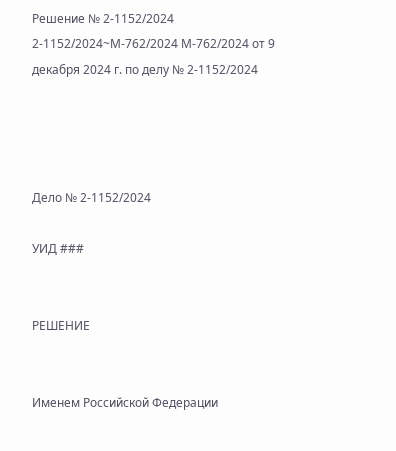Решение № 2-1152/2024 2-1152/2024~М-762/2024 М-762/2024 от 9 декабря 2024 г. по делу № 2-1152/2024




Дело № 2-1152/2024

УИД ###


РЕШЕНИЕ


Именем Российской Федерации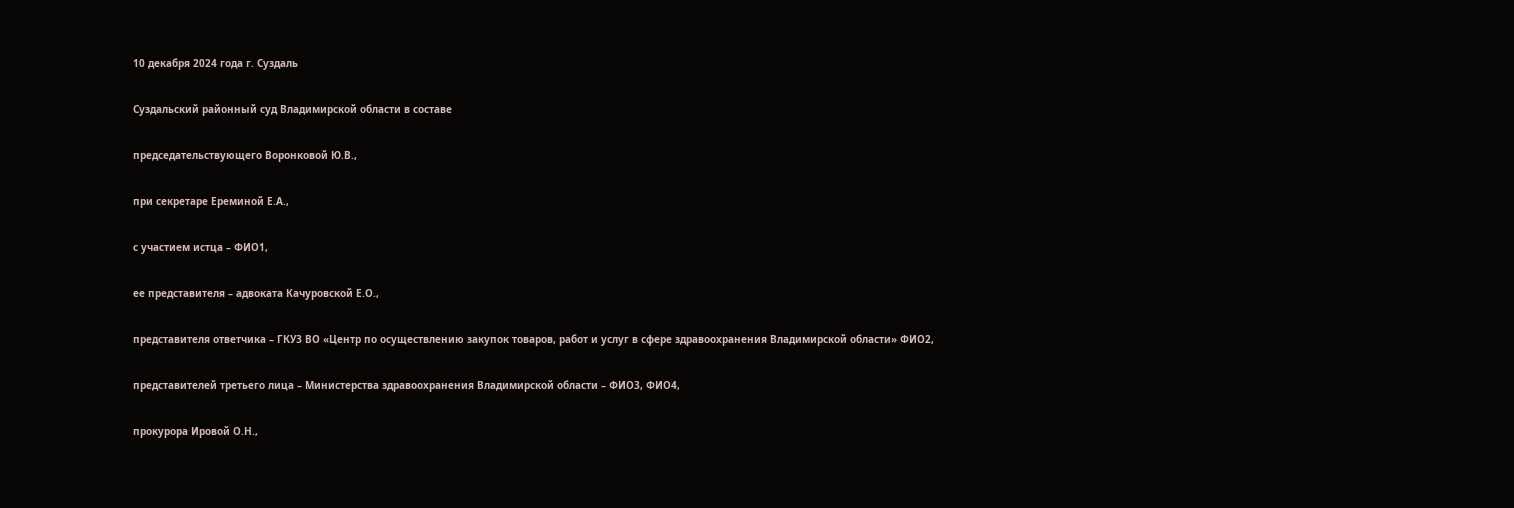10 декабря 2024 года г. Суздаль

Суздальский районный суд Владимирской области в составе

председательствующего Воронковой Ю.В.,

при секретаре Ереминой Е.А.,

с участием истца – ФИО1,

ее представителя – адвоката Качуровской Е.О.,

представителя ответчика – ГКУЗ ВО «Центр по осуществлению закупок товаров, работ и услуг в сфере здравоохранения Владимирской области» ФИО2,

представителей третьего лица – Министерства здравоохранения Владимирской области – ФИО3, ФИО4,

прокурора Ировой О.Н.,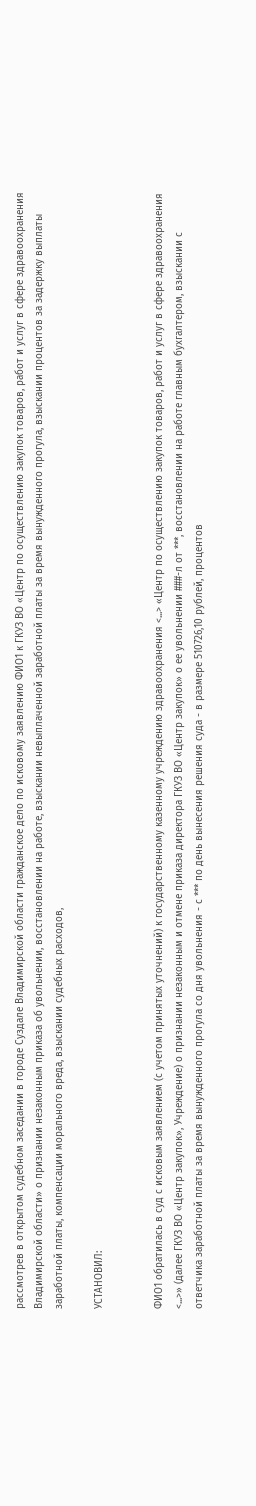рассмотрев в открытом судебном заседании в городе Суздале Владимирской области гражданское дело по исковому заявлению ФИО1 к ГКУЗ ВО «Центр по осуществлению закупок товаров, работ и услуг в сфере здравоохранения Владимирской области» о признании незаконным приказа об увольнении, восстановлении на работе, взыскании невыплаченной заработной платы за время вынужденного прогула, взыскании процентов за задержку выплаты заработной платы, компенсации морального вреда, взыскании судебных расходов,

УСТАНОВИЛ:


ФИО1 обратилась в суд с исковым заявлением (с учетом принятых уточнений) к государственному казенному учреждению здравоохранения <...> «Центр по осуществлению закупок товаров, работ и услуг в сфере здравоохранения <...>» (далее ГКУЗ ВО «Центр закупок», Учреждение) о признании незаконным и отмене приказа директора ГКУЗ ВО «Центр закупок» о ее увольнении ###-л от ***, восстановлении на работе главным бухгалтером, взыскании с ответчика заработной платы за время вынужденного прогула со дня увольнения - с *** по день вынесения решения суда - в размере 510726,10 рублей, процентов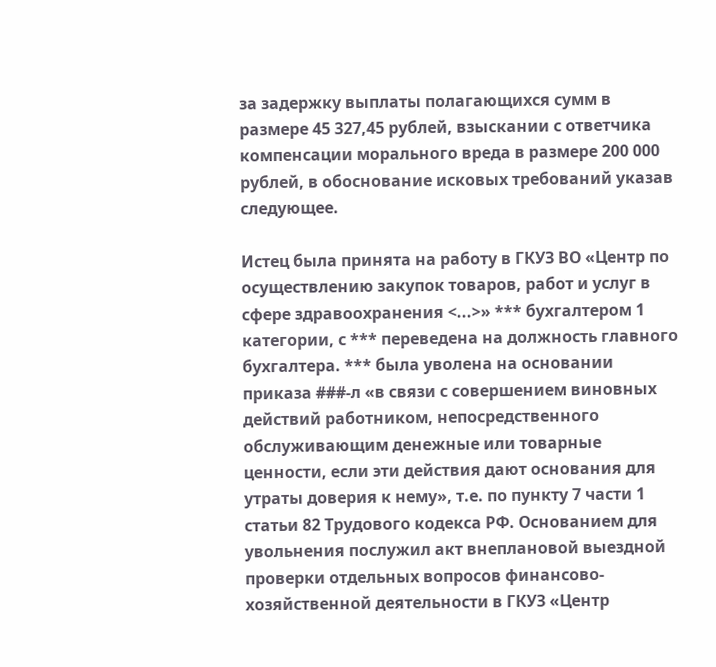за задержку выплаты полагающихся сумм в размере 45 327,45 рублей, взыскании с ответчика компенсации морального вреда в размере 200 000 рублей, в обоснование исковых требований указав следующее.

Истец была принята на работу в ГКУЗ ВО «Центр по осуществлению закупок товаров, работ и услуг в сфере здравоохранения <...>» *** бухгалтером 1 категории, с *** переведена на должность главного бухгалтера. *** была уволена на основании приказа ###-л «в связи с совершением виновных действий работником, непосредственного обслуживающим денежные или товарные ценности, если эти действия дают основания для утраты доверия к нему», т.е. по пункту 7 части 1 статьи 82 Трудового кодекса РФ. Основанием для увольнения послужил акт внеплановой выездной проверки отдельных вопросов финансово-хозяйственной деятельности в ГКУЗ «Центр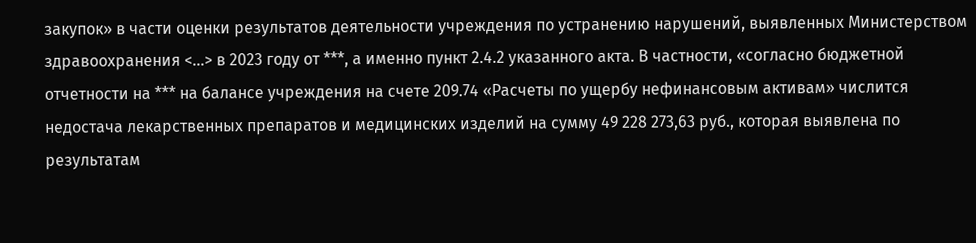закупок» в части оценки результатов деятельности учреждения по устранению нарушений, выявленных Министерством здравоохранения <...> в 2023 году от ***, а именно пункт 2.4.2 указанного акта. В частности, «согласно бюджетной отчетности на *** на балансе учреждения на счете 209.74 «Расчеты по ущербу нефинансовым активам» числится недостача лекарственных препаратов и медицинских изделий на сумму 49 228 273,63 руб., которая выявлена по результатам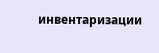инвентаризации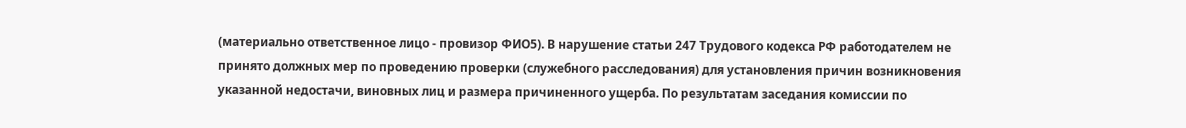(материально ответственное лицо - провизор ФИО5). В нарушение статьи 247 Трудового кодекса РФ работодателем не принято должных мер по проведению проверки (служебного расследования) для установления причин возникновения указанной недостачи, виновных лиц и размера причиненного ущерба. По результатам заседания комиссии по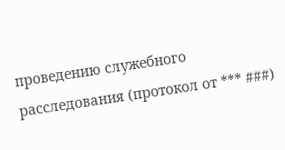проведению служебного расследования (протокол от *** ###)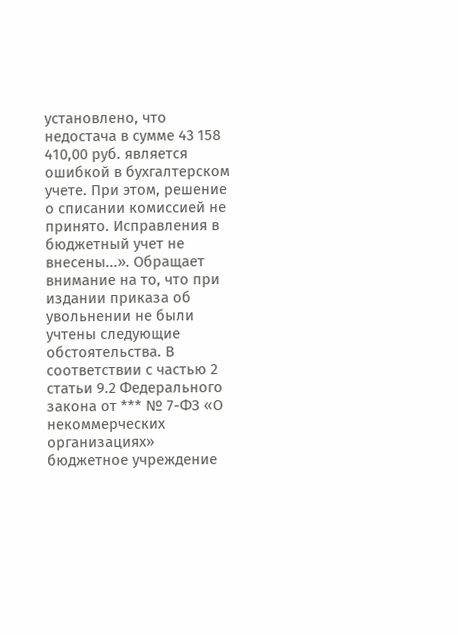установлено, что недостача в сумме 43 158 410,00 руб. является ошибкой в бухгалтерском учете. При этом, решение о списании комиссией не принято. Исправления в бюджетный учет не внесены...». Обращает внимание на то, что при издании приказа об увольнении не были учтены следующие обстоятельства. В соответствии с частью 2 статьи 9.2 Федерального закона от *** № 7-ФЗ «О некоммерческих организациях» бюджетное учреждение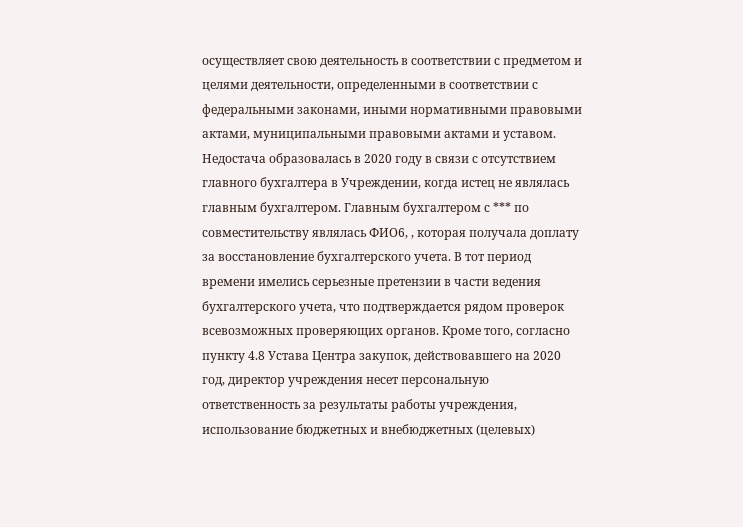осуществляет свою деятельность в соответствии с предметом и целями деятельности, определенными в соответствии с федеральными законами, иными нормативными правовыми актами, муниципальными правовыми актами и уставом. Недостача образовалась в 2020 году в связи с отсутствием главного бухгалтера в Учреждении, когда истец не являлась главным бухгалтером. Главным бухгалтером с *** по совместительству являлась ФИО6, , которая получала доплату за восстановление бухгалтерского учета. В тот период времени имелись серьезные претензии в части ведения бухгалтерского учета, что подтверждается рядом проверок всевозможных проверяющих органов. Кроме того, согласно пункту 4.8 Устава Центра закупок, действовавшего на 2020 год, директор учреждения несет персональную ответственность за результаты работы учреждения, использование бюджетных и внебюджетных (целевых)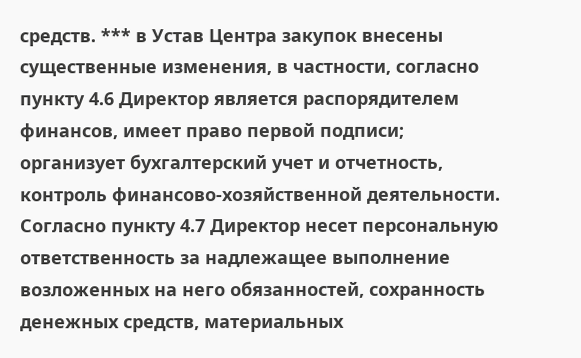средств. *** в Устав Центра закупок внесены существенные изменения, в частности, согласно пункту 4.6 Директор является распорядителем финансов, имеет право первой подписи; организует бухгалтерский учет и отчетность, контроль финансово-хозяйственной деятельности. Согласно пункту 4.7 Директор несет персональную ответственность за надлежащее выполнение возложенных на него обязанностей, сохранность денежных средств, материальных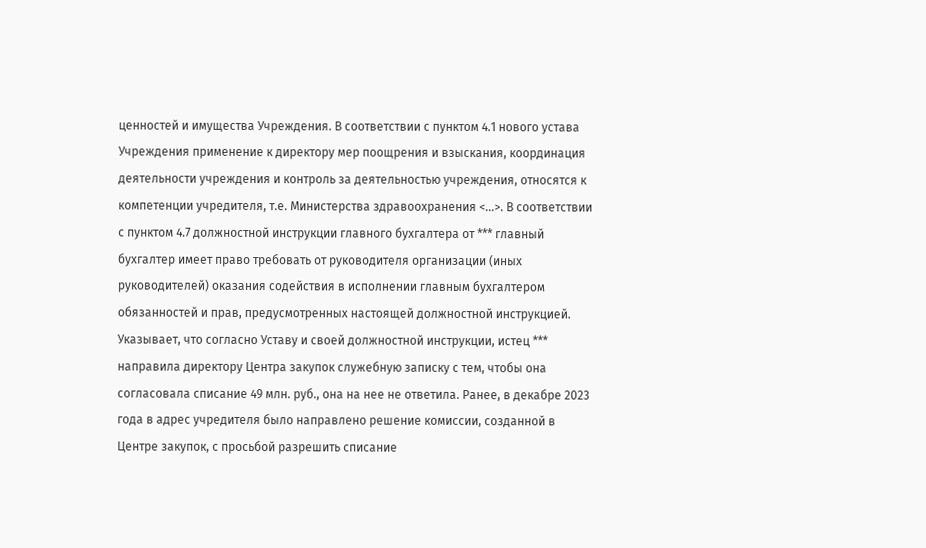ценностей и имущества Учреждения. В соответствии с пунктом 4.1 нового устава Учреждения применение к директору мер поощрения и взыскания, координация деятельности учреждения и контроль за деятельностью учреждения, относятся к компетенции учредителя, т.е. Министерства здравоохранения <...>. В соответствии с пунктом 4.7 должностной инструкции главного бухгалтера от *** главный бухгалтер имеет право требовать от руководителя организации (иных руководителей) оказания содействия в исполнении главным бухгалтером обязанностей и прав, предусмотренных настоящей должностной инструкцией. Указывает, что согласно Уставу и своей должностной инструкции, истец *** направила директору Центра закупок служебную записку с тем, чтобы она согласовала списание 49 млн. руб., она на нее не ответила. Ранее, в декабре 2023 года в адрес учредителя было направлено решение комиссии, созданной в Центре закупок, с просьбой разрешить списание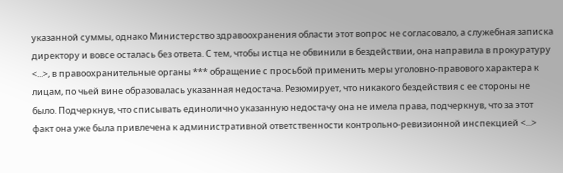указанной суммы, однако Министерство здравоохранения области этот вопрос не согласовало, а служебная записка директору и вовсе осталась без ответа. С тем, чтобы истца не обвинили в бездействии, она направила в прокуратуру <...>, в правоохранительные органы *** обращение с просьбой применить меры уголовно-правового характера к лицам, по чьей вине образовалась указанная недостача. Резюмирует, что никакого бездействия с ее стороны не было. Подчеркнув, что списывать единолично указанную недостачу она не имела права, подчеркнув, что за этот факт она уже была привлечена к административной ответственности контрольно-ревизионной инспекцией <...>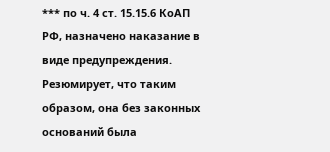*** по ч. 4 ст. 15.15.6 КоАП РФ, назначено наказание в виде предупреждения. Резюмирует, что таким образом, она без законных оснований была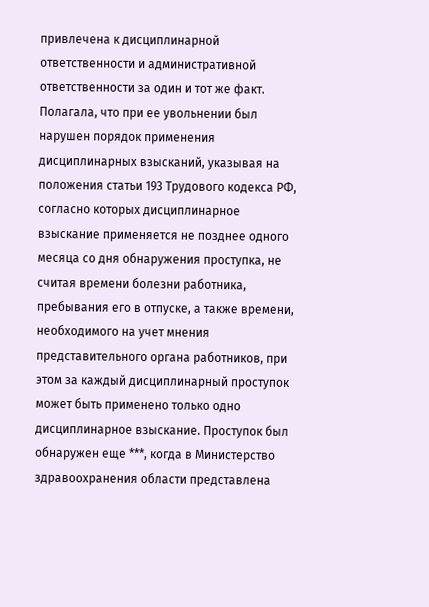привлечена к дисциплинарной ответственности и административной ответственности за один и тот же факт. Полагала, что при ее увольнении был нарушен порядок применения дисциплинарных взысканий, указывая на положения статьи 193 Трудового кодекса РФ, согласно которых дисциплинарное взыскание применяется не позднее одного месяца со дня обнаружения проступка, не считая времени болезни работника, пребывания его в отпуске, а также времени, необходимого на учет мнения представительного органа работников, при этом за каждый дисциплинарный проступок может быть применено только одно дисциплинарное взыскание. Проступок был обнаружен еще ***, когда в Министерство здравоохранения области представлена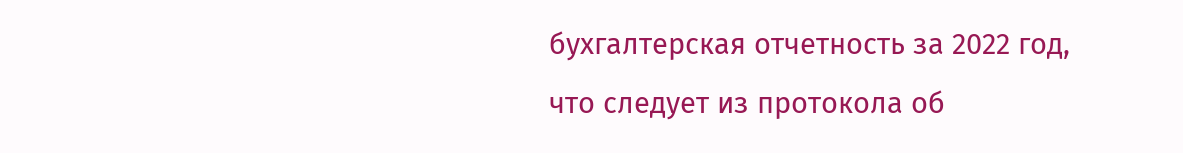бухгалтерская отчетность за 2022 год, что следует из протокола об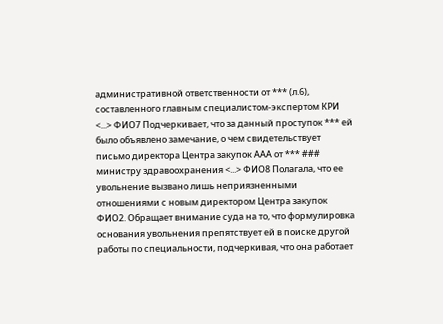административной ответственности от *** (л.6), составленного главным специалистом-экспертом КРИ <...> ФИО7 Подчеркивает, что за данный проступок *** ей было объявлено замечание, о чем свидетельствует письмо директора Центра закупок ААА от *** ### министру здравоохранения <...> ФИО8 Полагала, что ее увольнение вызвано лишь неприязненными отношениями с новым директором Центра закупок ФИО2. Обращает внимание суда на то, что формулировка основания увольнения препятствует ей в поиске другой работы по специальности, подчеркивая, что она работает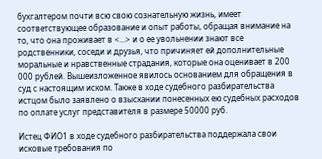бухгалтером почти всю свою сознательную жизнь, имеет соответствующее образование и опыт работы, обращая внимание на то, что она проживает в <...> и о ее увольнении знают все родственники, соседи и друзья, что причиняет ей дополнительные моральные и нравственные страдания, которые она оценивает в 200 000 рублей. Вышеизложенное явилось основанием для обращения в суд с настоящим иском. Также в ходе судебного разбирательства истцом было заявлено о взыскании понесенных ею судебных расходов по оплате услуг представителя в размере 50000 руб.

Истец ФИО1 в ходе судебного разбирательства поддержала свои исковые требования по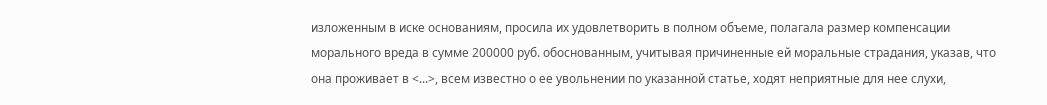изложенным в иске основаниям, просила их удовлетворить в полном объеме, полагала размер компенсации морального вреда в сумме 200000 руб. обоснованным, учитывая причиненные ей моральные страдания, указав, что она проживает в <...>, всем известно о ее увольнении по указанной статье, ходят неприятные для нее слухи,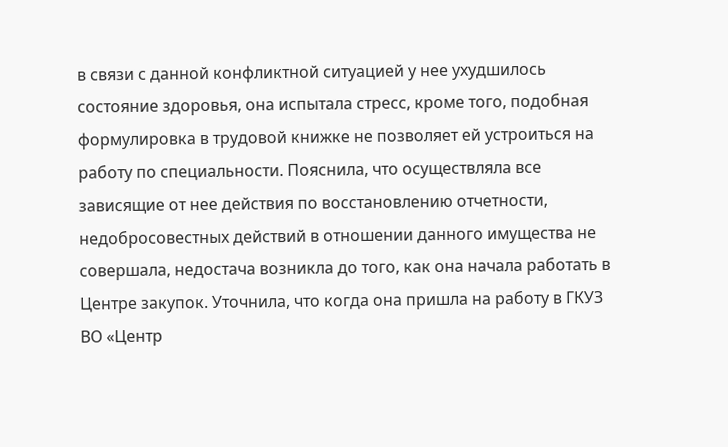в связи с данной конфликтной ситуацией у нее ухудшилось состояние здоровья, она испытала стресс, кроме того, подобная формулировка в трудовой книжке не позволяет ей устроиться на работу по специальности. Пояснила, что осуществляла все зависящие от нее действия по восстановлению отчетности, недобросовестных действий в отношении данного имущества не совершала, недостача возникла до того, как она начала работать в Центре закупок. Уточнила, что когда она пришла на работу в ГКУЗ ВО «Центр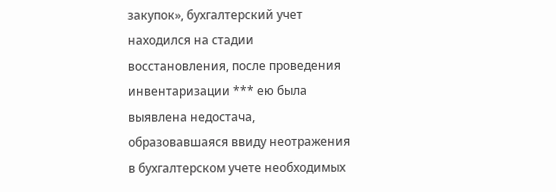закупок», бухгалтерский учет находился на стадии восстановления, после проведения инвентаризации *** ею была выявлена недостача, образовавшаяся ввиду неотражения в бухгалтерском учете необходимых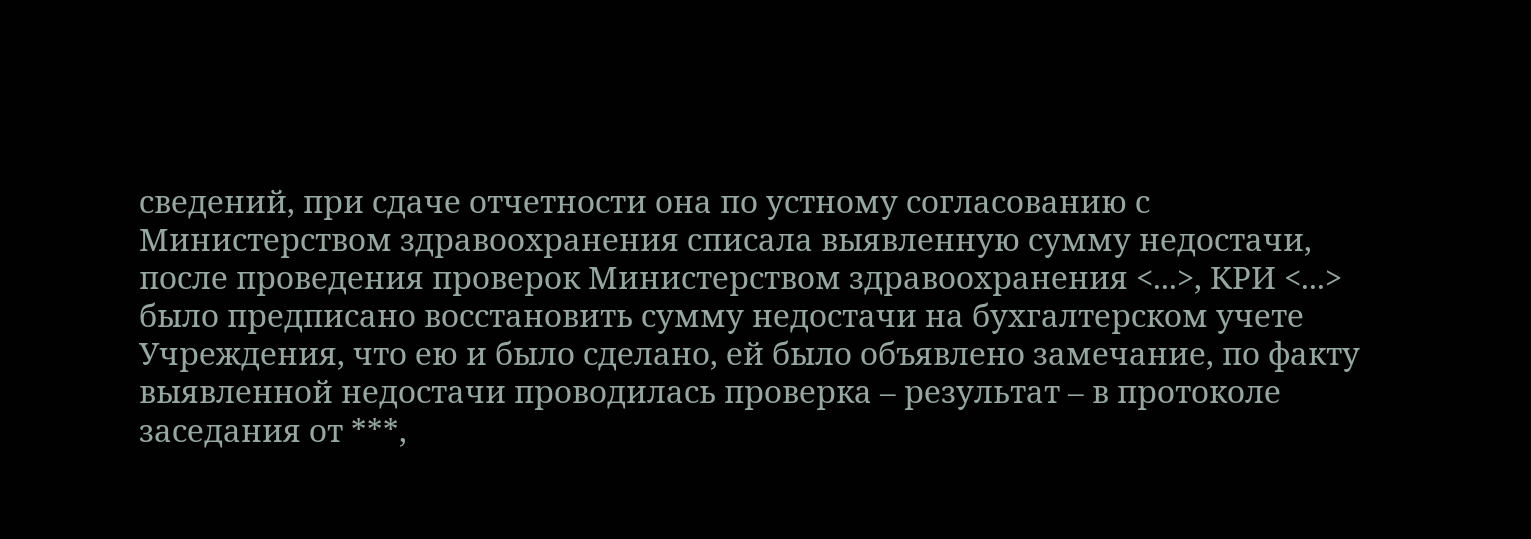сведений, при сдаче отчетности она по устному согласованию с Министерством здравоохранения списала выявленную сумму недостачи, после проведения проверок Министерством здравоохранения <...>, КРИ <...> было предписано восстановить сумму недостачи на бухгалтерском учете Учреждения, что ею и было сделано, ей было объявлено замечание, по факту выявленной недостачи проводилась проверка – результат – в протоколе заседания от ***,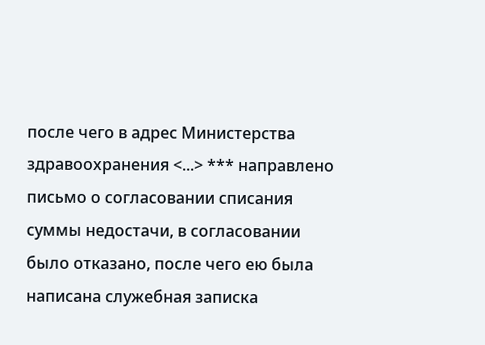после чего в адрес Министерства здравоохранения <...> *** направлено письмо о согласовании списания суммы недостачи, в согласовании было отказано, после чего ею была написана служебная записка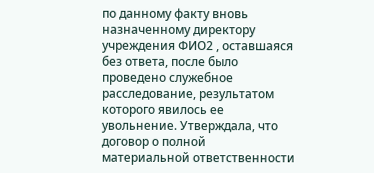по данному факту вновь назначенному директору учреждения ФИО2 , оставшаяся без ответа, после было проведено служебное расследование, результатом которого явилось ее увольнение. Утверждала, что договор о полной материальной ответственности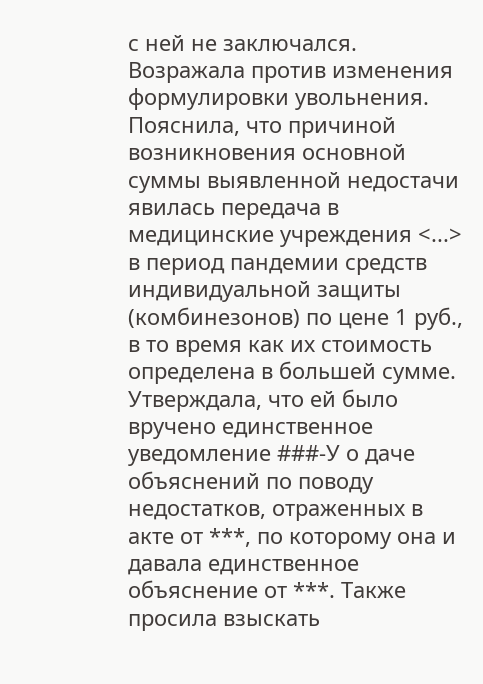с ней не заключался. Возражала против изменения формулировки увольнения. Пояснила, что причиной возникновения основной суммы выявленной недостачи явилась передача в медицинские учреждения <...> в период пандемии средств индивидуальной защиты (комбинезонов) по цене 1 руб., в то время как их стоимость определена в большей сумме. Утверждала, что ей было вручено единственное уведомление ###-У о даче объяснений по поводу недостатков, отраженных в акте от ***, по которому она и давала единственное объяснение от ***. Также просила взыскать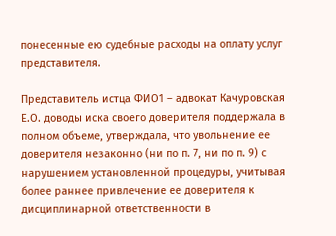понесенные ею судебные расходы на оплату услуг представителя.

Представитель истца ФИО1 – адвокат Качуровская Е.О. доводы иска своего доверителя поддержала в полном объеме, утверждала, что увольнение ее доверителя незаконно (ни по п. 7, ни по п. 9) с нарушением установленной процедуры, учитывая более раннее привлечение ее доверителя к дисциплинарной ответственности в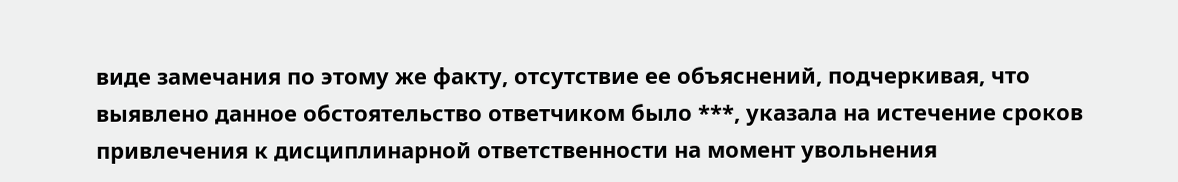виде замечания по этому же факту, отсутствие ее объяснений, подчеркивая, что выявлено данное обстоятельство ответчиком было ***, указала на истечение сроков привлечения к дисциплинарной ответственности на момент увольнения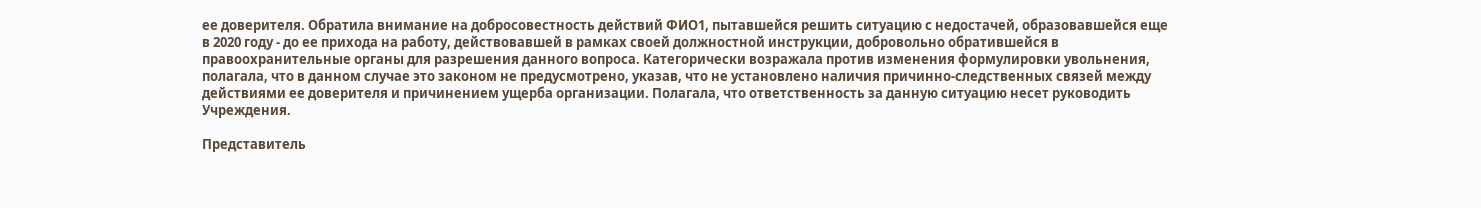ее доверителя. Обратила внимание на добросовестность действий ФИО1, пытавшейся решить ситуацию с недостачей, образовавшейся еще в 2020 году - до ее прихода на работу, действовавшей в рамках своей должностной инструкции, добровольно обратившейся в правоохранительные органы для разрешения данного вопроса. Категорически возражала против изменения формулировки увольнения, полагала, что в данном случае это законом не предусмотрено, указав, что не установлено наличия причинно-следственных связей между действиями ее доверителя и причинением ущерба организации. Полагала, что ответственность за данную ситуацию несет руководить Учреждения.

Представитель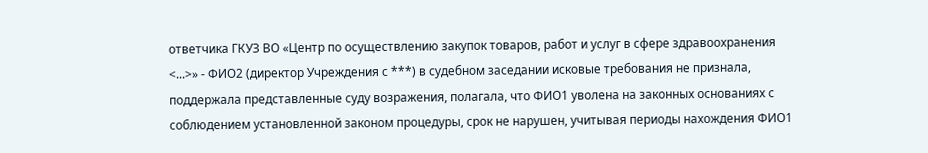ответчика ГКУЗ ВО «Центр по осуществлению закупок товаров, работ и услуг в сфере здравоохранения <...>» - ФИО2 (директор Учреждения с ***) в судебном заседании исковые требования не признала, поддержала представленные суду возражения, полагала, что ФИО1 уволена на законных основаниях с соблюдением установленной законом процедуры, срок не нарушен, учитывая периоды нахождения ФИО1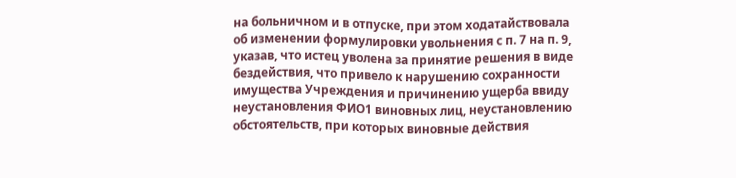на больничном и в отпуске, при этом ходатайствовала об изменении формулировки увольнения с п. 7 на п. 9, указав, что истец уволена за принятие решения в виде бездействия, что привело к нарушению сохранности имущества Учреждения и причинению ущерба ввиду неустановления ФИО1 виновных лиц, неустановлению обстоятельств, при которых виновные действия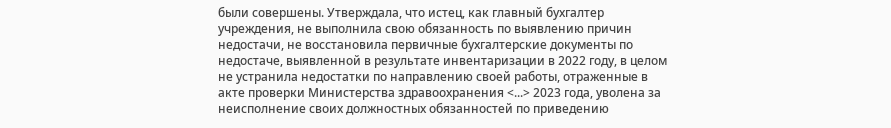были совершены. Утверждала, что истец, как главный бухгалтер учреждения, не выполнила свою обязанность по выявлению причин недостачи, не восстановила первичные бухгалтерские документы по недостаче, выявленной в результате инвентаризации в 2022 году, в целом не устранила недостатки по направлению своей работы, отраженные в акте проверки Министерства здравоохранения <...> 2023 года, уволена за неисполнение своих должностных обязанностей по приведению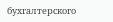бухгалтерского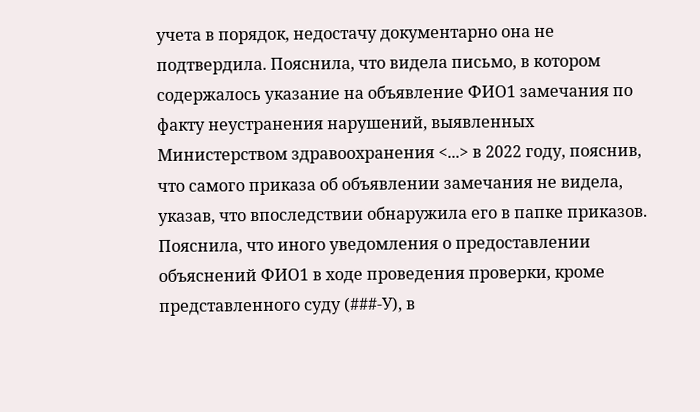учета в порядок, недостачу документарно она не подтвердила. Пояснила, что видела письмо, в котором содержалось указание на объявление ФИО1 замечания по факту неустранения нарушений, выявленных Министерством здравоохранения <...> в 2022 году, пояснив, что самого приказа об объявлении замечания не видела, указав, что впоследствии обнаружила его в папке приказов. Пояснила, что иного уведомления о предоставлении объяснений ФИО1 в ходе проведения проверки, кроме представленного суду (###-У), в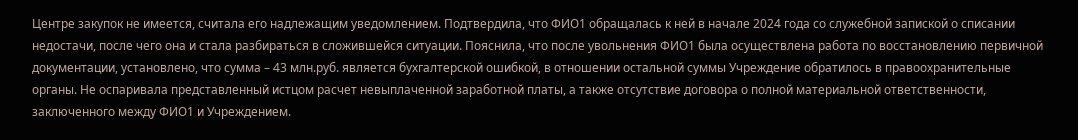Центре закупок не имеется, считала его надлежащим уведомлением. Подтвердила, что ФИО1 обращалась к ней в начале 2024 года со служебной запиской о списании недостачи, после чего она и стала разбираться в сложившейся ситуации. Пояснила, что после увольнения ФИО1 была осуществлена работа по восстановлению первичной документации, установлено, что сумма – 43 млн.руб. является бухгалтерской ошибкой, в отношении остальной суммы Учреждение обратилось в правоохранительные органы. Не оспаривала представленный истцом расчет невыплаченной заработной платы, а также отсутствие договора о полной материальной ответственности, заключенного между ФИО1 и Учреждением.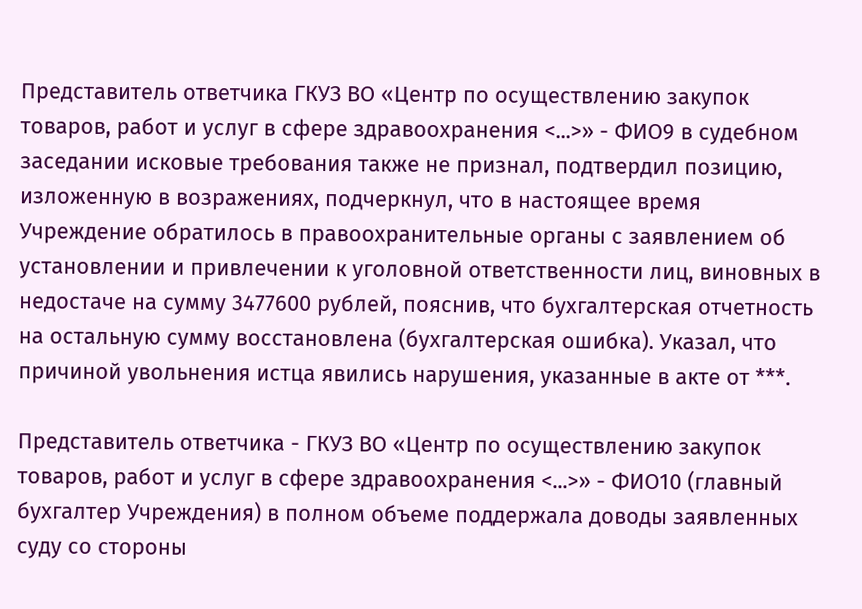Представитель ответчика ГКУЗ ВО «Центр по осуществлению закупок товаров, работ и услуг в сфере здравоохранения <...>» - ФИО9 в судебном заседании исковые требования также не признал, подтвердил позицию, изложенную в возражениях, подчеркнул, что в настоящее время Учреждение обратилось в правоохранительные органы с заявлением об установлении и привлечении к уголовной ответственности лиц, виновных в недостаче на сумму 3477600 рублей, пояснив, что бухгалтерская отчетность на остальную сумму восстановлена (бухгалтерская ошибка). Указал, что причиной увольнения истца явились нарушения, указанные в акте от ***.

Представитель ответчика - ГКУЗ ВО «Центр по осуществлению закупок товаров, работ и услуг в сфере здравоохранения <...>» - ФИО10 (главный бухгалтер Учреждения) в полном объеме поддержала доводы заявленных суду со стороны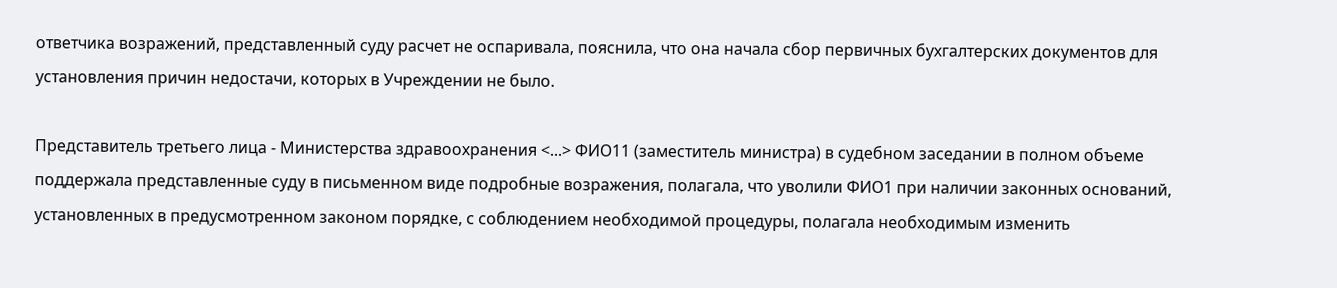ответчика возражений, представленный суду расчет не оспаривала, пояснила, что она начала сбор первичных бухгалтерских документов для установления причин недостачи, которых в Учреждении не было.

Представитель третьего лица - Министерства здравоохранения <...> ФИО11 (заместитель министра) в судебном заседании в полном объеме поддержала представленные суду в письменном виде подробные возражения, полагала, что уволили ФИО1 при наличии законных оснований, установленных в предусмотренном законом порядке, с соблюдением необходимой процедуры, полагала необходимым изменить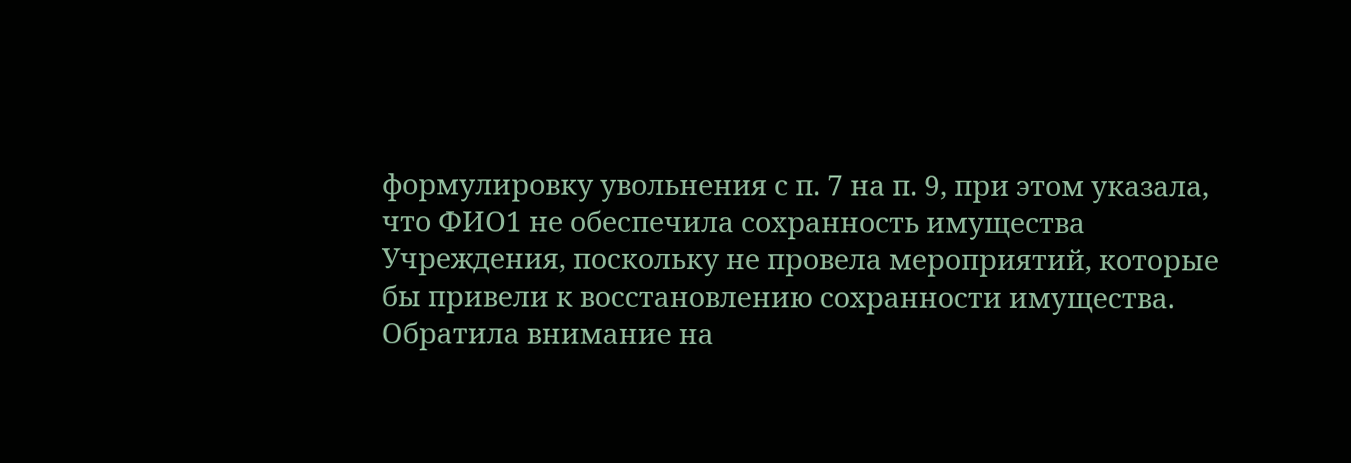формулировку увольнения с п. 7 на п. 9, при этом указала, что ФИО1 не обеспечила сохранность имущества Учреждения, поскольку не провела мероприятий, которые бы привели к восстановлению сохранности имущества. Обратила внимание на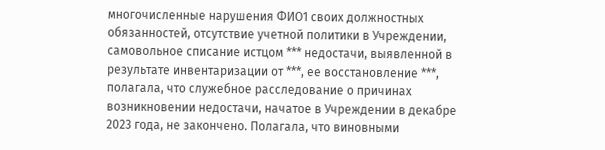многочисленные нарушения ФИО1 своих должностных обязанностей, отсутствие учетной политики в Учреждении, самовольное списание истцом *** недостачи, выявленной в результате инвентаризации от ***, ее восстановление ***, полагала, что служебное расследование о причинах возникновении недостачи, начатое в Учреждении в декабре 2023 года, не закончено. Полагала, что виновными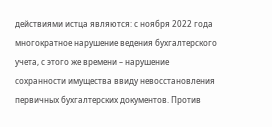действиями истца являются: с ноября 2022 года многократное нарушение ведения бухгалтерского учета, с этого же времени – нарушение сохранности имущества ввиду невосстановления первичных бухгалтерских документов. Против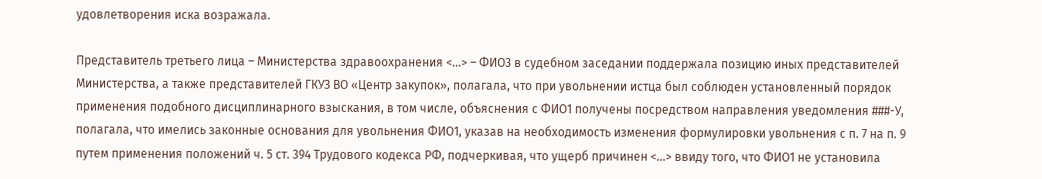удовлетворения иска возражала.

Представитель третьего лица – Министерства здравоохранения <...> – ФИО3 в судебном заседании поддержала позицию иных представителей Министерства, а также представителей ГКУЗ ВО «Центр закупок», полагала, что при увольнении истца был соблюден установленный порядок применения подобного дисциплинарного взыскания, в том числе, объяснения с ФИО1 получены посредством направления уведомления ###-У, полагала, что имелись законные основания для увольнения ФИО1, указав на необходимость изменения формулировки увольнения с п. 7 на п. 9 путем применения положений ч. 5 ст. 394 Трудового кодекса РФ, подчеркивая, что ущерб причинен <...> ввиду того, что ФИО1 не установила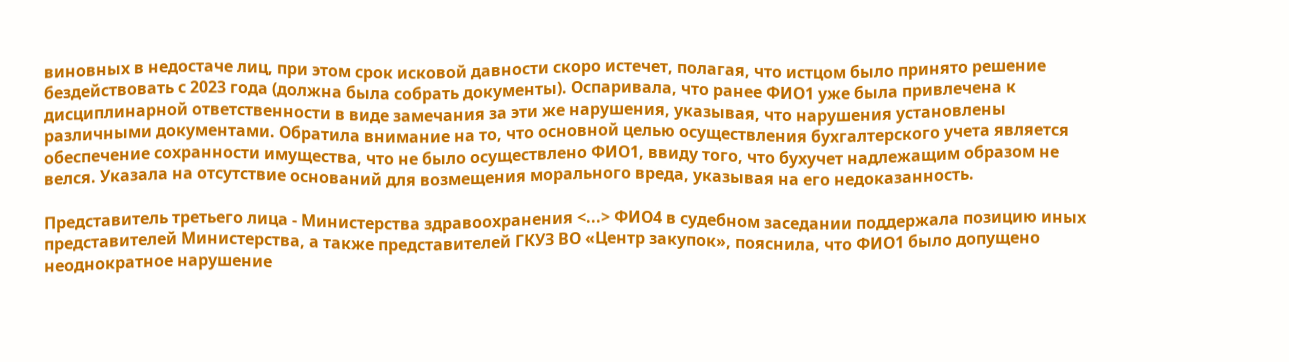виновных в недостаче лиц, при этом срок исковой давности скоро истечет, полагая, что истцом было принято решение бездействовать с 2023 года (должна была собрать документы). Оспаривала, что ранее ФИО1 уже была привлечена к дисциплинарной ответственности в виде замечания за эти же нарушения, указывая, что нарушения установлены различными документами. Обратила внимание на то, что основной целью осуществления бухгалтерского учета является обеспечение сохранности имущества, что не было осуществлено ФИО1, ввиду того, что бухучет надлежащим образом не велся. Указала на отсутствие оснований для возмещения морального вреда, указывая на его недоказанность.

Представитель третьего лица - Министерства здравоохранения <...> ФИО4 в судебном заседании поддержала позицию иных представителей Министерства, а также представителей ГКУЗ ВО «Центр закупок», пояснила, что ФИО1 было допущено неоднократное нарушение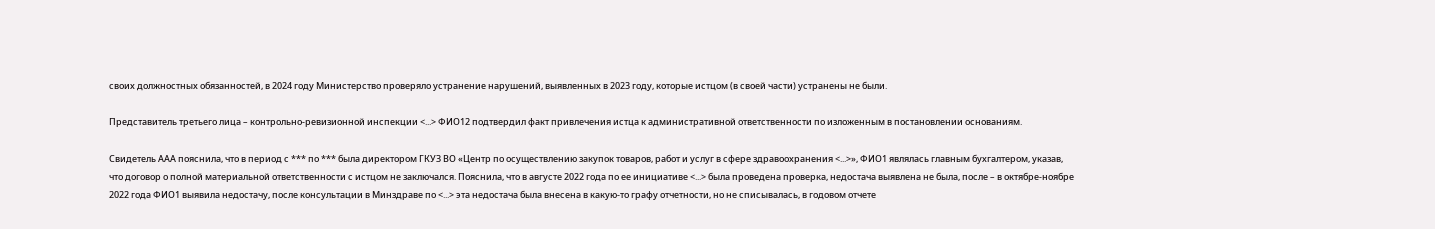своих должностных обязанностей, в 2024 году Министерство проверяло устранение нарушений, выявленных в 2023 году, которые истцом (в своей части) устранены не были.

Представитель третьего лица – контрольно-ревизионной инспекции <...> ФИО12 подтвердил факт привлечения истца к административной ответственности по изложенным в постановлении основаниям.

Свидетель ААА пояснила, что в период с *** по *** была директором ГКУЗ ВО «Центр по осуществлению закупок товаров, работ и услуг в сфере здравоохранения <...>», ФИО1 являлась главным бухгалтером, указав, что договор о полной материальной ответственности с истцом не заключался. Пояснила, что в августе 2022 года по ее инициативе <...> была проведена проверка, недостача выявлена не была, после – в октябре-ноябре 2022 года ФИО1 выявила недостачу, после консультации в Минздраве по <...> эта недостача была внесена в какую-то графу отчетности, но не списывалась, в годовом отчете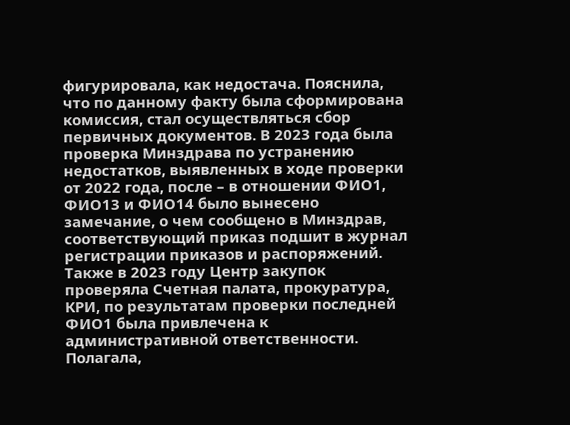фигурировала, как недостача. Пояснила, что по данному факту была сформирована комиссия, стал осуществляться сбор первичных документов. В 2023 года была проверка Минздрава по устранению недостатков, выявленных в ходе проверки от 2022 года, после – в отношении ФИО1, ФИО13 и ФИО14 было вынесено замечание, о чем сообщено в Минздрав, соответствующий приказ подшит в журнал регистрации приказов и распоряжений. Также в 2023 году Центр закупок проверяла Счетная палата, прокуратура, КРИ, по результатам проверки последней ФИО1 была привлечена к административной ответственности. Полагала,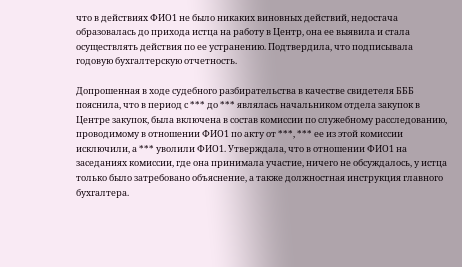что в действиях ФИО1 не было никаких виновных действий, недостача образовалась до прихода истца на работу в Центр, она ее выявила и стала осуществлять действия по ее устранению. Подтвердила, что подписывала годовую бухгалтерскую отчетность.

Допрошенная в ходе судебного разбирательства в качестве свидетеля БББ пояснила, что в период с *** до *** являлась начальником отдела закупок в Центре закупок, была включена в состав комиссии по служебному расследованию, проводимому в отношении ФИО1 по акту от ***, *** ее из этой комиссии исключили, а *** уволили ФИО1. Утверждала, что в отношении ФИО1 на заседаниях комиссии, где она принимала участие, ничего не обсуждалось, у истца только было затребовано объяснение, а также должностная инструкция главного бухгалтера.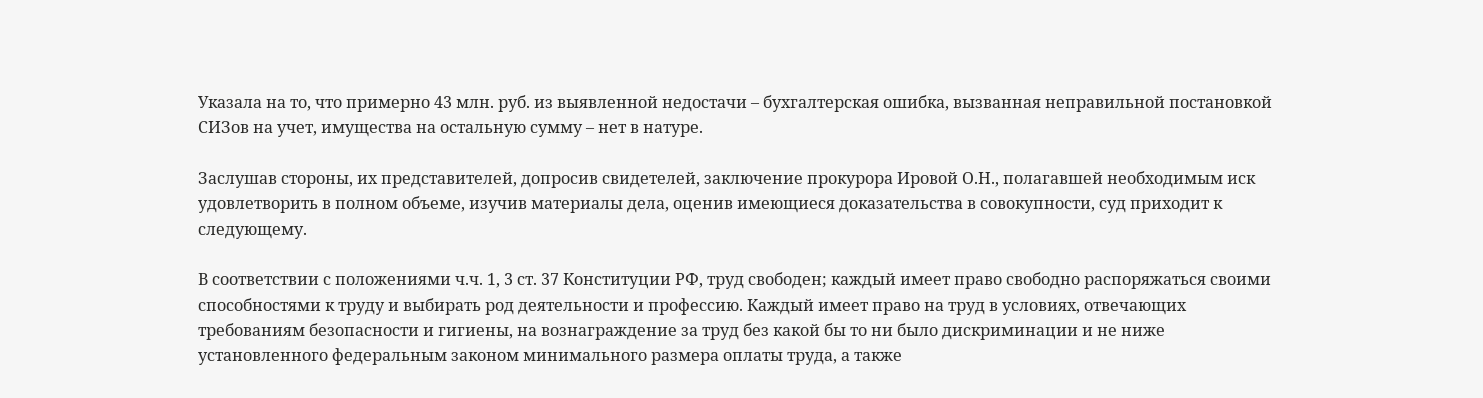Указала на то, что примерно 43 млн. руб. из выявленной недостачи – бухгалтерская ошибка, вызванная неправильной постановкой СИЗов на учет, имущества на остальную сумму – нет в натуре.

Заслушав стороны, их представителей, допросив свидетелей, заключение прокурора Ировой О.Н., полагавшей необходимым иск удовлетворить в полном объеме, изучив материалы дела, оценив имеющиеся доказательства в совокупности, суд приходит к следующему.

В соответствии с положениями ч.ч. 1, 3 ст. 37 Конституции РФ, труд свободен; каждый имеет право свободно распоряжаться своими способностями к труду и выбирать род деятельности и профессию. Каждый имеет право на труд в условиях, отвечающих требованиям безопасности и гигиены, на вознаграждение за труд без какой бы то ни было дискриминации и не ниже установленного федеральным законом минимального размера оплаты труда, а также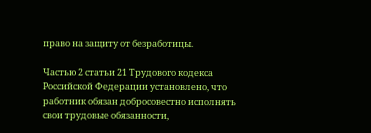право на защиту от безработицы.

Частью 2 статьи 21 Трудового кодекса Российской Федерации установлено, что работник обязан добросовестно исполнять свои трудовые обязанности,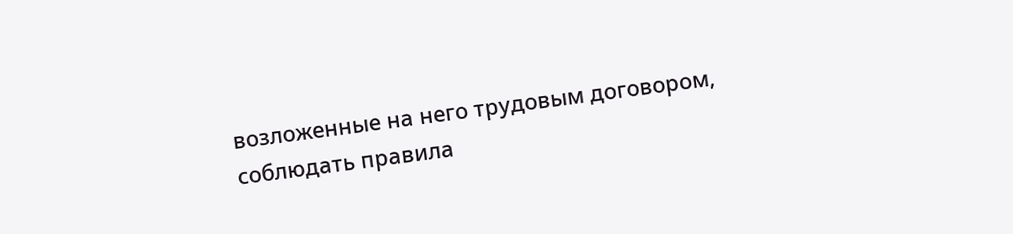возложенные на него трудовым договором, соблюдать правила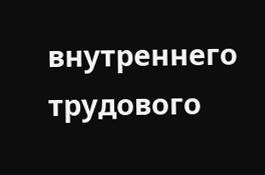внутреннего трудового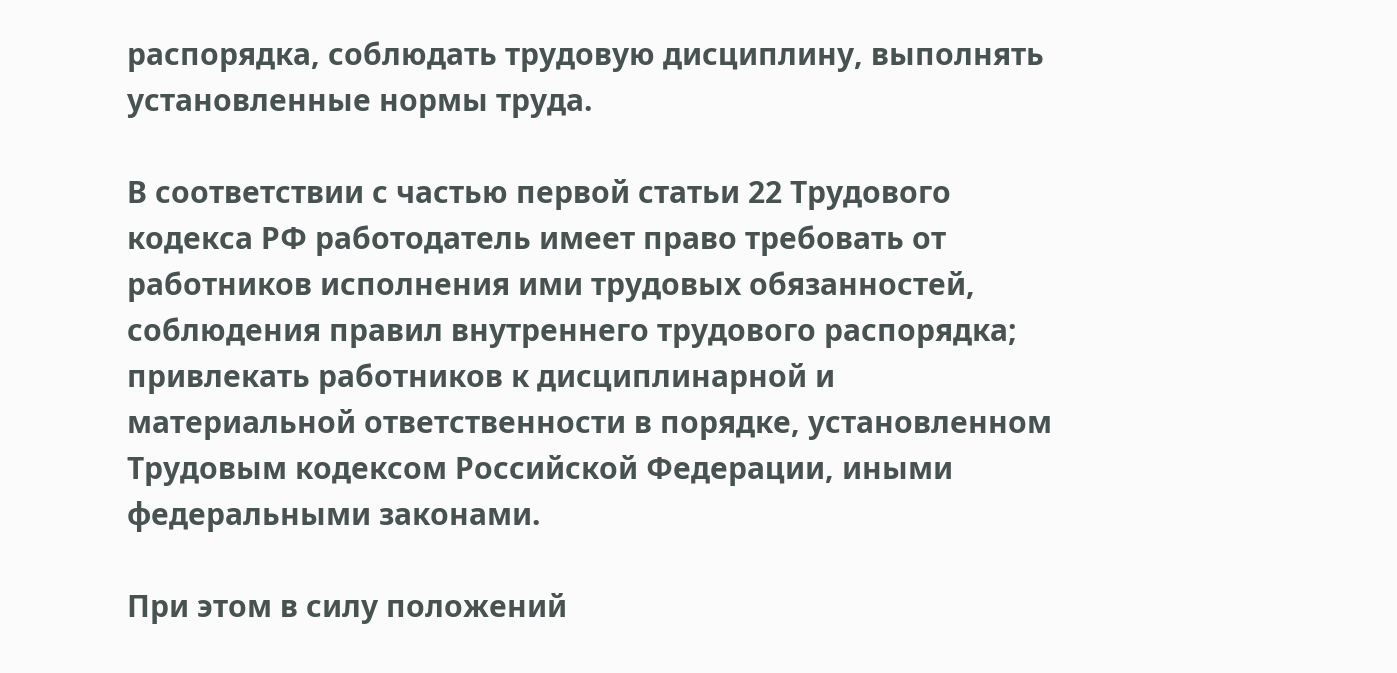распорядка, соблюдать трудовую дисциплину, выполнять установленные нормы труда.

В соответствии с частью первой статьи 22 Трудового кодекса РФ работодатель имеет право требовать от работников исполнения ими трудовых обязанностей, соблюдения правил внутреннего трудового распорядка; привлекать работников к дисциплинарной и материальной ответственности в порядке, установленном Трудовым кодексом Российской Федерации, иными федеральными законами.

При этом в силу положений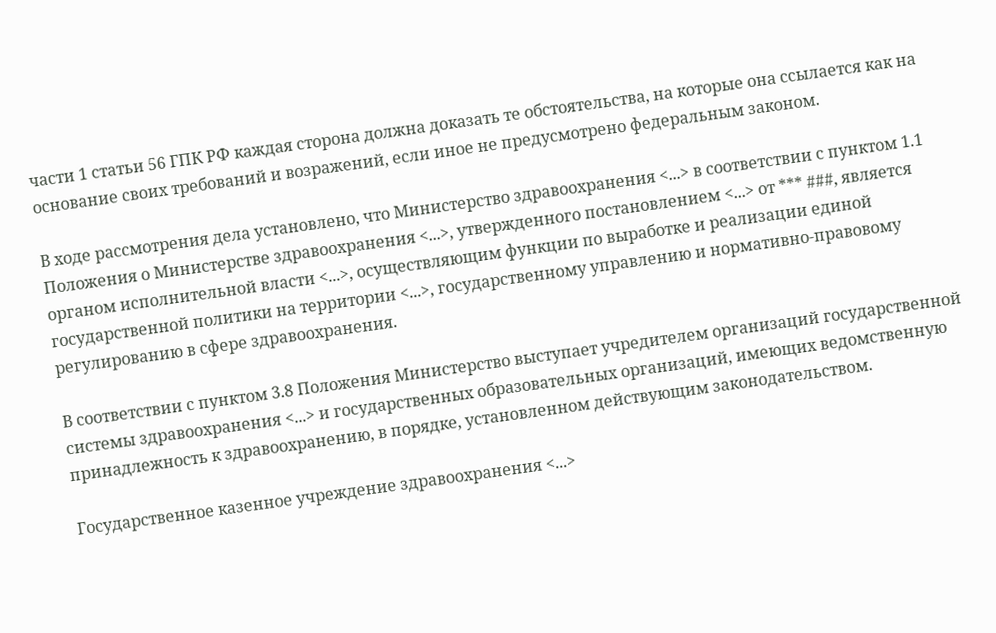части 1 статьи 56 ГПК РФ каждая сторона должна доказать те обстоятельства, на которые она ссылается как на основание своих требований и возражений, если иное не предусмотрено федеральным законом.

В ходе рассмотрения дела установлено, что Министерство здравоохранения <...> в соответствии с пунктом 1.1 Положения о Министерстве здравоохранения <...>, утвержденного постановлением <...> от *** ###, является органом исполнительной власти <...>, осуществляющим функции по выработке и реализации единой государственной политики на территории <...>, государственному управлению и нормативно-правовому регулированию в сфере здравоохранения.

В соответствии с пунктом 3.8 Положения Министерство выступает учредителем организаций государственной системы здравоохранения <...> и государственных образовательных организаций, имеющих ведомственную принадлежность к здравоохранению, в порядке, установленном действующим законодательством.

Государственное казенное учреждение здравоохранения <...>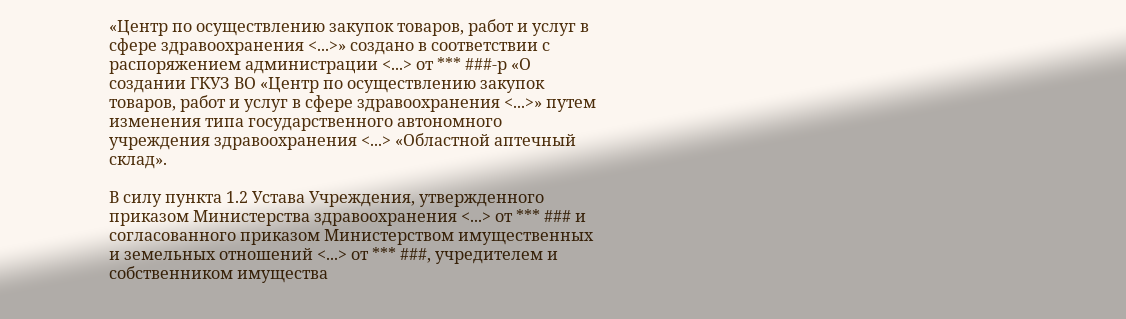«Центр по осуществлению закупок товаров, работ и услуг в сфере здравоохранения <...>» создано в соответствии с распоряжением администрации <...> от *** ###-р «О создании ГКУЗ ВО «Центр по осуществлению закупок товаров, работ и услуг в сфере здравоохранения <...>» путем изменения типа государственного автономного учреждения здравоохранения <...> «Областной аптечный склад».

В силу пункта 1.2 Устава Учреждения, утвержденного приказом Министерства здравоохранения <...> от *** ### и согласованного приказом Министерством имущественных и земельных отношений <...> от *** ###, учредителем и собственником имущества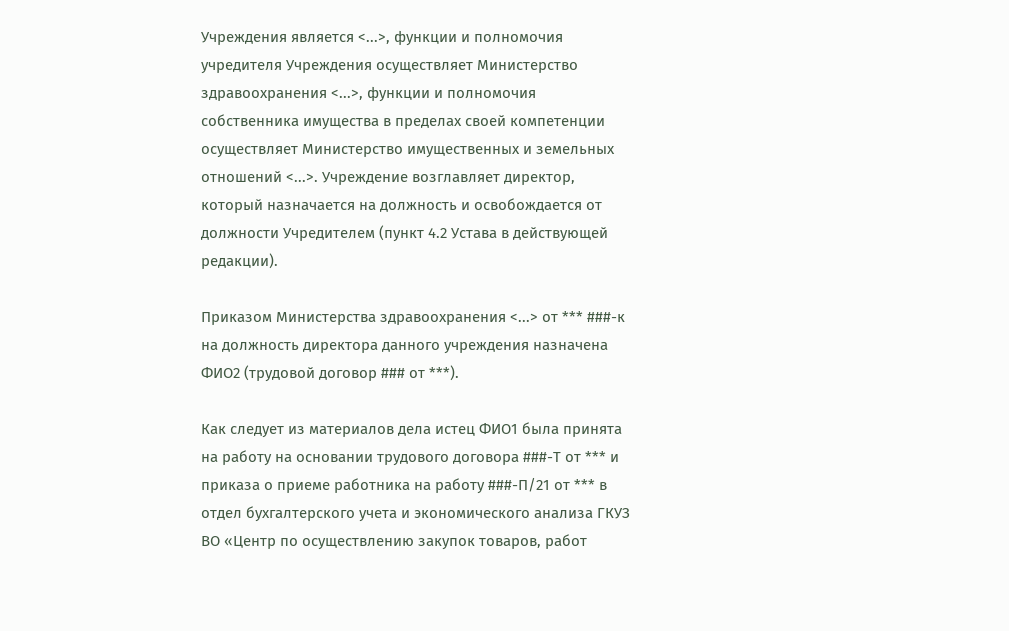Учреждения является <...>, функции и полномочия учредителя Учреждения осуществляет Министерство здравоохранения <...>, функции и полномочия собственника имущества в пределах своей компетенции осуществляет Министерство имущественных и земельных отношений <...>. Учреждение возглавляет директор, который назначается на должность и освобождается от должности Учредителем (пункт 4.2 Устава в действующей редакции).

Приказом Министерства здравоохранения <...> от *** ###-к на должность директора данного учреждения назначена ФИО2 (трудовой договор ### от ***).

Как следует из материалов дела истец ФИО1 была принята на работу на основании трудового договора ###-Т от *** и приказа о приеме работника на работу ###-П/21 от *** в отдел бухгалтерского учета и экономического анализа ГКУЗ ВО «Центр по осуществлению закупок товаров, работ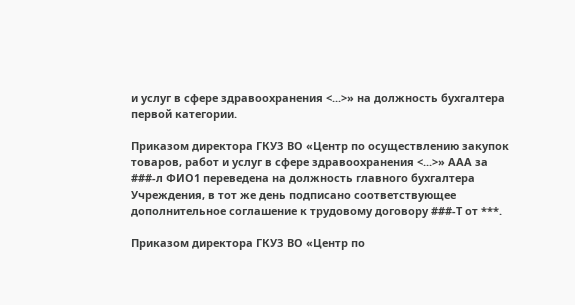и услуг в сфере здравоохранения <...>» на должность бухгалтера первой категории.

Приказом директора ГКУЗ ВО «Центр по осуществлению закупок товаров, работ и услуг в сфере здравоохранения <...>» ААА за ###-л ФИО1 переведена на должность главного бухгалтера Учреждения, в тот же день подписано соответствующее дополнительное соглашение к трудовому договору ###-Т от ***.

Приказом директора ГКУЗ ВО «Центр по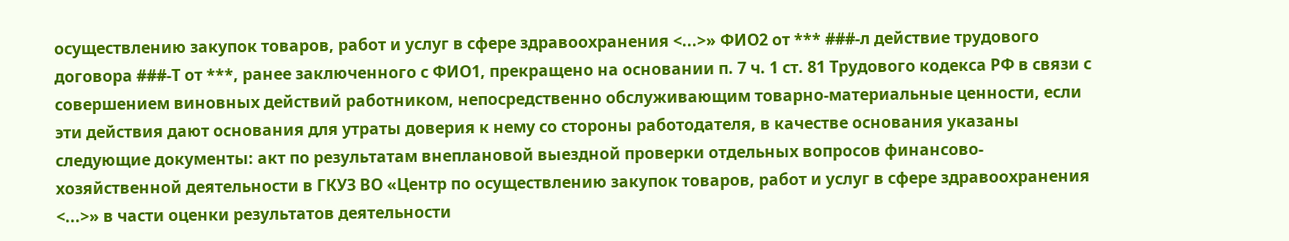осуществлению закупок товаров, работ и услуг в сфере здравоохранения <...>» ФИО2 от *** ###-л действие трудового договора ###-Т от ***, ранее заключенного с ФИО1, прекращено на основании п. 7 ч. 1 ст. 81 Трудового кодекса РФ в связи с совершением виновных действий работником, непосредственно обслуживающим товарно-материальные ценности, если эти действия дают основания для утраты доверия к нему со стороны работодателя, в качестве основания указаны следующие документы: акт по результатам внеплановой выездной проверки отдельных вопросов финансово-хозяйственной деятельности в ГКУЗ ВО «Центр по осуществлению закупок товаров, работ и услуг в сфере здравоохранения <...>» в части оценки результатов деятельности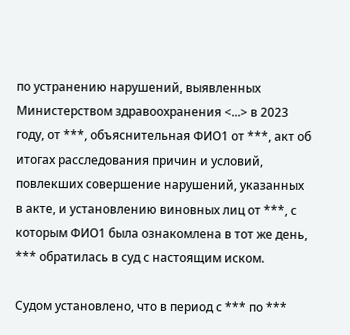по устранению нарушений, выявленных Министерством здравоохранения <...> в 2023 году, от ***, объяснительная ФИО1 от ***, акт об итогах расследования причин и условий, повлекших совершение нарушений, указанных в акте, и установлению виновных лиц от ***, с которым ФИО1 была ознакомлена в тот же день, *** обратилась в суд с настоящим иском.

Судом установлено, что в период с *** по ***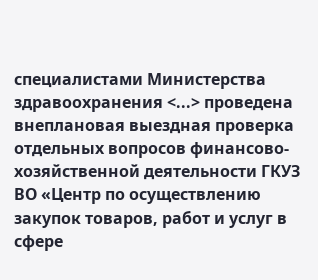специалистами Министерства здравоохранения <...> проведена внеплановая выездная проверка отдельных вопросов финансово-хозяйственной деятельности ГКУЗ ВО «Центр по осуществлению закупок товаров, работ и услуг в сфере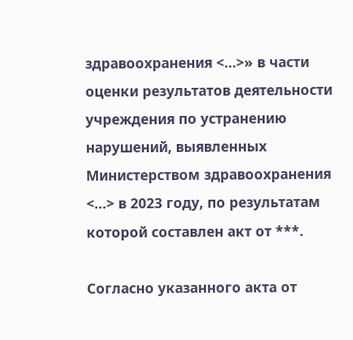здравоохранения <...>» в части оценки результатов деятельности учреждения по устранению нарушений, выявленных Министерством здравоохранения <...> в 2023 году, по результатам которой составлен акт от ***.

Согласно указанного акта от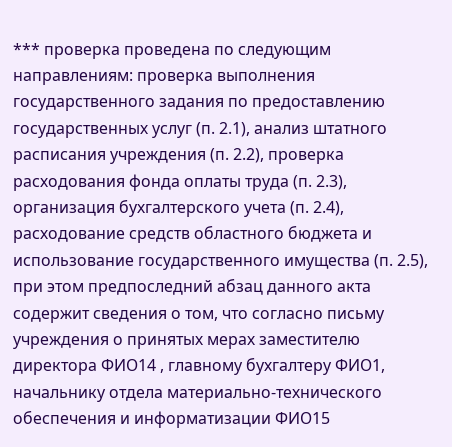*** проверка проведена по следующим направлениям: проверка выполнения государственного задания по предоставлению государственных услуг (п. 2.1), анализ штатного расписания учреждения (п. 2.2), проверка расходования фонда оплаты труда (п. 2.3), организация бухгалтерского учета (п. 2.4), расходование средств областного бюджета и использование государственного имущества (п. 2.5), при этом предпоследний абзац данного акта содержит сведения о том, что согласно письму учреждения о принятых мерах заместителю директора ФИО14 , главному бухгалтеру ФИО1, начальнику отдела материально-технического обеспечения и информатизации ФИО15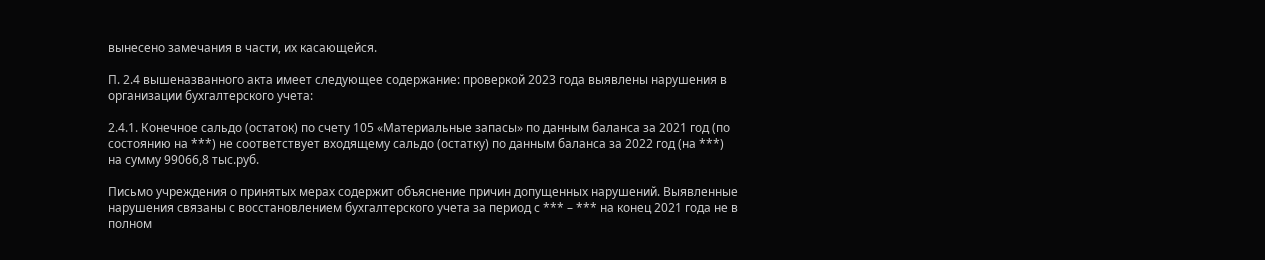вынесено замечания в части, их касающейся.

П. 2.4 вышеназванного акта имеет следующее содержание: проверкой 2023 года выявлены нарушения в организации бухгалтерского учета:

2.4.1. Конечное сальдо (остаток) по счету 105 «Материальные запасы» по данным баланса за 2021 год (по состоянию на ***) не соответствует входящему сальдо (остатку) по данным баланса за 2022 год (на ***) на сумму 99066,8 тыс.руб.

Письмо учреждения о принятых мерах содержит объяснение причин допущенных нарушений. Выявленные нарушения связаны с восстановлением бухгалтерского учета за период с *** – *** на конец 2021 года не в полном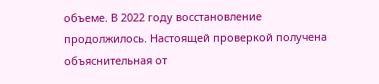объеме. В 2022 году восстановление продолжилось. Настоящей проверкой получена объяснительная от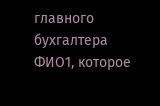главного бухгалтера ФИО1, которое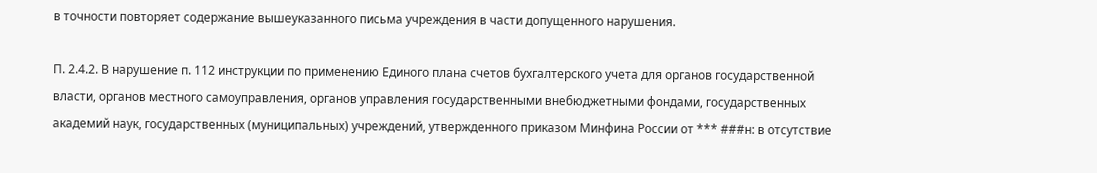в точности повторяет содержание вышеуказанного письма учреждения в части допущенного нарушения.

П. 2.4.2. В нарушение п. 112 инструкции по применению Единого плана счетов бухгалтерского учета для органов государственной власти, органов местного самоуправления, органов управления государственными внебюджетными фондами, государственных академий наук, государственных (муниципальных) учреждений, утвержденного приказом Минфина России от *** ###н: в отсутствие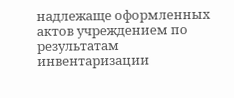надлежаще оформленных актов учреждением по результатам инвентаризации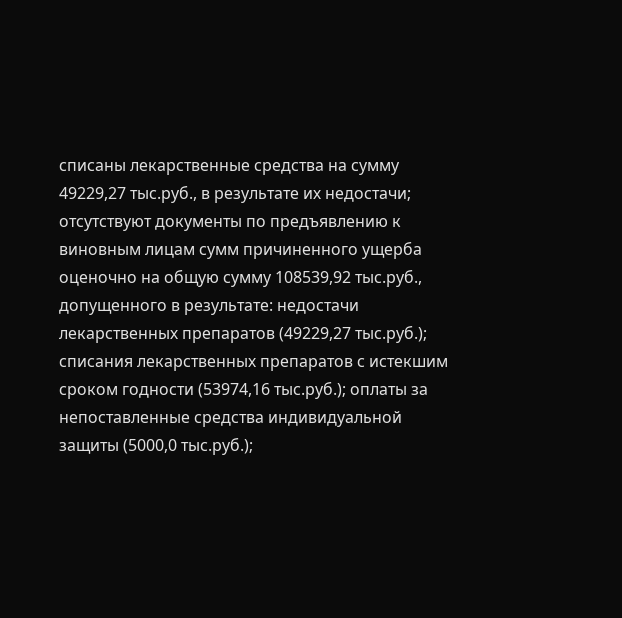списаны лекарственные средства на сумму 49229,27 тыс.руб., в результате их недостачи; отсутствуют документы по предъявлению к виновным лицам сумм причиненного ущерба оценочно на общую сумму 108539,92 тыс.руб., допущенного в результате: недостачи лекарственных препаратов (49229,27 тыс.руб.); списания лекарственных препаратов с истекшим сроком годности (53974,16 тыс.руб.); оплаты за непоставленные средства индивидуальной защиты (5000,0 тыс.руб.);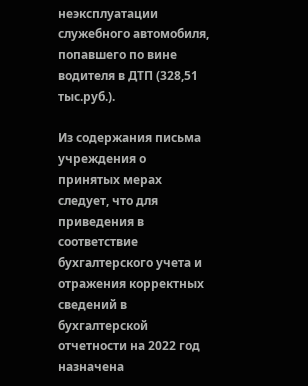неэксплуатации служебного автомобиля, попавшего по вине водителя в ДТП (328,51 тыс.руб.).

Из содержания письма учреждения о принятых мерах следует, что для приведения в соответствие бухгалтерского учета и отражения корректных сведений в бухгалтерской отчетности на 2022 год назначена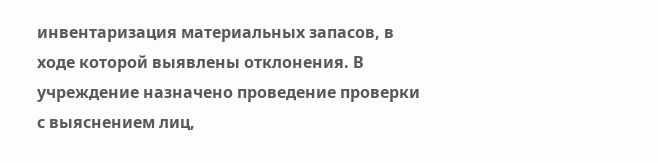инвентаризация материальных запасов, в ходе которой выявлены отклонения. В учреждение назначено проведение проверки с выяснением лиц,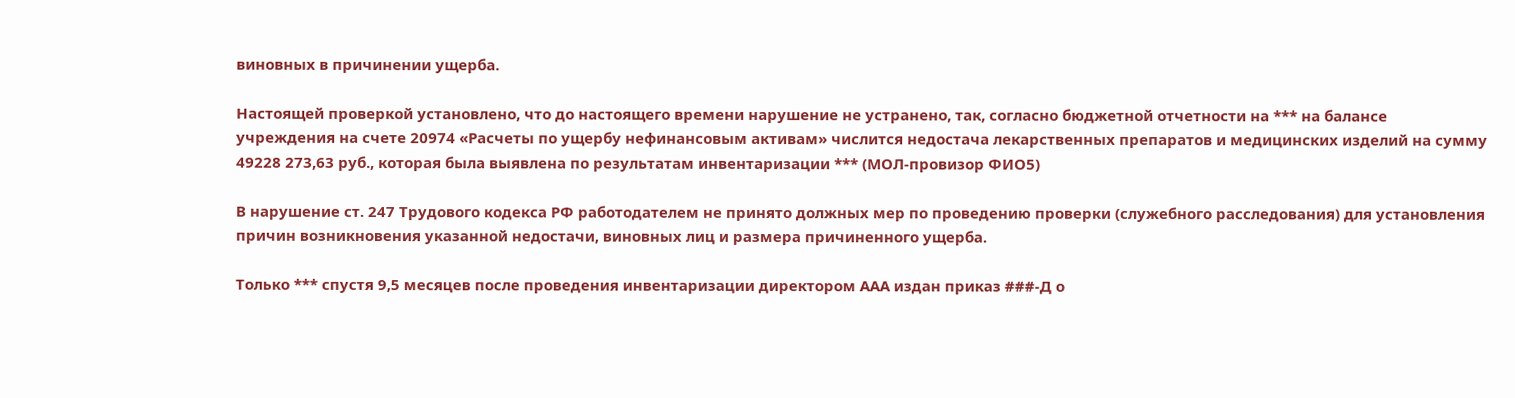виновных в причинении ущерба.

Настоящей проверкой установлено, что до настоящего времени нарушение не устранено, так, согласно бюджетной отчетности на *** на балансе учреждения на счете 20974 «Расчеты по ущербу нефинансовым активам» числится недостача лекарственных препаратов и медицинских изделий на сумму 49228 273,63 руб., которая была выявлена по результатам инвентаризации *** (МОЛ-провизор ФИО5)

В нарушение ст. 247 Трудового кодекса РФ работодателем не принято должных мер по проведению проверки (служебного расследования) для установления причин возникновения указанной недостачи, виновных лиц и размера причиненного ущерба.

Только *** спустя 9,5 месяцев после проведения инвентаризации директором ААА издан приказ ###-Д о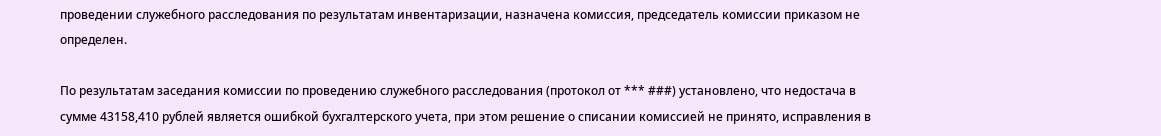проведении служебного расследования по результатам инвентаризации, назначена комиссия, председатель комиссии приказом не определен.

По результатам заседания комиссии по проведению служебного расследования (протокол от *** ###) установлено, что недостача в сумме 43158,410 рублей является ошибкой бухгалтерского учета, при этом решение о списании комиссией не принято, исправления в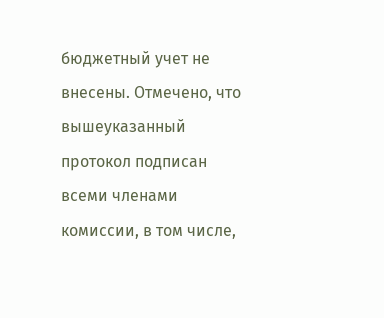бюджетный учет не внесены. Отмечено, что вышеуказанный протокол подписан всеми членами комиссии, в том числе,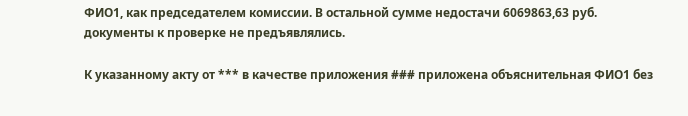ФИО1, как председателем комиссии. В остальной сумме недостачи 6069863,63 руб. документы к проверке не предъявлялись.

К указанному акту от *** в качестве приложения ### приложена объяснительная ФИО1 без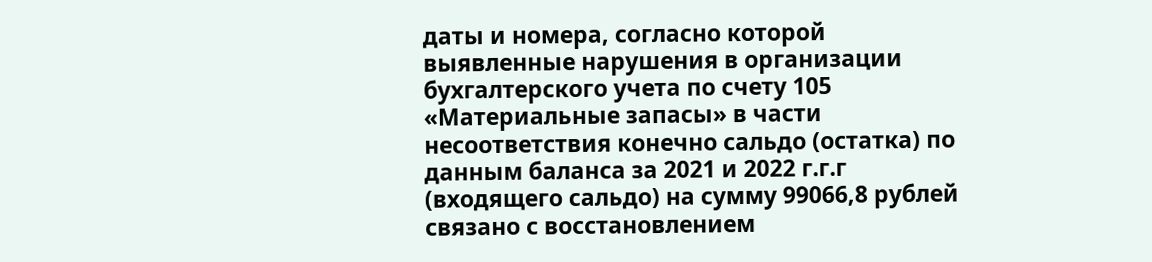даты и номера, согласно которой выявленные нарушения в организации бухгалтерского учета по счету 105 «Материальные запасы» в части несоответствия конечно сальдо (остатка) по данным баланса за 2021 и 2022 г.г.г (входящего сальдо) на сумму 99066,8 рублей связано с восстановлением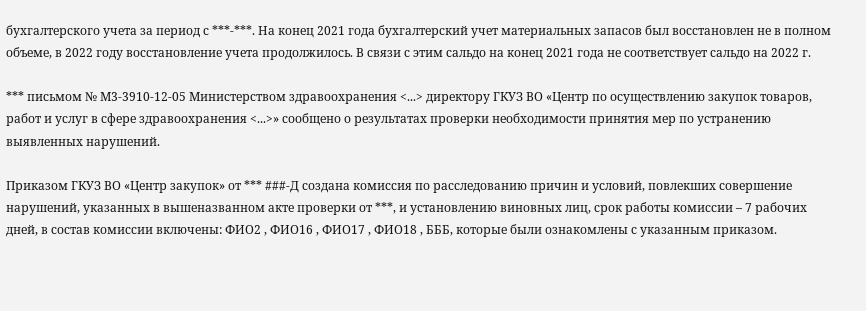бухгалтерского учета за период с ***-***. На конец 2021 года бухгалтерский учет материальных запасов был восстановлен не в полном объеме, в 2022 году восстановление учета продолжилось. В связи с этим сальдо на конец 2021 года не соответствует сальдо на 2022 г.

*** письмом № М3-3910-12-05 Министерством здравоохранения <...> директору ГКУЗ ВО «Центр по осуществлению закупок товаров, работ и услуг в сфере здравоохранения <...>» сообщено о результатах проверки необходимости принятия мер по устранению выявленных нарушений.

Приказом ГКУЗ ВО «Центр закупок» от *** ###-Д создана комиссия по расследованию причин и условий, повлекших совершение нарушений, указанных в вышеназванном акте проверки от ***, и установлению виновных лиц, срок работы комиссии – 7 рабочих дней, в состав комиссии включены: ФИО2 , ФИО16 , ФИО17 , ФИО18 , БББ, которые были ознакомлены с указанным приказом.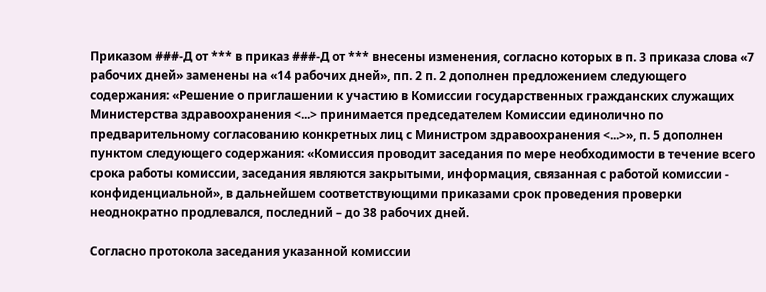Приказом ###-Д от *** в приказ ###-Д от *** внесены изменения, согласно которых в п. 3 приказа слова «7 рабочих дней» заменены на «14 рабочих дней», пп. 2 п. 2 дополнен предложением следующего содержания: «Решение о приглашении к участию в Комиссии государственных гражданских служащих Министерства здравоохранения <...> принимается председателем Комиссии единолично по предварительному согласованию конкретных лиц с Министром здравоохранения <...>», п. 5 дополнен пунктом следующего содержания: «Комиссия проводит заседания по мере необходимости в течение всего срока работы комиссии, заседания являются закрытыми, информация, связанная с работой комиссии - конфиденциальной», в дальнейшем соответствующими приказами срок проведения проверки неоднократно продлевался, последний – до 38 рабочих дней.

Согласно протокола заседания указанной комиссии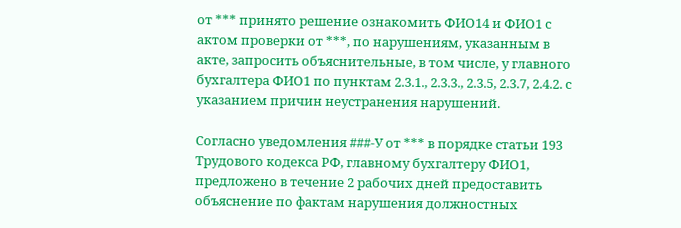от *** принято решение ознакомить ФИО14 и ФИО1 с актом проверки от ***, по нарушениям, указанным в акте, запросить объяснительные, в том числе, у главного бухгалтера ФИО1 по пунктам 2.3.1., 2.3.3., 2.3.5, 2.3.7, 2.4.2. с указанием причин неустранения нарушений.

Согласно уведомления ###-У от *** в порядке статьи 193 Трудового кодекса РФ, главному бухгалтеру ФИО1, предложено в течение 2 рабочих дней предоставить объяснение по фактам нарушения должностных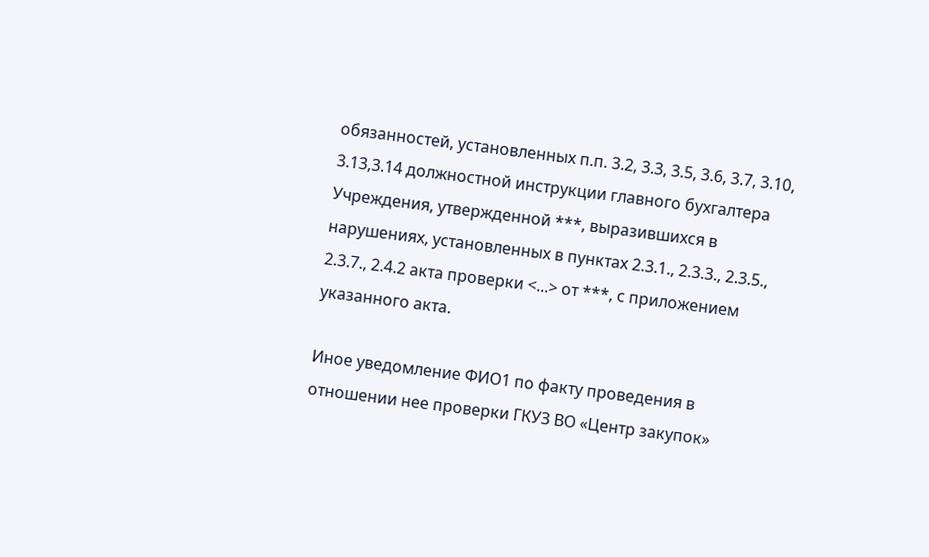обязанностей, установленных п.п. 3.2, 3.3, 3.5, 3.6, 3.7, 3.10, 3.13,3.14 должностной инструкции главного бухгалтера Учреждения, утвержденной ***, выразившихся в нарушениях, установленных в пунктах 2.3.1., 2.3.3., 2.3.5., 2.3.7., 2.4.2 акта проверки <...> от ***, с приложением указанного акта.

Иное уведомление ФИО1 по факту проведения в отношении нее проверки ГКУЗ ВО «Центр закупок»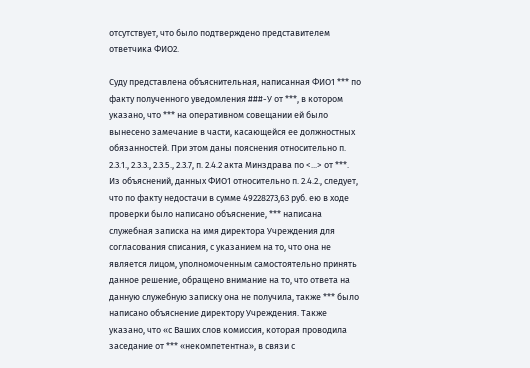отсутствует, что было подтверждено представителем ответчика ФИО2.

Суду представлена объяснительная, написанная ФИО1 *** по факту полученного уведомления ###-У от ***, в котором указано, что *** на оперативном совещании ей было вынесено замечание в части, касающейся ее должностных обязанностей. При этом даны пояснения относительно п. 2.3.1., 2.3.3., 2.3.5., 2.3.7, п. 2.4.2 акта Минздрава по <...> от ***. Из объяснений, данных ФИО1 относительно п. 2.4.2., следует, что по факту недостачи в сумме 49228273,63 руб. ею в ходе проверки было написано объяснение, *** написана служебная записка на имя директора Учреждения для согласования списания, с указанием на то, что она не является лицом, уполномоченным самостоятельно принять данное решение, обращено внимание на то, что ответа на данную служебную записку она не получила, также *** было написано объяснение директору Учреждения. Также указано, что «с Ваших слов комиссия, которая проводила заседание от *** «некомпетентна», в связи с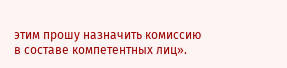этим прошу назначить комиссию в составе компетентных лиц».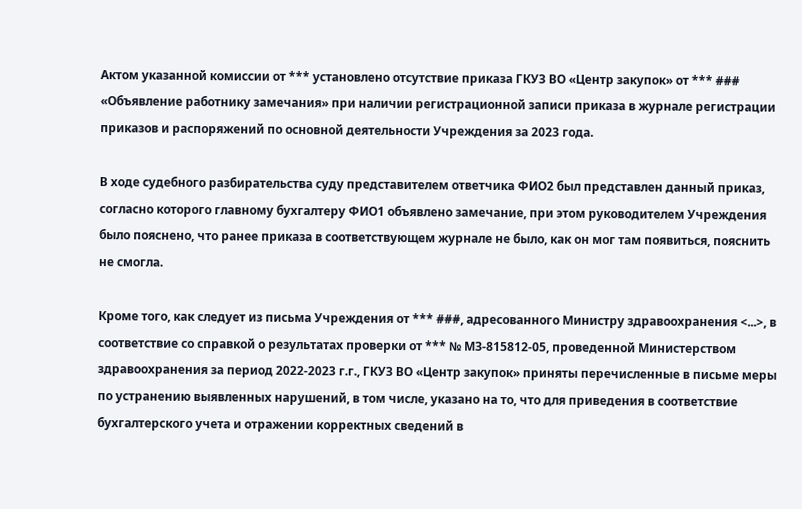Актом указанной комиссии от *** установлено отсутствие приказа ГКУЗ ВО «Центр закупок» от *** ### «Объявление работнику замечания» при наличии регистрационной записи приказа в журнале регистрации приказов и распоряжений по основной деятельности Учреждения за 2023 года.

В ходе судебного разбирательства суду представителем ответчика ФИО2 был представлен данный приказ, согласно которого главному бухгалтеру ФИО1 объявлено замечание, при этом руководителем Учреждения было пояснено, что ранее приказа в соответствующем журнале не было, как он мог там появиться, пояснить не смогла.

Кроме того, как следует из письма Учреждения от *** ###, адресованного Министру здравоохранения <...>, в соответствие со справкой о результатах проверки от *** № МЗ-815812-05, проведенной Министерством здравоохранения за период 2022-2023 г.г., ГКУЗ ВО «Центр закупок» приняты перечисленные в письме меры по устранению выявленных нарушений, в том числе, указано на то, что для приведения в соответствие бухгалтерского учета и отражении корректных сведений в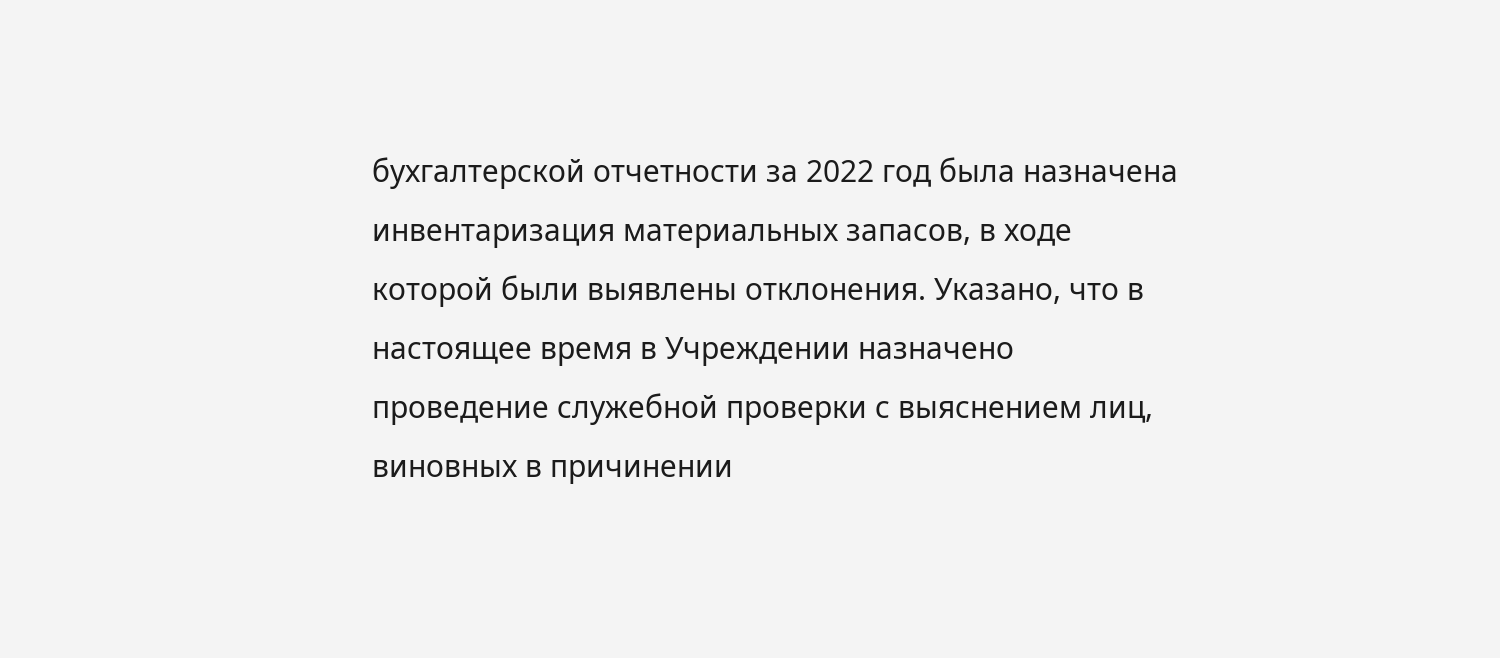бухгалтерской отчетности за 2022 год была назначена инвентаризация материальных запасов, в ходе которой были выявлены отклонения. Указано, что в настоящее время в Учреждении назначено проведение служебной проверки с выяснением лиц, виновных в причинении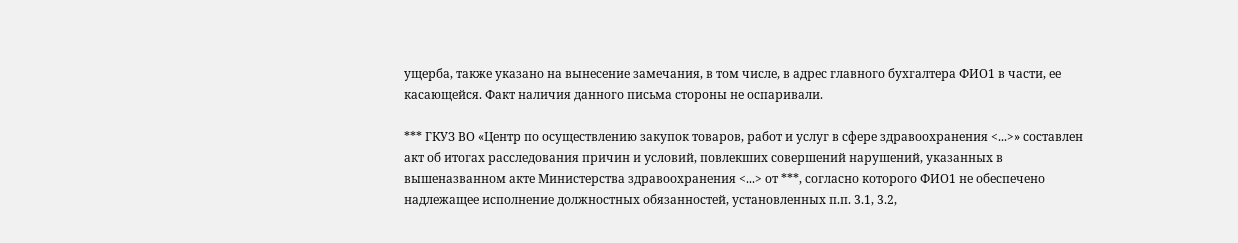ущерба, также указано на вынесение замечания, в том числе, в адрес главного бухгалтера ФИО1 в части, ее касающейся. Факт наличия данного письма стороны не оспаривали.

*** ГКУЗ ВО «Центр по осуществлению закупок товаров, работ и услуг в сфере здравоохранения <...>» составлен акт об итогах расследования причин и условий, повлекших совершений нарушений, указанных в вышеназванном акте Министерства здравоохранения <...> от ***, согласно которого ФИО1 не обеспечено надлежащее исполнение должностных обязанностей, установленных п.п. 3.1, 3.2,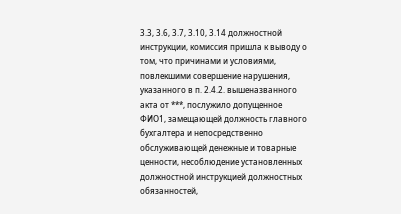3.3, 3.6, 3.7, 3.10, 3.14 должностной инструкции, комиссия пришла к выводу о том, что причинами и условиями, повлекшими совершение нарушения, указанного в п. 2.4.2. вышеназванного акта от ***, послужило допущенное ФИО1, замещающей должность главного бухгалтера и непосредственно обслуживающей денежные и товарные ценности, несоблюдение установленных должностной инструкцией должностных обязанностей,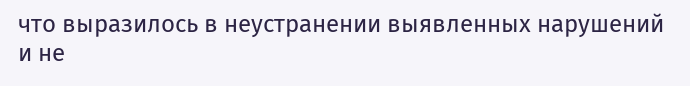что выразилось в неустранении выявленных нарушений и не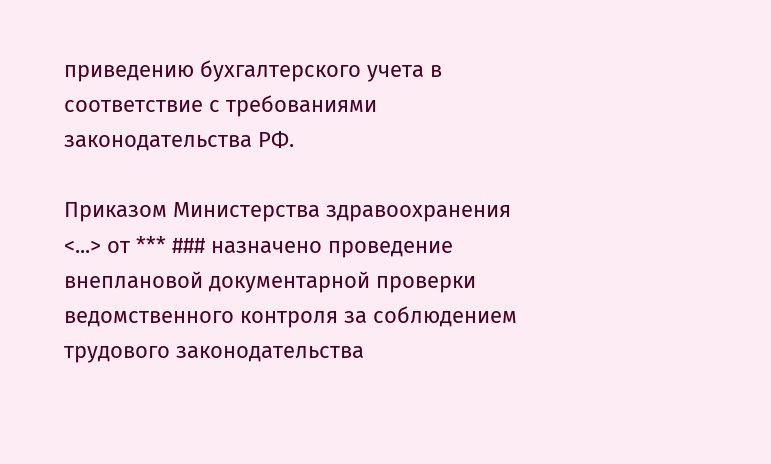приведению бухгалтерского учета в соответствие с требованиями законодательства РФ.

Приказом Министерства здравоохранения <...> от *** ### назначено проведение внеплановой документарной проверки ведомственного контроля за соблюдением трудового законодательства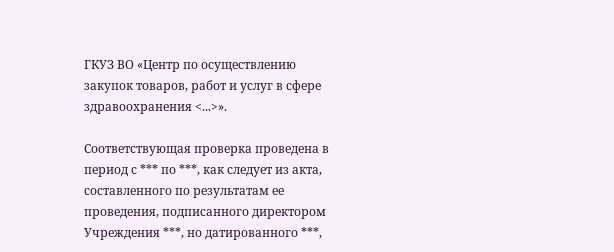ГКУЗ ВО «Центр по осуществлению закупок товаров, работ и услуг в сфере здравоохранения <...>».

Соответствующая проверка проведена в период с *** по ***, как следует из акта, составленного по результатам ее проведения, подписанного директором Учреждения ***, но датированного ***,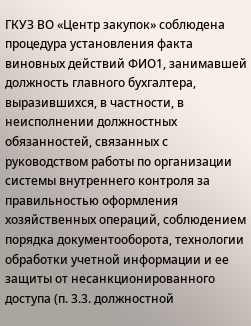ГКУЗ ВО «Центр закупок» соблюдена процедура установления факта виновных действий ФИО1, занимавшей должность главного бухгалтера, выразившихся, в частности, в неисполнении должностных обязанностей, связанных с руководством работы по организации системы внутреннего контроля за правильностью оформления хозяйственных операций, соблюдением порядка документооборота, технологии обработки учетной информации и ее защиты от несанкционированного доступа (п. 3.3. должностной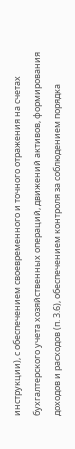инструкции), с обеспечением своевременного и точного отражения на счетах бухгалтерского учета хозяйственных операций, движений активов, формирования доходов и расходов (п. 3.6), обеспечением контроля за соблюдением порядка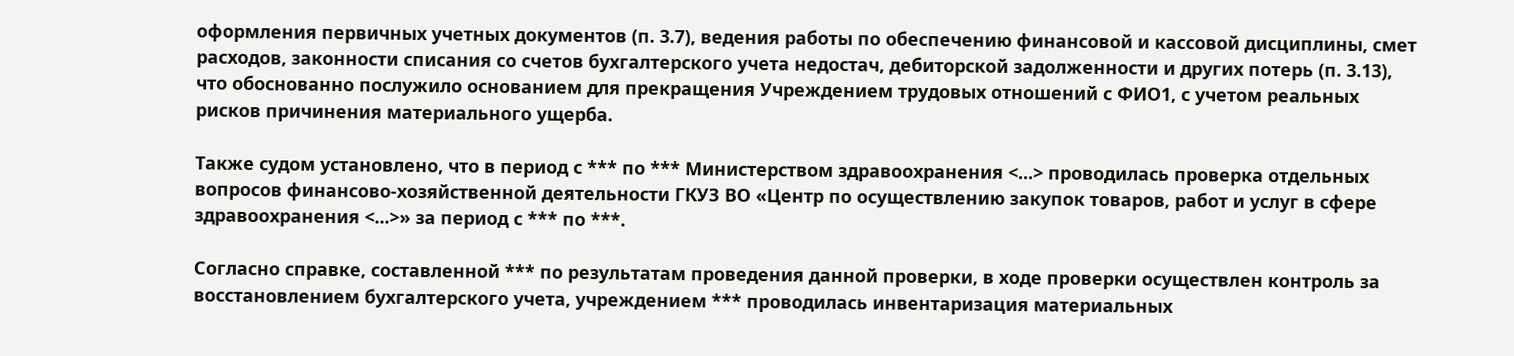оформления первичных учетных документов (п. 3.7), ведения работы по обеспечению финансовой и кассовой дисциплины, смет расходов, законности списания со счетов бухгалтерского учета недостач, дебиторской задолженности и других потерь (п. 3.13), что обоснованно послужило основанием для прекращения Учреждением трудовых отношений с ФИО1, с учетом реальных рисков причинения материального ущерба.

Также судом установлено, что в период с *** по *** Министерством здравоохранения <...> проводилась проверка отдельных вопросов финансово-хозяйственной деятельности ГКУЗ ВО «Центр по осуществлению закупок товаров, работ и услуг в сфере здравоохранения <...>» за период с *** по ***.

Согласно справке, составленной *** по результатам проведения данной проверки, в ходе проверки осуществлен контроль за восстановлением бухгалтерского учета, учреждением *** проводилась инвентаризация материальных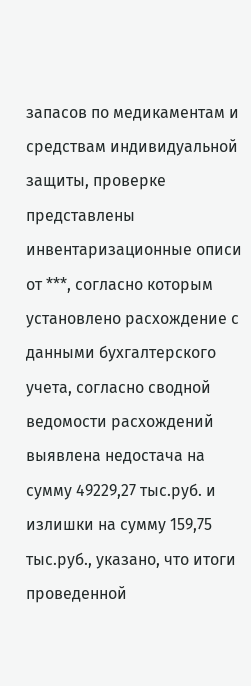запасов по медикаментам и средствам индивидуальной защиты, проверке представлены инвентаризационные описи от ***, согласно которым установлено расхождение с данными бухгалтерского учета, согласно сводной ведомости расхождений выявлена недостача на сумму 49229,27 тыс.руб. и излишки на сумму 159,75 тыс.руб., указано, что итоги проведенной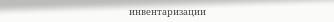инвентаризации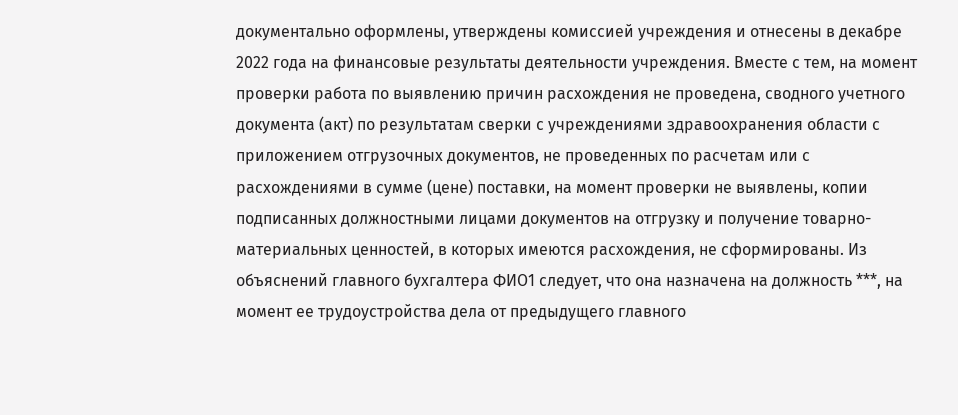документально оформлены, утверждены комиссией учреждения и отнесены в декабре 2022 года на финансовые результаты деятельности учреждения. Вместе с тем, на момент проверки работа по выявлению причин расхождения не проведена, сводного учетного документа (акт) по результатам сверки с учреждениями здравоохранения области с приложением отгрузочных документов, не проведенных по расчетам или с расхождениями в сумме (цене) поставки, на момент проверки не выявлены, копии подписанных должностными лицами документов на отгрузку и получение товарно-материальных ценностей, в которых имеются расхождения, не сформированы. Из объяснений главного бухгалтера ФИО1 следует, что она назначена на должность ***, на момент ее трудоустройства дела от предыдущего главного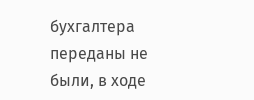бухгалтера переданы не были, в ходе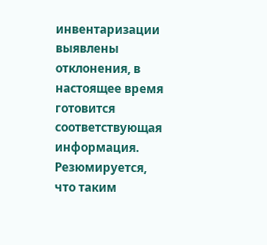инвентаризации выявлены отклонения, в настоящее время готовится соответствующая информация. Резюмируется, что таким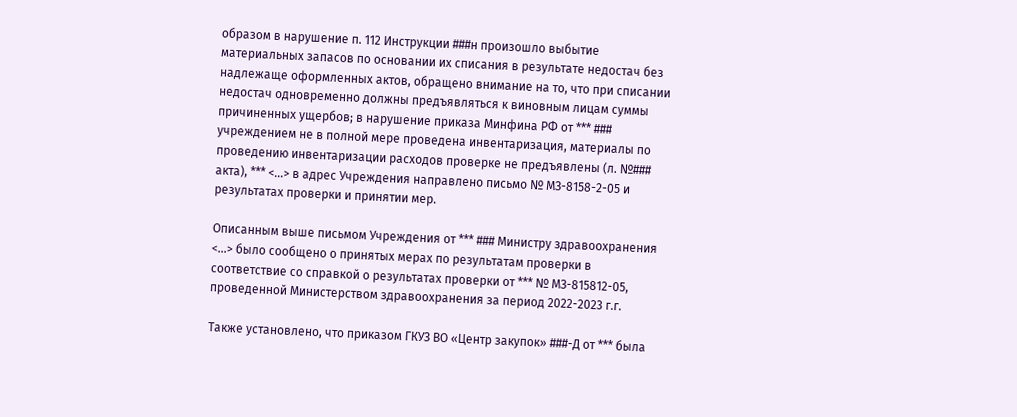образом в нарушение п. 112 Инструкции ###н произошло выбытие материальных запасов по основании их списания в результате недостач без надлежаще оформленных актов, обращено внимание на то, что при списании недостач одновременно должны предъявляться к виновным лицам суммы причиненных ущербов; в нарушение приказа Минфина РФ от *** ### учреждением не в полной мере проведена инвентаризация, материалы по проведению инвентаризации расходов проверке не предъявлены (л. №### акта), *** <...> в адрес Учреждения направлено письмо № МЗ-8158-2-05 и результатах проверки и принятии мер.

Описанным выше письмом Учреждения от *** ### Министру здравоохранения <...> было сообщено о принятых мерах по результатам проверки в соответствие со справкой о результатах проверки от *** № МЗ-815812-05, проведенной Министерством здравоохранения за период 2022-2023 г.г.

Также установлено, что приказом ГКУЗ ВО «Центр закупок» ###-Д от *** была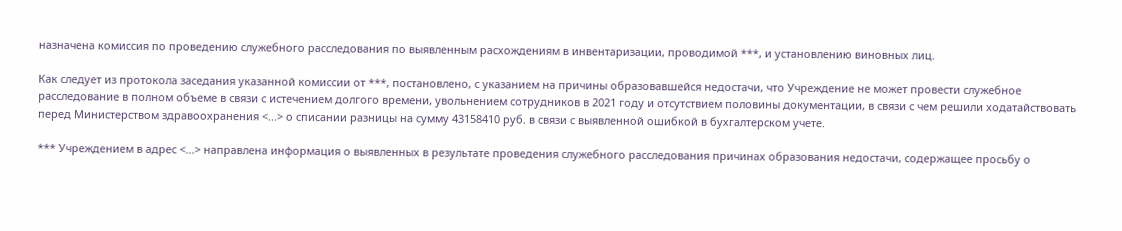назначена комиссия по проведению служебного расследования по выявленным расхождениям в инвентаризации, проводимой ***, и установлению виновных лиц.

Как следует из протокола заседания указанной комиссии от ***, постановлено, с указанием на причины образовавшейся недостачи, что Учреждение не может провести служебное расследование в полном объеме в связи с истечением долгого времени, увольнением сотрудников в 2021 году и отсутствием половины документации, в связи с чем решили ходатайствовать перед Министерством здравоохранения <...> о списании разницы на сумму 43158410 руб. в связи с выявленной ошибкой в бухгалтерском учете.

*** Учреждением в адрес <...> направлена информация о выявленных в результате проведения служебного расследования причинах образования недостачи, содержащее просьбу о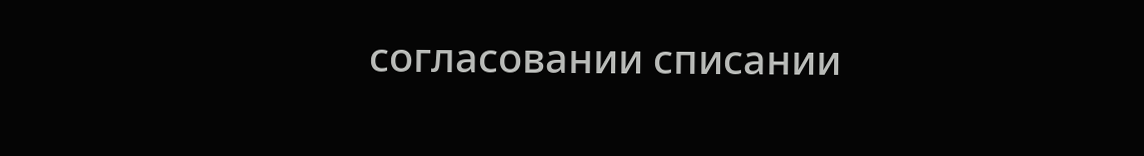согласовании списании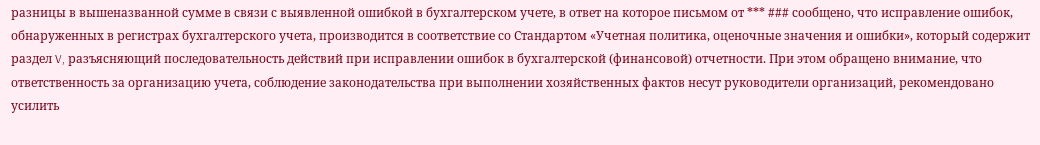разницы в вышеназванной сумме в связи с выявленной ошибкой в бухгалтерском учете, в ответ на которое письмом от *** ### сообщено, что исправление ошибок, обнаруженных в регистрах бухгалтерского учета, производится в соответствие со Стандартом «Учетная политика, оценочные значения и ошибки», который содержит раздел V, разъясняющий последовательность действий при исправлении ошибок в бухгалтерской (финансовой) отчетности. При этом обращено внимание, что ответственность за организацию учета, соблюдение законодательства при выполнении хозяйственных фактов несут руководители организаций, рекомендовано усилить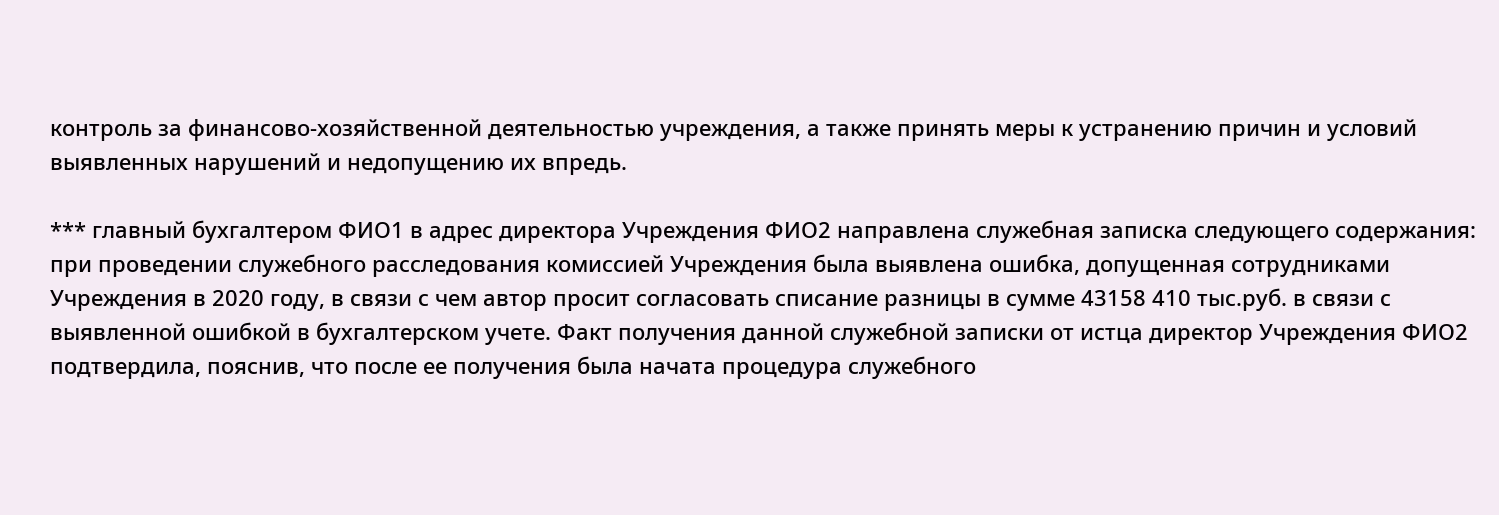контроль за финансово-хозяйственной деятельностью учреждения, а также принять меры к устранению причин и условий выявленных нарушений и недопущению их впредь.

*** главный бухгалтером ФИО1 в адрес директора Учреждения ФИО2 направлена служебная записка следующего содержания: при проведении служебного расследования комиссией Учреждения была выявлена ошибка, допущенная сотрудниками Учреждения в 2020 году, в связи с чем автор просит согласовать списание разницы в сумме 43158 410 тыс.руб. в связи с выявленной ошибкой в бухгалтерском учете. Факт получения данной служебной записки от истца директор Учреждения ФИО2 подтвердила, пояснив, что после ее получения была начата процедура служебного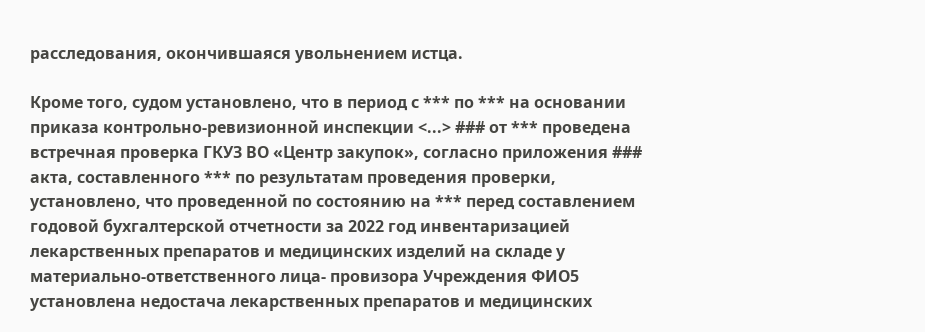расследования, окончившаяся увольнением истца.

Кроме того, судом установлено, что в период с *** по *** на основании приказа контрольно-ревизионной инспекции <...> ### от *** проведена встречная проверка ГКУЗ ВО «Центр закупок», согласно приложения ### акта, составленного *** по результатам проведения проверки, установлено, что проведенной по состоянию на *** перед составлением годовой бухгалтерской отчетности за 2022 год инвентаризацией лекарственных препаратов и медицинских изделий на складе у материально-ответственного лица- провизора Учреждения ФИО5 установлена недостача лекарственных препаратов и медицинских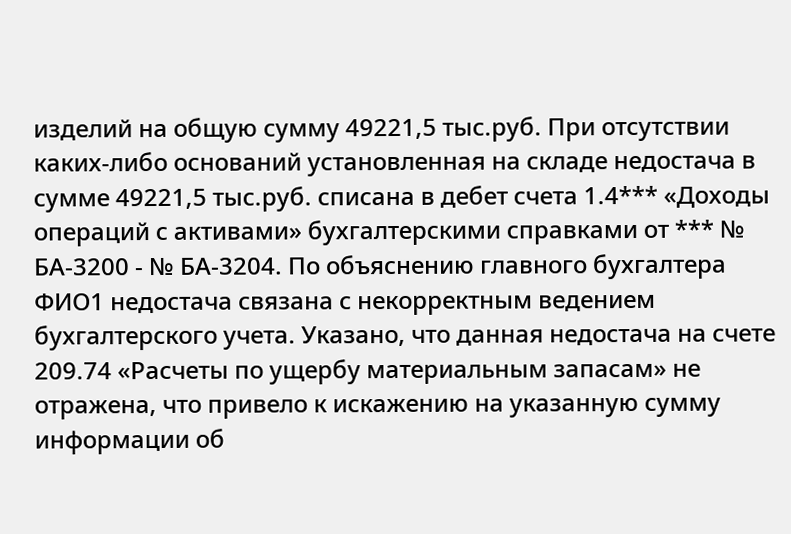изделий на общую сумму 49221,5 тыс.руб. При отсутствии каких-либо оснований установленная на складе недостача в сумме 49221,5 тыс.руб. списана в дебет счета 1.4*** «Доходы операций с активами» бухгалтерскими справками от *** № БА-3200 - № БА-3204. По объяснению главного бухгалтера ФИО1 недостача связана с некорректным ведением бухгалтерского учета. Указано, что данная недостача на счете 209.74 «Расчеты по ущербу материальным запасам» не отражена, что привело к искажению на указанную сумму информации об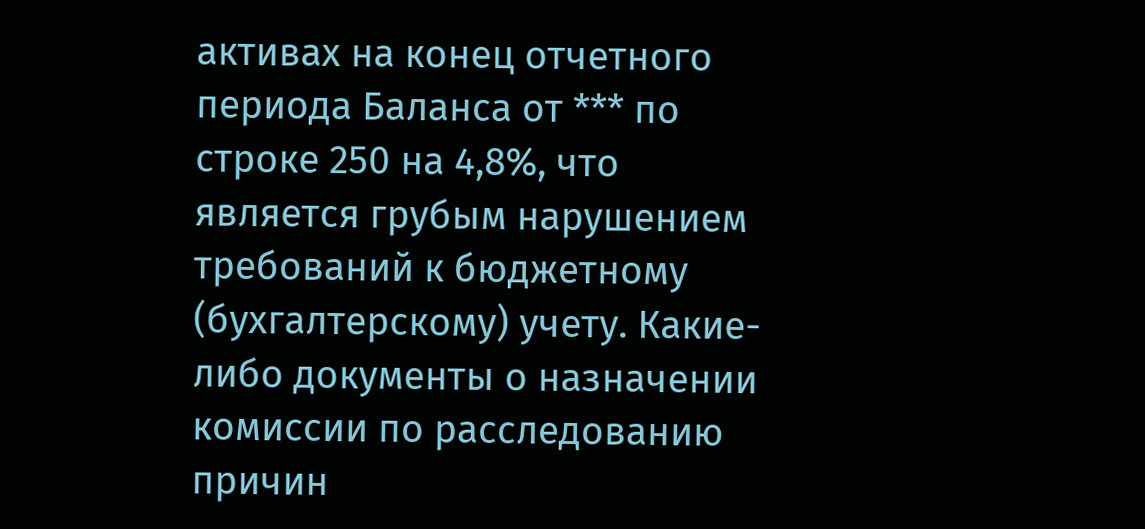активах на конец отчетного периода Баланса от *** по строке 250 на 4,8%, что является грубым нарушением требований к бюджетному (бухгалтерскому) учету. Какие-либо документы о назначении комиссии по расследованию причин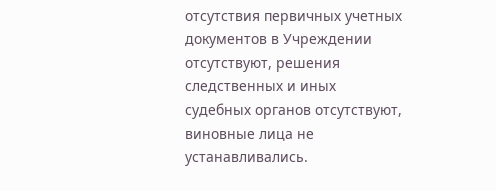отсутствия первичных учетных документов в Учреждении отсутствуют, решения следственных и иных судебных органов отсутствуют, виновные лица не устанавливались.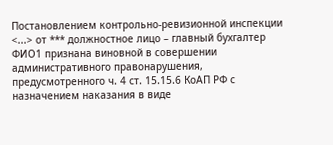Постановлением контрольно-ревизионной инспекции <...> от *** должностное лицо – главный бухгалтер ФИО1 признана виновной в совершении административного правонарушения, предусмотренного ч. 4 ст. 15.15.6 КоАП РФ с назначением наказания в виде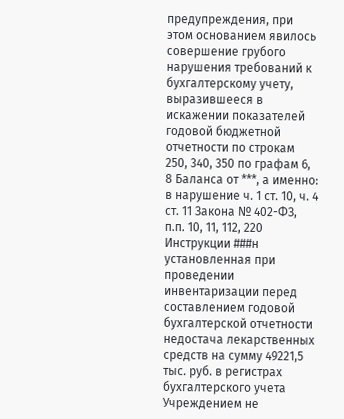предупреждения, при этом основанием явилось совершение грубого нарушения требований к бухгалтерскому учету, выразившееся в искажении показателей годовой бюджетной отчетности по строкам 250, 340, 350 по графам 6, 8 Баланса от ***, а именно: в нарушение ч. 1 ст. 10, ч. 4 ст. 11 Закона № 402-ФЗ, п.п. 10, 11, 112, 220 Инструкции ###н установленная при проведении инвентаризации перед составлением годовой бухгалтерской отчетности недостача лекарственных средств на сумму 49221,5 тыс. руб. в регистрах бухгалтерского учета Учреждением не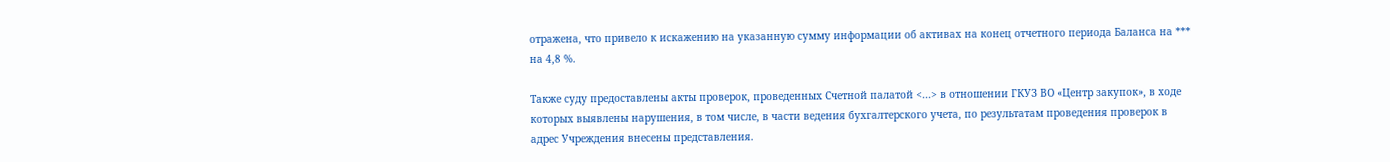отражена, что привело к искажению на указанную сумму информации об активах на конец отчетного периода Баланса на *** на 4,8 %.

Также суду предоставлены акты проверок, проведенных Счетной палатой <...> в отношении ГКУЗ ВО «Центр закупок», в ходе которых выявлены нарушения, в том числе, в части ведения бухгалтерского учета, по результатам проведения проверок в адрес Учреждения внесены представления.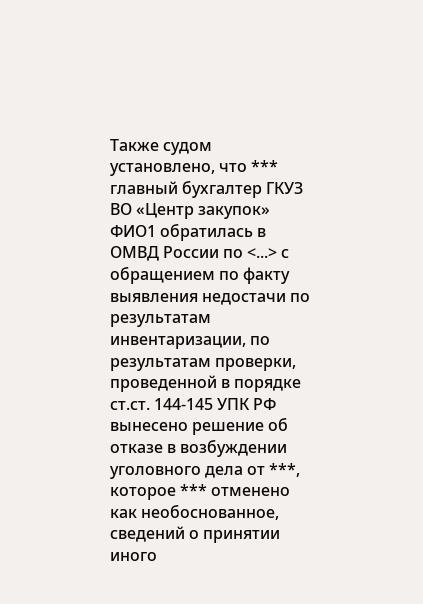Также судом установлено, что *** главный бухгалтер ГКУЗ ВО «Центр закупок» ФИО1 обратилась в ОМВД России по <...> с обращением по факту выявления недостачи по результатам инвентаризации, по результатам проверки, проведенной в порядке ст.ст. 144-145 УПК РФ вынесено решение об отказе в возбуждении уголовного дела от ***, которое *** отменено как необоснованное, сведений о принятии иного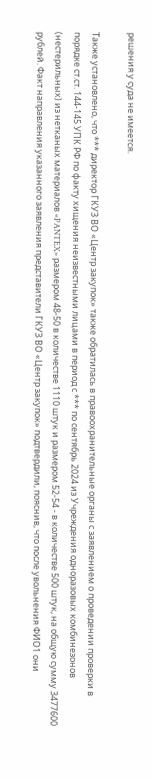решения у суда не имеется.

Также установлено, что *** директор ГКУЗ ВО «Центр закупок» также обратилась в правоохранительные органы с заявлением о проведении проверки в порядке ст.ст. 144-145 УПК РФ по факту хищения неизвестными лицами в период с *** по сентябрь 2024 из Учреждения одноразовых комбинезонов (нестерильных) из нетканых материалов «PANTEX» размером 48-50 в количестве 1110 штук и размером 52-54 - в количестве 500 штук, на общую сумму 3477600 рублей. Факт направления указанного заявления представители ГКУЗ ВО «Центр закупок» подтвердили, пояснив, что после увольнения ФИО1 они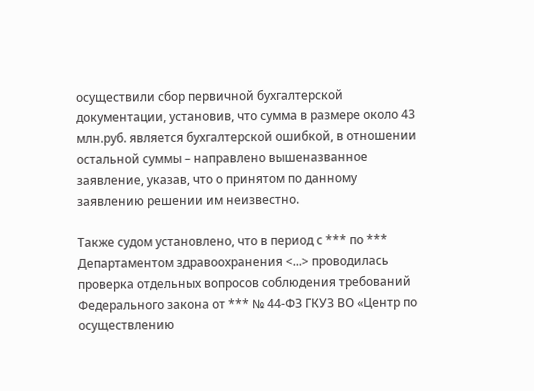осуществили сбор первичной бухгалтерской документации, установив, что сумма в размере около 43 млн.руб. является бухгалтерской ошибкой, в отношении остальной суммы – направлено вышеназванное заявление, указав, что о принятом по данному заявлению решении им неизвестно.

Также судом установлено, что в период с *** по *** Департаментом здравоохранения <...> проводилась проверка отдельных вопросов соблюдения требований Федерального закона от *** № 44-ФЗ ГКУЗ ВО «Центр по осуществлению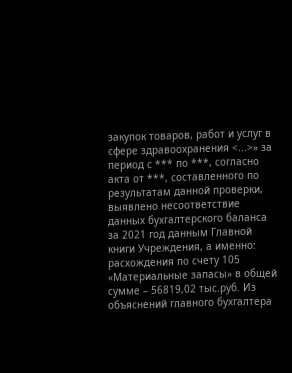закупок товаров, работ и услуг в сфере здравоохранения <...>» за период с *** по ***, согласно акта от ***, составленного по результатам данной проверки, выявлено несоответствие данных бухгалтерского баланса за 2021 год данным Главной книги Учреждения, а именно: расхождения по счету 105 «Материальные запасы» в общей сумме – 56819,02 тыс.руб. Из объяснений главного бухгалтера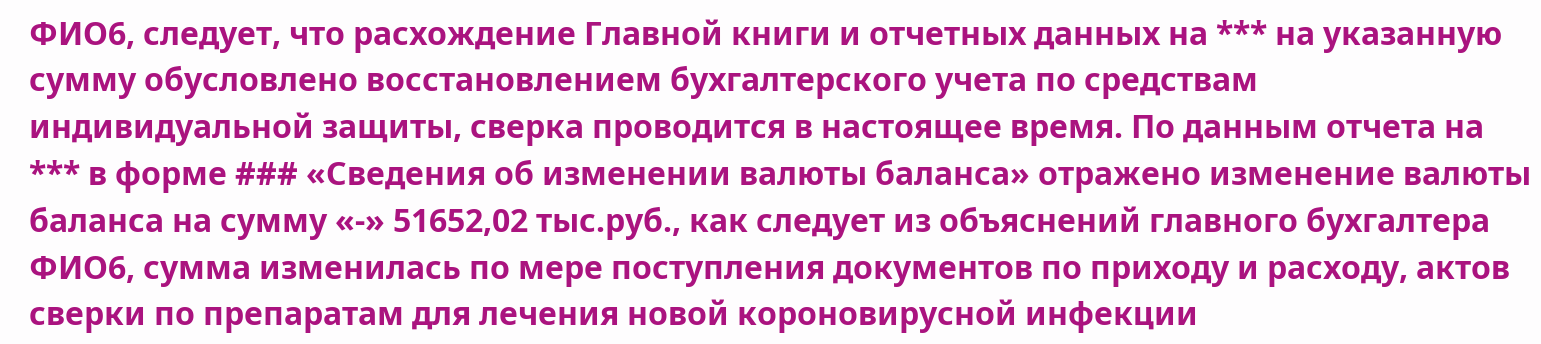ФИО6, следует, что расхождение Главной книги и отчетных данных на *** на указанную сумму обусловлено восстановлением бухгалтерского учета по средствам индивидуальной защиты, сверка проводится в настоящее время. По данным отчета на *** в форме ### «Сведения об изменении валюты баланса» отражено изменение валюты баланса на сумму «-» 51652,02 тыс.руб., как следует из объяснений главного бухгалтера ФИО6, сумма изменилась по мере поступления документов по приходу и расходу, актов сверки по препаратам для лечения новой короновирусной инфекции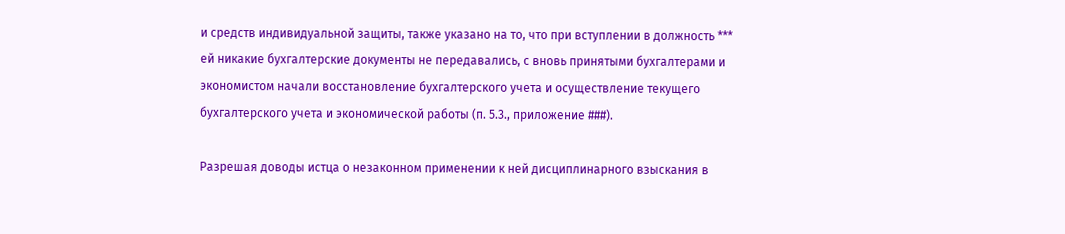и средств индивидуальной защиты, также указано на то, что при вступлении в должность *** ей никакие бухгалтерские документы не передавались, с вновь принятыми бухгалтерами и экономистом начали восстановление бухгалтерского учета и осуществление текущего бухгалтерского учета и экономической работы (п. 5.3., приложение ###).

Разрешая доводы истца о незаконном применении к ней дисциплинарного взыскания в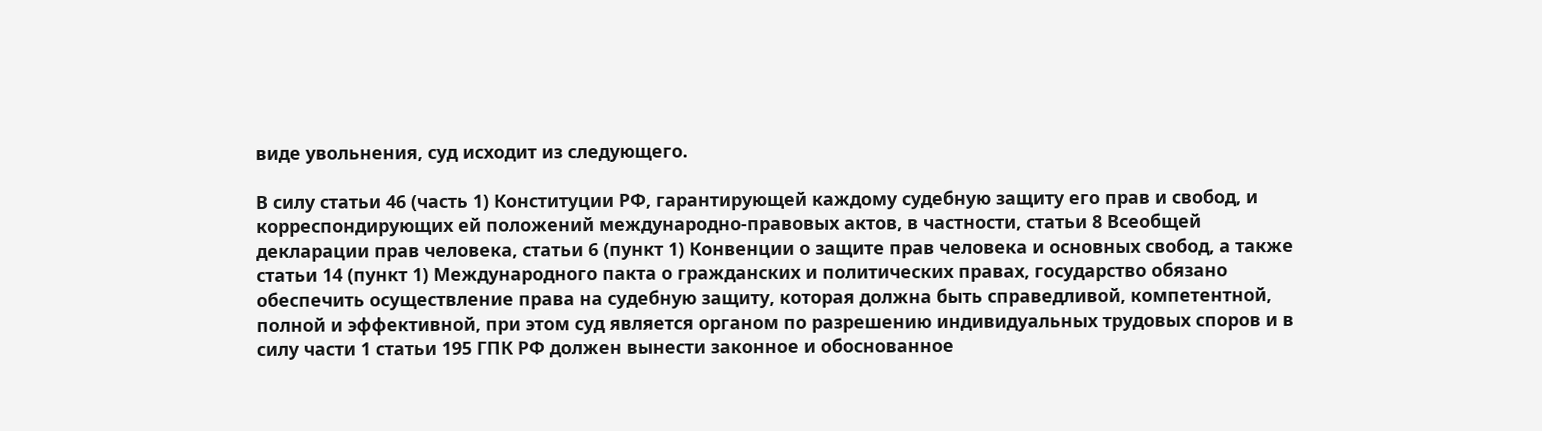виде увольнения, суд исходит из следующего.

В силу статьи 46 (часть 1) Конституции РФ, гарантирующей каждому судебную защиту его прав и свобод, и корреспондирующих ей положений международно-правовых актов, в частности, статьи 8 Всеобщей декларации прав человека, статьи 6 (пункт 1) Конвенции о защите прав человека и основных свобод, а также статьи 14 (пункт 1) Международного пакта о гражданских и политических правах, государство обязано обеспечить осуществление права на судебную защиту, которая должна быть справедливой, компетентной, полной и эффективной, при этом суд является органом по разрешению индивидуальных трудовых споров и в силу части 1 статьи 195 ГПК РФ должен вынести законное и обоснованное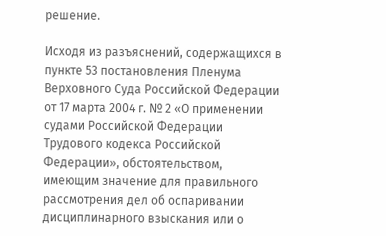решение.

Исходя из разъяснений, содержащихся в пункте 53 постановления Пленума Верховного Суда Российской Федерации от 17 марта 2004 г. № 2 «О применении судами Российской Федерации Трудового кодекса Российской Федерации», обстоятельством, имеющим значение для правильного рассмотрения дел об оспаривании дисциплинарного взыскания или о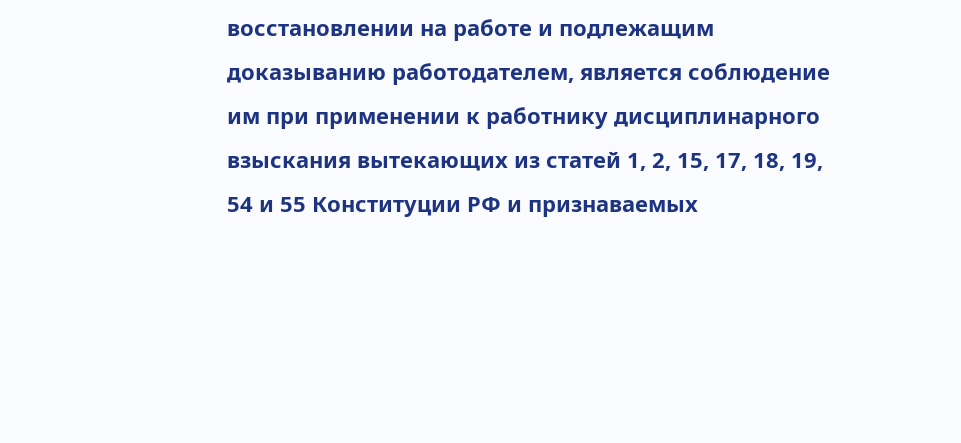восстановлении на работе и подлежащим доказыванию работодателем, является соблюдение им при применении к работнику дисциплинарного взыскания вытекающих из статей 1, 2, 15, 17, 18, 19, 54 и 55 Конституции РФ и признаваемых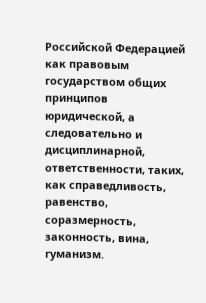Российской Федерацией как правовым государством общих принципов юридической, а следовательно и дисциплинарной, ответственности, таких, как справедливость, равенство, соразмерность, законность, вина, гуманизм.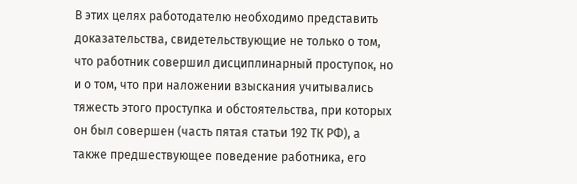В этих целях работодателю необходимо представить доказательства, свидетельствующие не только о том, что работник совершил дисциплинарный проступок, но и о том, что при наложении взыскания учитывались тяжесть этого проступка и обстоятельства, при которых он был совершен (часть пятая статьи 192 ТК РФ), а также предшествующее поведение работника, его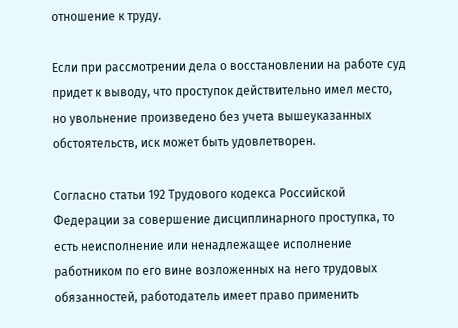отношение к труду.

Если при рассмотрении дела о восстановлении на работе суд придет к выводу, что проступок действительно имел место, но увольнение произведено без учета вышеуказанных обстоятельств, иск может быть удовлетворен.

Согласно статьи 192 Трудового кодекса Российской Федерации за совершение дисциплинарного проступка, то есть неисполнение или ненадлежащее исполнение работником по его вине возложенных на него трудовых обязанностей, работодатель имеет право применить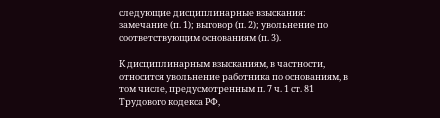следующие дисциплинарные взыскания: замечание (п. 1); выговор (п. 2); увольнение по соответствующим основаниям (п. 3).

К дисциплинарным взысканиям, в частности, относится увольнение работника по основаниям, в том числе, предусмотренным п. 7 ч. 1 ст. 81 Трудового кодекса РФ,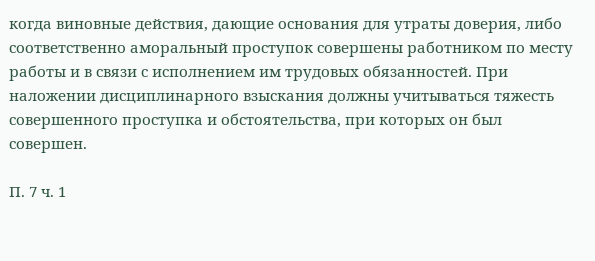когда виновные действия, дающие основания для утраты доверия, либо соответственно аморальный проступок совершены работником по месту работы и в связи с исполнением им трудовых обязанностей. При наложении дисциплинарного взыскания должны учитываться тяжесть совершенного проступка и обстоятельства, при которых он был совершен.

П. 7 ч. 1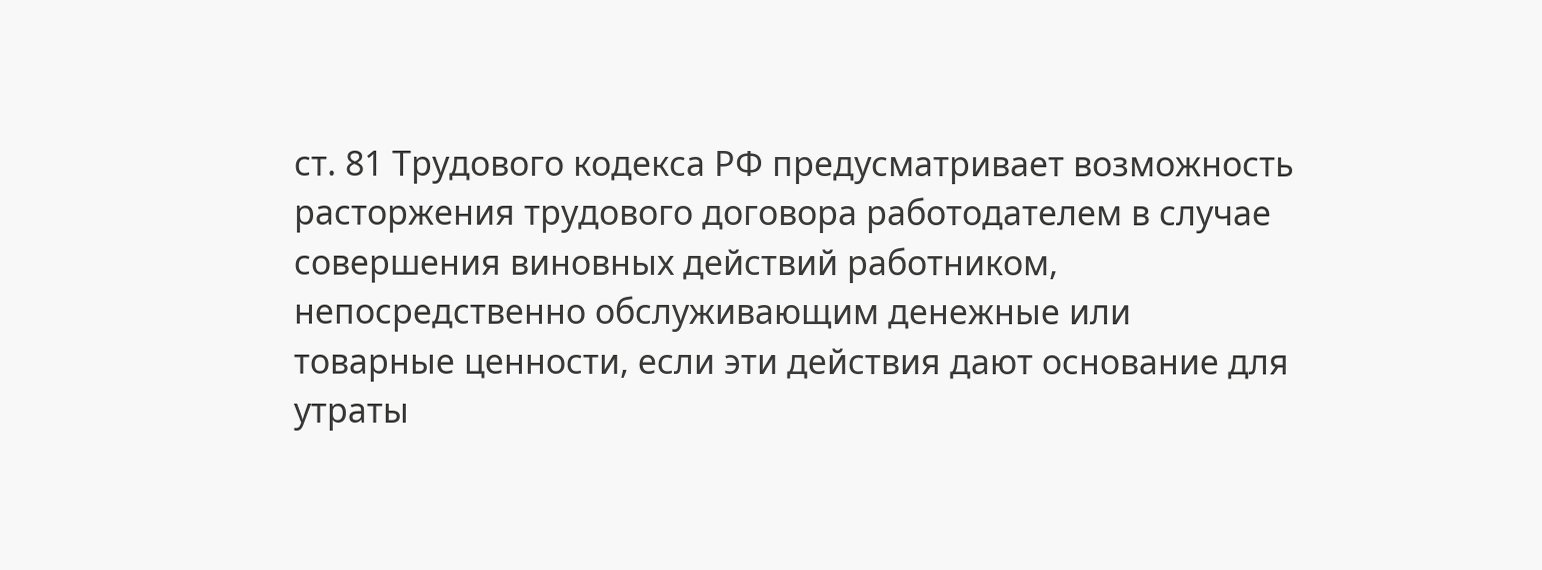ст. 81 Трудового кодекса РФ предусматривает возможность расторжения трудового договора работодателем в случае совершения виновных действий работником, непосредственно обслуживающим денежные или товарные ценности, если эти действия дают основание для утраты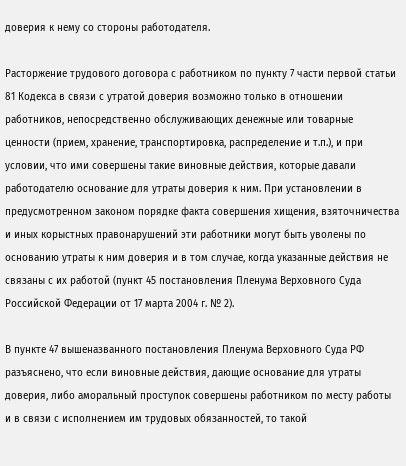доверия к нему со стороны работодателя.

Расторжение трудового договора с работником по пункту 7 части первой статьи 81 Кодекса в связи с утратой доверия возможно только в отношении работников, непосредственно обслуживающих денежные или товарные ценности (прием, хранение, транспортировка, распределение и т.п.), и при условии, что ими совершены такие виновные действия, которые давали работодателю основание для утраты доверия к ним. При установлении в предусмотренном законом порядке факта совершения хищения, взяточничества и иных корыстных правонарушений эти работники могут быть уволены по основанию утраты к ним доверия и в том случае, когда указанные действия не связаны с их работой (пункт 45 постановления Пленума Верховного Суда Российской Федерации от 17 марта 2004 г. № 2).

В пункте 47 вышеназванного постановления Пленума Верховного Суда РФ разъяснено, что если виновные действия, дающие основание для утраты доверия, либо аморальный проступок совершены работником по месту работы и в связи с исполнением им трудовых обязанностей, то такой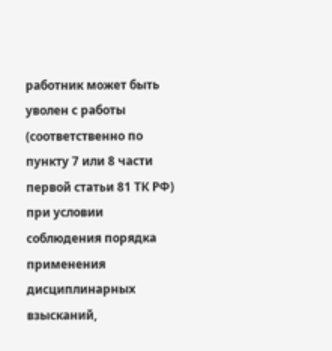работник может быть уволен с работы (соответственно по пункту 7 или 8 части первой статьи 81 ТК РФ) при условии соблюдения порядка применения дисциплинарных взысканий,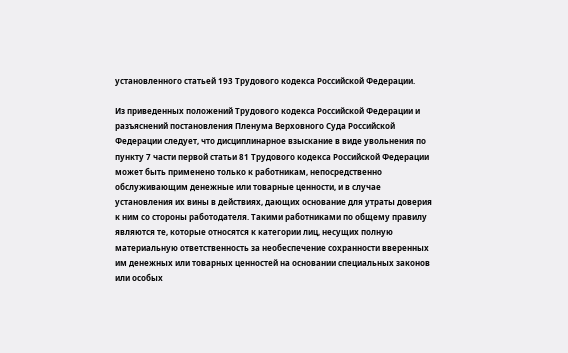установленного статьей 193 Трудового кодекса Российской Федерации.

Из приведенных положений Трудового кодекса Российской Федерации и разъяснений постановления Пленума Верховного Суда Российской Федерации следует, что дисциплинарное взыскание в виде увольнения по пункту 7 части первой статьи 81 Трудового кодекса Российской Федерации может быть применено только к работникам, непосредственно обслуживающим денежные или товарные ценности, и в случае установления их вины в действиях, дающих основание для утраты доверия к ним со стороны работодателя. Такими работниками по общему правилу являются те, которые относятся к категории лиц, несущих полную материальную ответственность за необеспечение сохранности вверенных им денежных или товарных ценностей на основании специальных законов или особых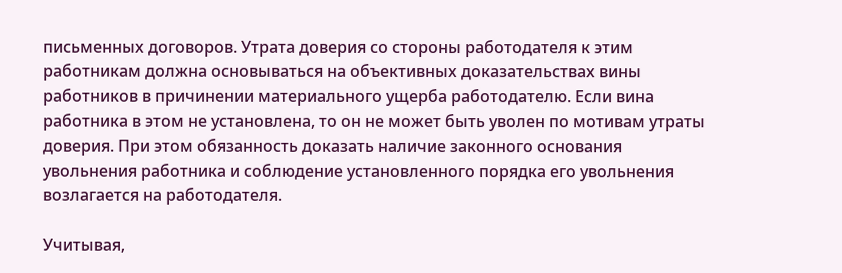письменных договоров. Утрата доверия со стороны работодателя к этим работникам должна основываться на объективных доказательствах вины работников в причинении материального ущерба работодателю. Если вина работника в этом не установлена, то он не может быть уволен по мотивам утраты доверия. При этом обязанность доказать наличие законного основания увольнения работника и соблюдение установленного порядка его увольнения возлагается на работодателя.

Учитывая,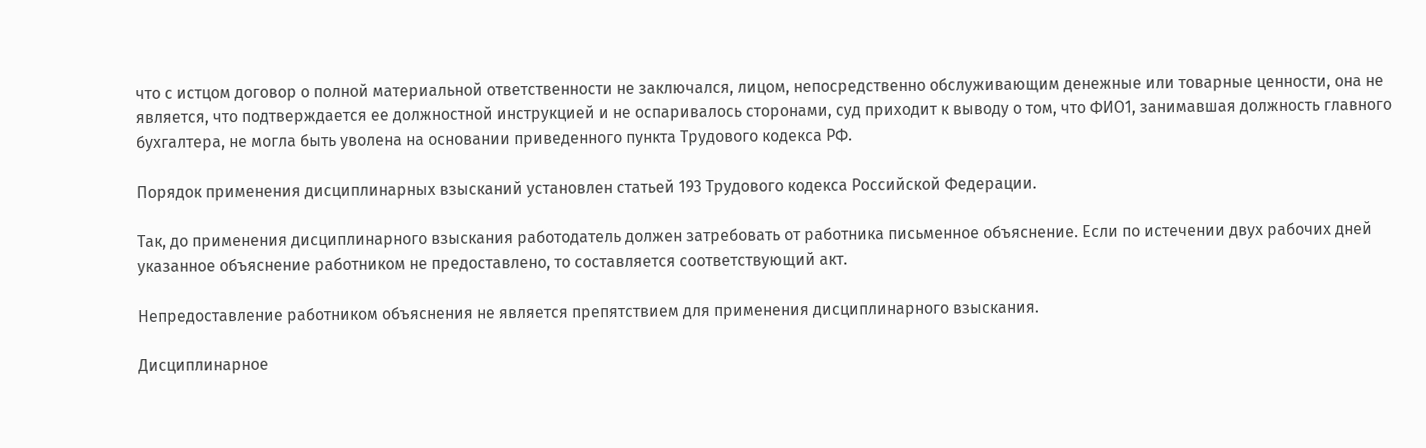что с истцом договор о полной материальной ответственности не заключался, лицом, непосредственно обслуживающим денежные или товарные ценности, она не является, что подтверждается ее должностной инструкцией и не оспаривалось сторонами, суд приходит к выводу о том, что ФИО1, занимавшая должность главного бухгалтера, не могла быть уволена на основании приведенного пункта Трудового кодекса РФ.

Порядок применения дисциплинарных взысканий установлен статьей 193 Трудового кодекса Российской Федерации.

Так, до применения дисциплинарного взыскания работодатель должен затребовать от работника письменное объяснение. Если по истечении двух рабочих дней указанное объяснение работником не предоставлено, то составляется соответствующий акт.

Непредоставление работником объяснения не является препятствием для применения дисциплинарного взыскания.

Дисциплинарное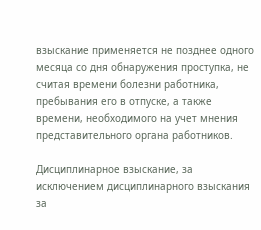взыскание применяется не позднее одного месяца со дня обнаружения проступка, не считая времени болезни работника, пребывания его в отпуске, а также времени, необходимого на учет мнения представительного органа работников.

Дисциплинарное взыскание, за исключением дисциплинарного взыскания за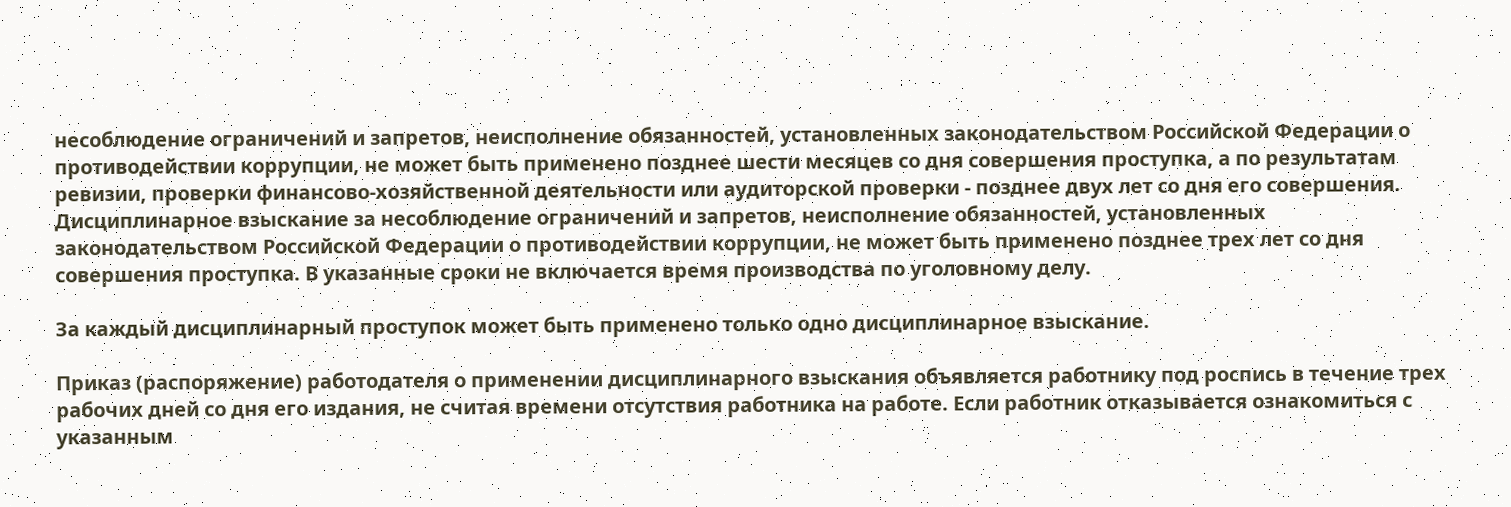несоблюдение ограничений и запретов, неисполнение обязанностей, установленных законодательством Российской Федерации о противодействии коррупции, не может быть применено позднее шести месяцев со дня совершения проступка, а по результатам ревизии, проверки финансово-хозяйственной деятельности или аудиторской проверки - позднее двух лет со дня его совершения. Дисциплинарное взыскание за несоблюдение ограничений и запретов, неисполнение обязанностей, установленных законодательством Российской Федерации о противодействии коррупции, не может быть применено позднее трех лет со дня совершения проступка. В указанные сроки не включается время производства по уголовному делу.

За каждый дисциплинарный проступок может быть применено только одно дисциплинарное взыскание.

Приказ (распоряжение) работодателя о применении дисциплинарного взыскания объявляется работнику под роспись в течение трех рабочих дней со дня его издания, не считая времени отсутствия работника на работе. Если работник отказывается ознакомиться с указанным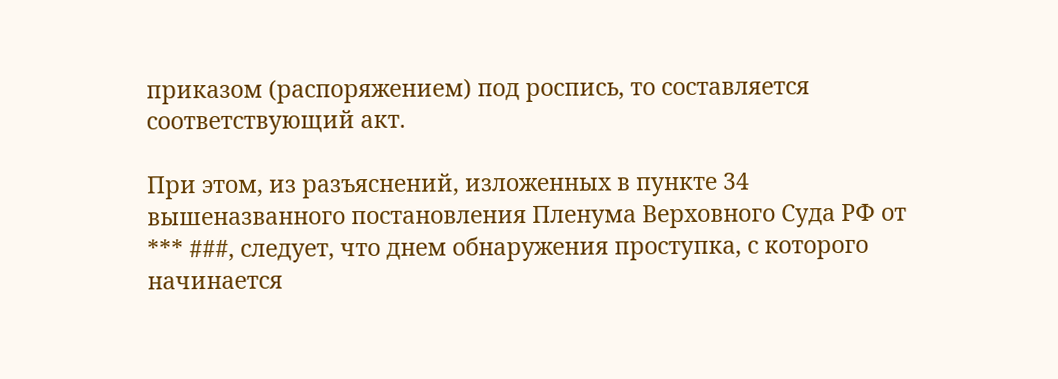приказом (распоряжением) под роспись, то составляется соответствующий акт.

При этом, из разъяснений, изложенных в пункте 34 вышеназванного постановления Пленума Верховного Суда РФ от *** ###, следует, что днем обнаружения проступка, с которого начинается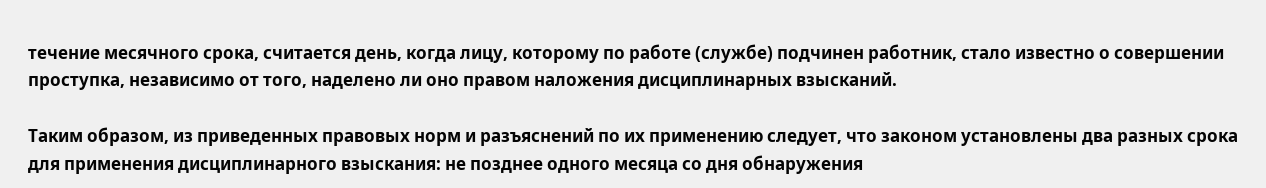течение месячного срока, считается день, когда лицу, которому по работе (службе) подчинен работник, стало известно о совершении проступка, независимо от того, наделено ли оно правом наложения дисциплинарных взысканий.

Таким образом, из приведенных правовых норм и разъяснений по их применению следует, что законом установлены два разных срока для применения дисциплинарного взыскания: не позднее одного месяца со дня обнаружения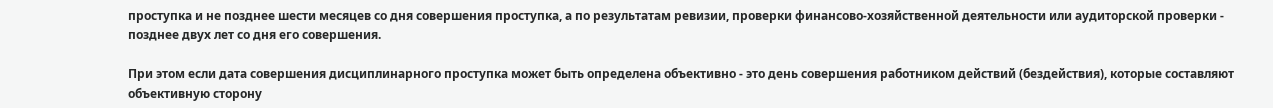проступка и не позднее шести месяцев со дня совершения проступка, а по результатам ревизии, проверки финансово-хозяйственной деятельности или аудиторской проверки - позднее двух лет со дня его совершения.

При этом если дата совершения дисциплинарного проступка может быть определена объективно - это день совершения работником действий (бездействия), которые составляют объективную сторону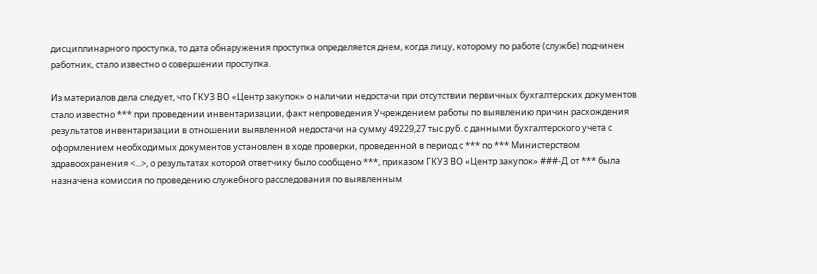дисциплинарного проступка, то дата обнаружения проступка определяется днем, когда лицу, которому по работе (службе) подчинен работник, стало известно о совершении проступка.

Из материалов дела следует, что ГКУЗ ВО «Центр закупок» о наличии недостачи при отсутствии первичных бухгалтерских документов стало известно *** при проведении инвентаризации, факт непроведения Учреждением работы по выявлению причин расхождения результатов инвентаризации в отношении выявленной недостачи на сумму 49229,27 тыс.руб. с данными бухгалтерского учета с оформлением необходимых документов установлен в ходе проверки, проведенной в период с *** по *** Министерством здравоохранения <...>, о результатах которой ответчику было сообщено ***, приказом ГКУЗ ВО «Центр закупок» ###-Д от *** была назначена комиссия по проведению служебного расследования по выявленным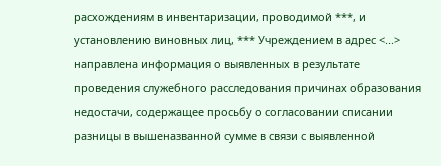расхождениям в инвентаризации, проводимой ***, и установлению виновных лиц, *** Учреждением в адрес <...> направлена информация о выявленных в результате проведения служебного расследования причинах образования недостачи, содержащее просьбу о согласовании списании разницы в вышеназванной сумме в связи с выявленной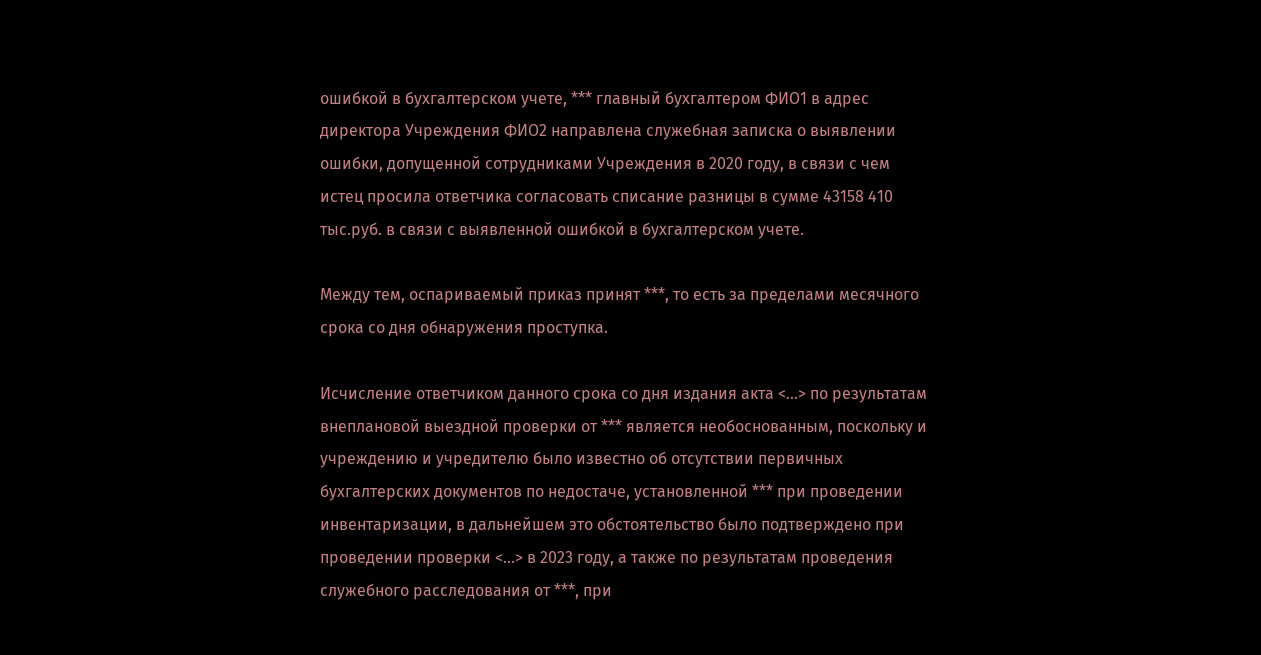ошибкой в бухгалтерском учете, *** главный бухгалтером ФИО1 в адрес директора Учреждения ФИО2 направлена служебная записка о выявлении ошибки, допущенной сотрудниками Учреждения в 2020 году, в связи с чем истец просила ответчика согласовать списание разницы в сумме 43158 410 тыс.руб. в связи с выявленной ошибкой в бухгалтерском учете.

Между тем, оспариваемый приказ принят ***, то есть за пределами месячного срока со дня обнаружения проступка.

Исчисление ответчиком данного срока со дня издания акта <...> по результатам внеплановой выездной проверки от *** является необоснованным, поскольку и учреждению и учредителю было известно об отсутствии первичных бухгалтерских документов по недостаче, установленной *** при проведении инвентаризации, в дальнейшем это обстоятельство было подтверждено при проведении проверки <...> в 2023 году, а также по результатам проведения служебного расследования от ***, при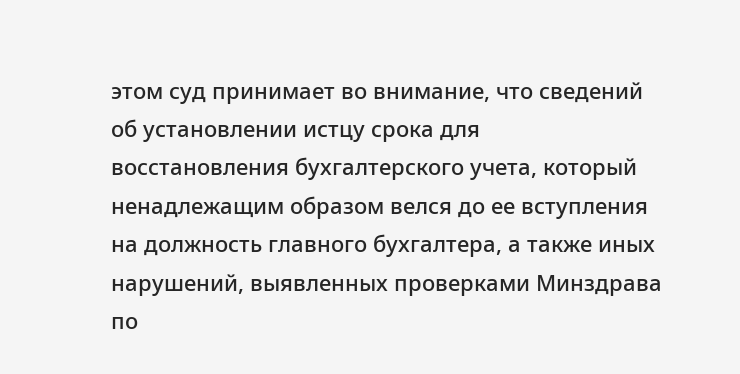этом суд принимает во внимание, что сведений об установлении истцу срока для восстановления бухгалтерского учета, который ненадлежащим образом велся до ее вступления на должность главного бухгалтера, а также иных нарушений, выявленных проверками Минздрава по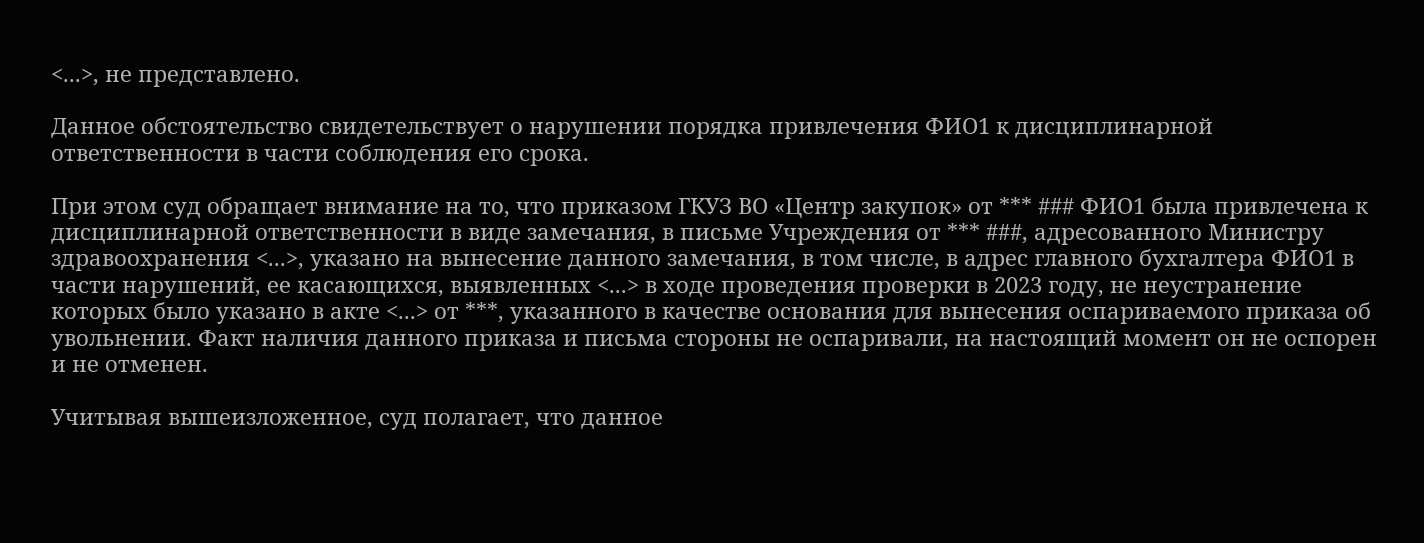<...>, не представлено.

Данное обстоятельство свидетельствует о нарушении порядка привлечения ФИО1 к дисциплинарной ответственности в части соблюдения его срока.

При этом суд обращает внимание на то, что приказом ГКУЗ ВО «Центр закупок» от *** ### ФИО1 была привлечена к дисциплинарной ответственности в виде замечания, в письме Учреждения от *** ###, адресованного Министру здравоохранения <...>, указано на вынесение данного замечания, в том числе, в адрес главного бухгалтера ФИО1 в части нарушений, ее касающихся, выявленных <...> в ходе проведения проверки в 2023 году, не неустранение которых было указано в акте <...> от ***, указанного в качестве основания для вынесения оспариваемого приказа об увольнении. Факт наличия данного приказа и письма стороны не оспаривали, на настоящий момент он не оспорен и не отменен.

Учитывая вышеизложенное, суд полагает, что данное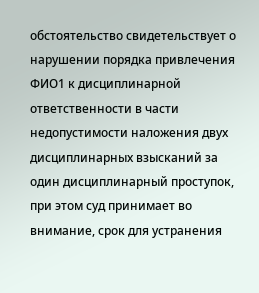обстоятельство свидетельствует о нарушении порядка привлечения ФИО1 к дисциплинарной ответственности в части недопустимости наложения двух дисциплинарных взысканий за один дисциплинарный проступок, при этом суд принимает во внимание, срок для устранения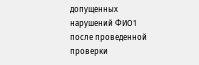допущенных нарушений ФИО1 после проведенной проверки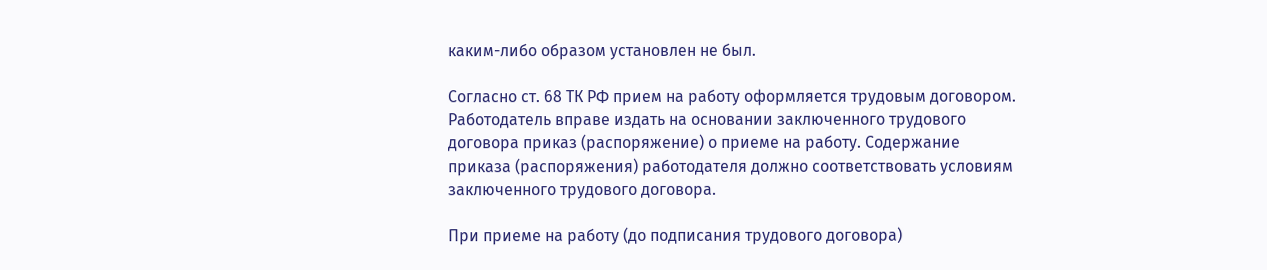каким-либо образом установлен не был.

Согласно ст. 68 ТК РФ прием на работу оформляется трудовым договором. Работодатель вправе издать на основании заключенного трудового договора приказ (распоряжение) о приеме на работу. Содержание приказа (распоряжения) работодателя должно соответствовать условиям заключенного трудового договора.

При приеме на работу (до подписания трудового договора)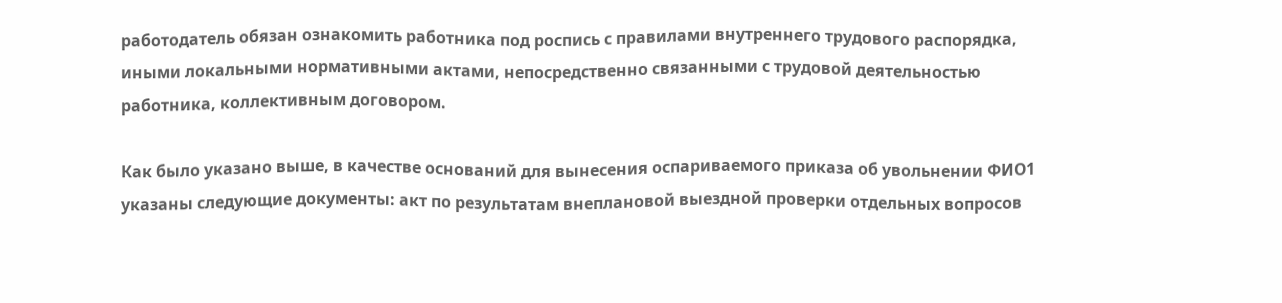работодатель обязан ознакомить работника под роспись с правилами внутреннего трудового распорядка, иными локальными нормативными актами, непосредственно связанными с трудовой деятельностью работника, коллективным договором.

Как было указано выше, в качестве оснований для вынесения оспариваемого приказа об увольнении ФИО1 указаны следующие документы: акт по результатам внеплановой выездной проверки отдельных вопросов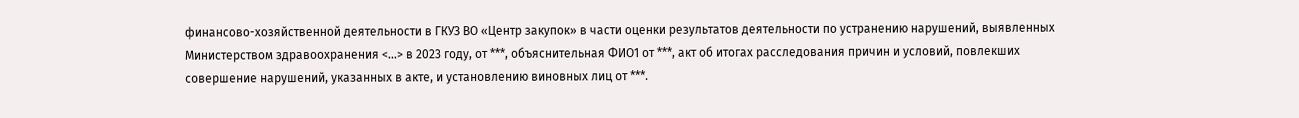финансово-хозяйственной деятельности в ГКУЗ ВО «Центр закупок» в части оценки результатов деятельности по устранению нарушений, выявленных Министерством здравоохранения <...> в 2023 году, от ***, объяснительная ФИО1 от ***, акт об итогах расследования причин и условий, повлекших совершение нарушений, указанных в акте, и установлению виновных лиц от ***.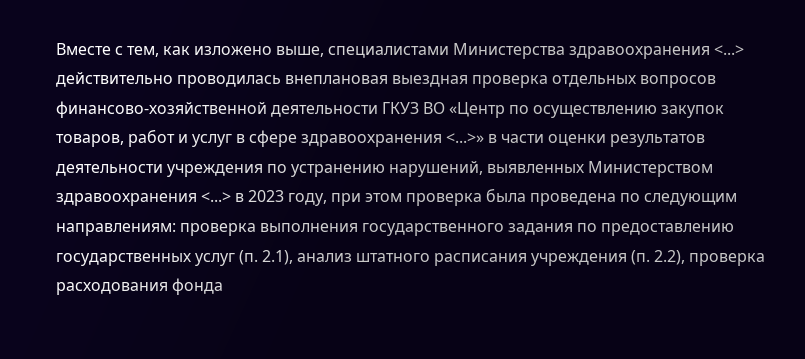Вместе с тем, как изложено выше, специалистами Министерства здравоохранения <...> действительно проводилась внеплановая выездная проверка отдельных вопросов финансово-хозяйственной деятельности ГКУЗ ВО «Центр по осуществлению закупок товаров, работ и услуг в сфере здравоохранения <...>» в части оценки результатов деятельности учреждения по устранению нарушений, выявленных Министерством здравоохранения <...> в 2023 году, при этом проверка была проведена по следующим направлениям: проверка выполнения государственного задания по предоставлению государственных услуг (п. 2.1), анализ штатного расписания учреждения (п. 2.2), проверка расходования фонда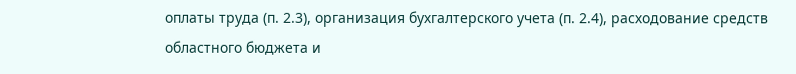оплаты труда (п. 2.3), организация бухгалтерского учета (п. 2.4), расходование средств областного бюджета и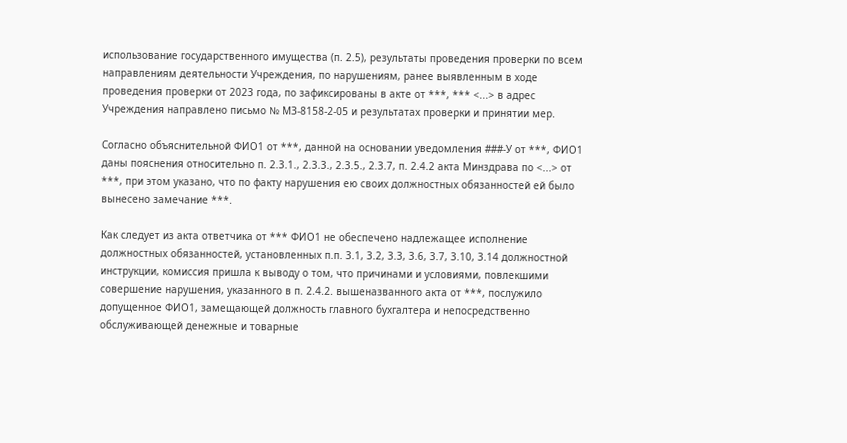использование государственного имущества (п. 2.5), результаты проведения проверки по всем направлениям деятельности Учреждения, по нарушениям, ранее выявленным в ходе проведения проверки от 2023 года, по зафиксированы в акте от ***, *** <...> в адрес Учреждения направлено письмо № МЗ-8158-2-05 и результатах проверки и принятии мер.

Согласно объяснительной ФИО1 от ***, данной на основании уведомления ###-У от ***, ФИО1 даны пояснения относительно п. 2.3.1., 2.3.3., 2.3.5., 2.3.7, п. 2.4.2 акта Минздрава по <...> от ***, при этом указано, что по факту нарушения ею своих должностных обязанностей ей было вынесено замечание ***.

Как следует из акта ответчика от *** ФИО1 не обеспечено надлежащее исполнение должностных обязанностей, установленных п.п. 3.1, 3.2, 3.3, 3.6, 3.7, 3.10, 3.14 должностной инструкции, комиссия пришла к выводу о том, что причинами и условиями, повлекшими совершение нарушения, указанного в п. 2.4.2. вышеназванного акта от ***, послужило допущенное ФИО1, замещающей должность главного бухгалтера и непосредственно обслуживающей денежные и товарные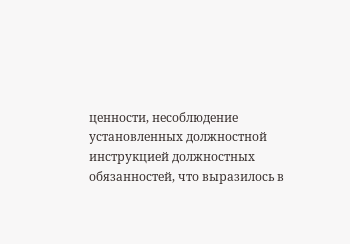ценности, несоблюдение установленных должностной инструкцией должностных обязанностей, что выразилось в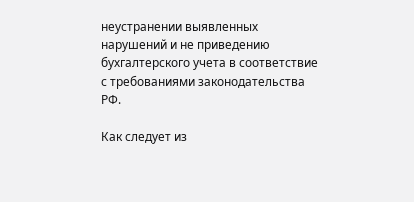неустранении выявленных нарушений и не приведению бухгалтерского учета в соответствие с требованиями законодательства РФ.

Как следует из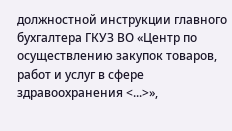должностной инструкции главного бухгалтера ГКУЗ ВО «Центр по осуществлению закупок товаров, работ и услуг в сфере здравоохранения <...>»,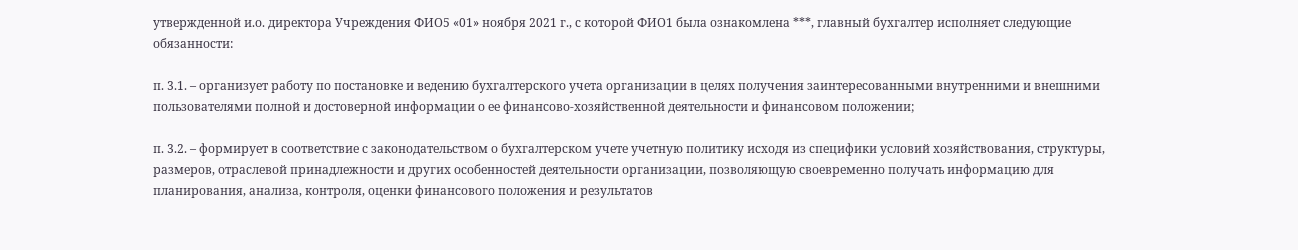утвержденной и.о. директора Учреждения ФИО5 «01» ноября 2021 г., с которой ФИО1 была ознакомлена ***, главный бухгалтер исполняет следующие обязанности:

п. 3.1. – организует работу по постановке и ведению бухгалтерского учета организации в целях получения заинтересованными внутренними и внешними пользователями полной и достоверной информации о ее финансово-хозяйственной деятельности и финансовом положении;

п. 3.2. – формирует в соответствие с законодательством о бухгалтерском учете учетную политику исходя из специфики условий хозяйствования, структуры, размеров, отраслевой принадлежности и других особенностей деятельности организации, позволяющую своевременно получать информацию для планирования, анализа, контроля, оценки финансового положения и результатов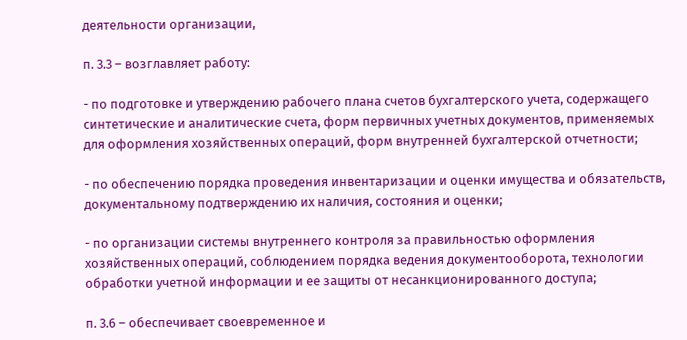деятельности организации,

п. 3.3 – возглавляет работу:

- по подготовке и утверждению рабочего плана счетов бухгалтерского учета, содержащего синтетические и аналитические счета, форм первичных учетных документов, применяемых для оформления хозяйственных операций, форм внутренней бухгалтерской отчетности;

- по обеспечению порядка проведения инвентаризации и оценки имущества и обязательств, документальному подтверждению их наличия, состояния и оценки;

- по организации системы внутреннего контроля за правильностью оформления хозяйственных операций, соблюдением порядка ведения документооборота, технологии обработки учетной информации и ее защиты от несанкционированного доступа;

п. 3.6 – обеспечивает своевременное и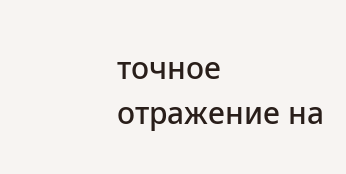точное отражение на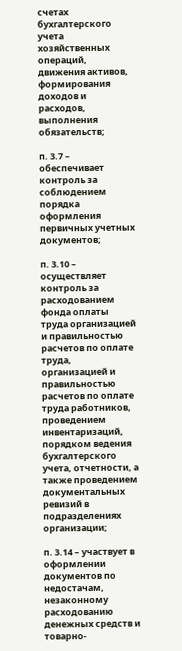счетах бухгалтерского учета хозяйственных операций, движения активов, формирования доходов и расходов, выполнения обязательств;

п. 3.7 – обеспечивает контроль за соблюдением порядка оформления первичных учетных документов;

п. 3.10 – осуществляет контроль за расходованием фонда оплаты труда организацией и правильностью расчетов по оплате труда, организацией и правильностью расчетов по оплате труда работников, проведением инвентаризаций, порядком ведения бухгалтерского учета, отчетности, а также проведением документальных ревизий в подразделениях организации;

п. 3.14 – участвует в оформлении документов по недостачам, незаконному расходованию денежных средств и товарно-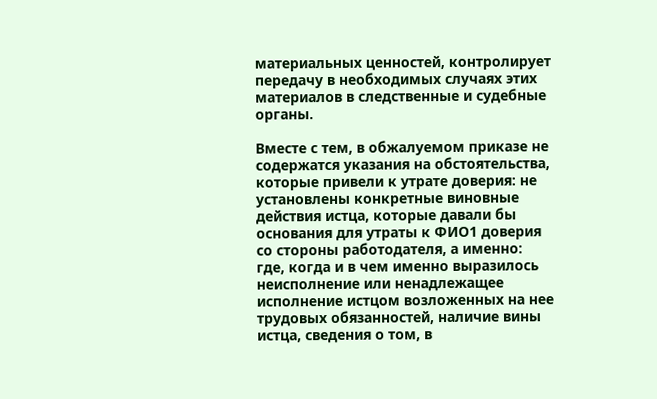материальных ценностей, контролирует передачу в необходимых случаях этих материалов в следственные и судебные органы.

Вместе с тем, в обжалуемом приказе не содержатся указания на обстоятельства, которые привели к утрате доверия: не установлены конкретные виновные действия истца, которые давали бы основания для утраты к ФИО1 доверия со стороны работодателя, а именно: где, когда и в чем именно выразилось неисполнение или ненадлежащее исполнение истцом возложенных на нее трудовых обязанностей, наличие вины истца, сведения о том, в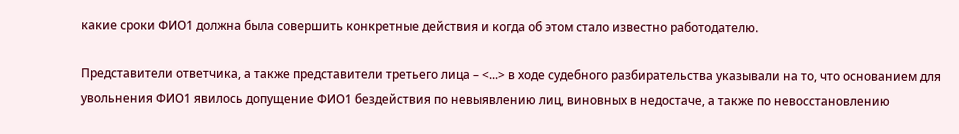какие сроки ФИО1 должна была совершить конкретные действия и когда об этом стало известно работодателю.

Представители ответчика, а также представители третьего лица – <...> в ходе судебного разбирательства указывали на то, что основанием для увольнения ФИО1 явилось допущение ФИО1 бездействия по невыявлению лиц, виновных в недостаче, а также по невосстановлению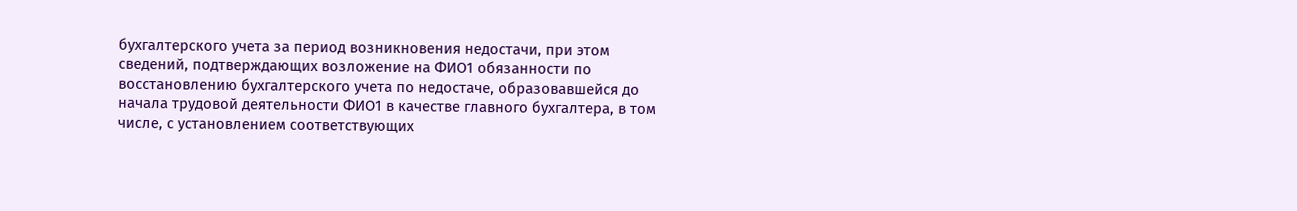бухгалтерского учета за период возникновения недостачи, при этом сведений, подтверждающих возложение на ФИО1 обязанности по восстановлению бухгалтерского учета по недостаче, образовавшейся до начала трудовой деятельности ФИО1 в качестве главного бухгалтера, в том числе, с установлением соответствующих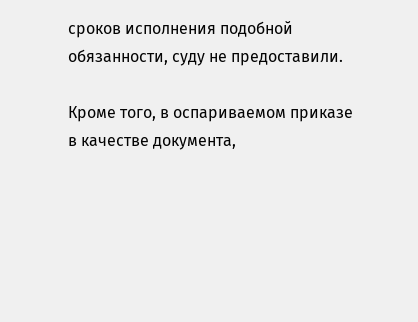сроков исполнения подобной обязанности, суду не предоставили.

Кроме того, в оспариваемом приказе в качестве документа,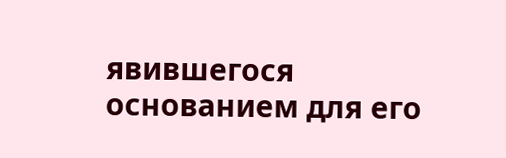явившегося основанием для его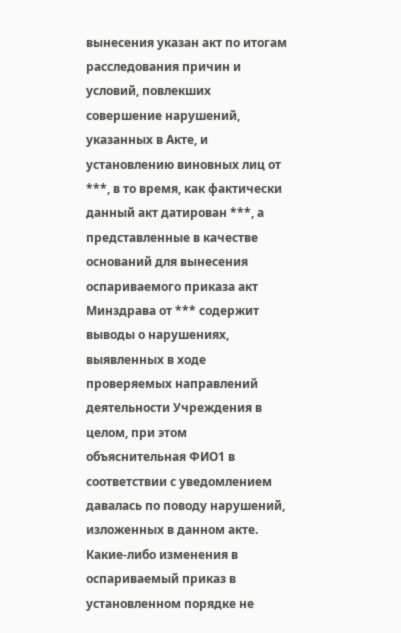вынесения указан акт по итогам расследования причин и условий, повлекших совершение нарушений, указанных в Акте, и установлению виновных лиц от ***, в то время, как фактически данный акт датирован ***, а представленные в качестве оснований для вынесения оспариваемого приказа акт Минздрава от *** содержит выводы о нарушениях, выявленных в ходе проверяемых направлений деятельности Учреждения в целом, при этом объяснительная ФИО1 в соответствии с уведомлением давалась по поводу нарушений, изложенных в данном акте. Какие-либо изменения в оспариваемый приказ в установленном порядке не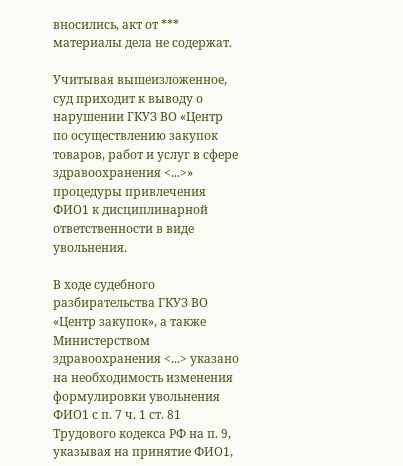вносились, акт от *** материалы дела не содержат.

Учитывая вышеизложенное, суд приходит к выводу о нарушении ГКУЗ ВО «Центр по осуществлению закупок товаров, работ и услуг в сфере здравоохранения <...>» процедуры привлечения ФИО1 к дисциплинарной ответственности в виде увольнения.

В ходе судебного разбирательства ГКУЗ ВО «Центр закупок», а также Министерством здравоохранения <...> указано на необходимость изменения формулировки увольнения ФИО1 с п. 7 ч. 1 ст. 81 Трудового кодекса РФ на п. 9, указывая на принятие ФИО1,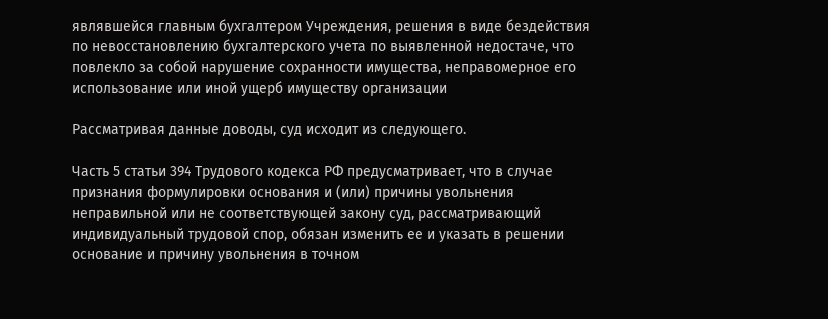являвшейся главным бухгалтером Учреждения, решения в виде бездействия по невосстановлению бухгалтерского учета по выявленной недостаче, что повлекло за собой нарушение сохранности имущества, неправомерное его использование или иной ущерб имуществу организации

Рассматривая данные доводы, суд исходит из следующего.

Часть 5 статьи 394 Трудового кодекса РФ предусматривает, что в случае признания формулировки основания и (или) причины увольнения неправильной или не соответствующей закону суд, рассматривающий индивидуальный трудовой спор, обязан изменить ее и указать в решении основание и причину увольнения в точном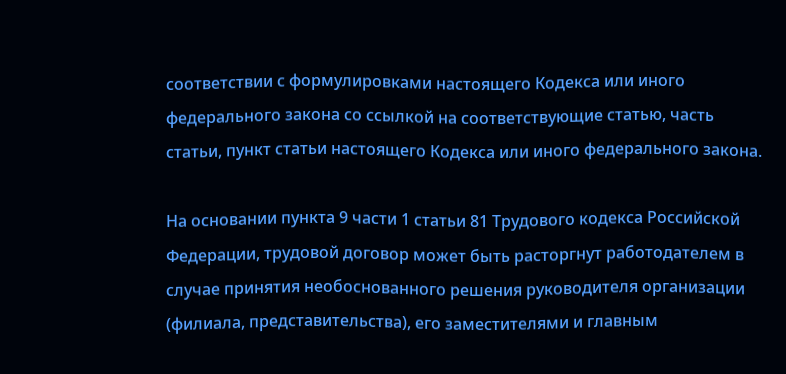соответствии с формулировками настоящего Кодекса или иного федерального закона со ссылкой на соответствующие статью, часть статьи, пункт статьи настоящего Кодекса или иного федерального закона.

На основании пункта 9 части 1 статьи 81 Трудового кодекса Российской Федерации, трудовой договор может быть расторгнут работодателем в случае принятия необоснованного решения руководителя организации (филиала, представительства), его заместителями и главным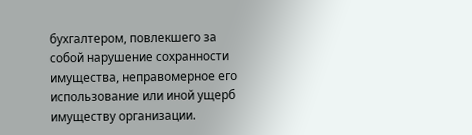бухгалтером, повлекшего за собой нарушение сохранности имущества, неправомерное его использование или иной ущерб имуществу организации.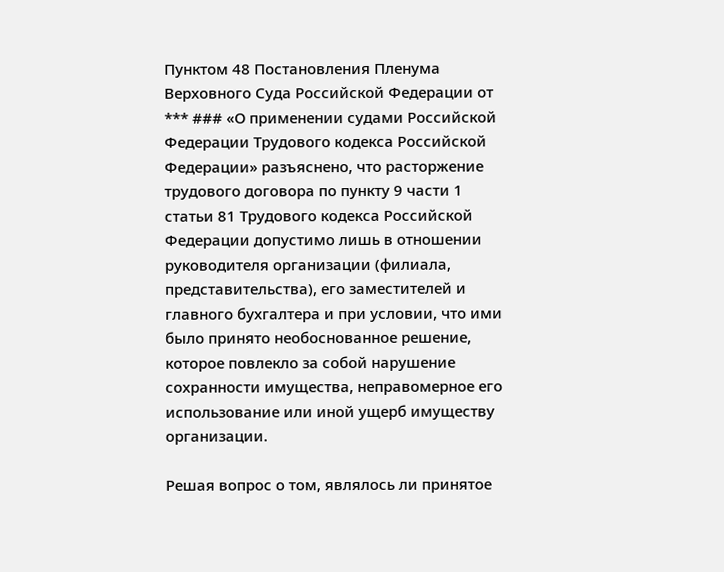Пунктом 48 Постановления Пленума Верховного Суда Российской Федерации от *** ### «О применении судами Российской Федерации Трудового кодекса Российской Федерации» разъяснено, что расторжение трудового договора по пункту 9 части 1 статьи 81 Трудового кодекса Российской Федерации допустимо лишь в отношении руководителя организации (филиала, представительства), его заместителей и главного бухгалтера и при условии, что ими было принято необоснованное решение, которое повлекло за собой нарушение сохранности имущества, неправомерное его использование или иной ущерб имуществу организации.

Решая вопрос о том, являлось ли принятое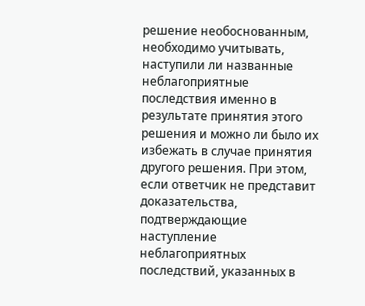решение необоснованным, необходимо учитывать, наступили ли названные неблагоприятные последствия именно в результате принятия этого решения и можно ли было их избежать в случае принятия другого решения. При этом, если ответчик не представит доказательства, подтверждающие наступление неблагоприятных последствий, указанных в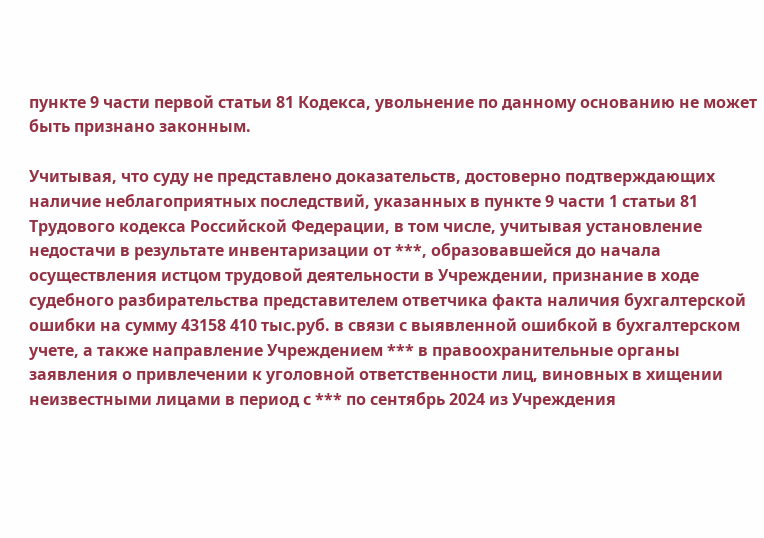пункте 9 части первой статьи 81 Кодекса, увольнение по данному основанию не может быть признано законным.

Учитывая, что суду не представлено доказательств, достоверно подтверждающих наличие неблагоприятных последствий, указанных в пункте 9 части 1 статьи 81 Трудового кодекса Российской Федерации, в том числе, учитывая установление недостачи в результате инвентаризации от ***, образовавшейся до начала осуществления истцом трудовой деятельности в Учреждении, признание в ходе судебного разбирательства представителем ответчика факта наличия бухгалтерской ошибки на сумму 43158 410 тыс.руб. в связи с выявленной ошибкой в бухгалтерском учете, а также направление Учреждением *** в правоохранительные органы заявления о привлечении к уголовной ответственности лиц, виновных в хищении неизвестными лицами в период с *** по сентябрь 2024 из Учреждения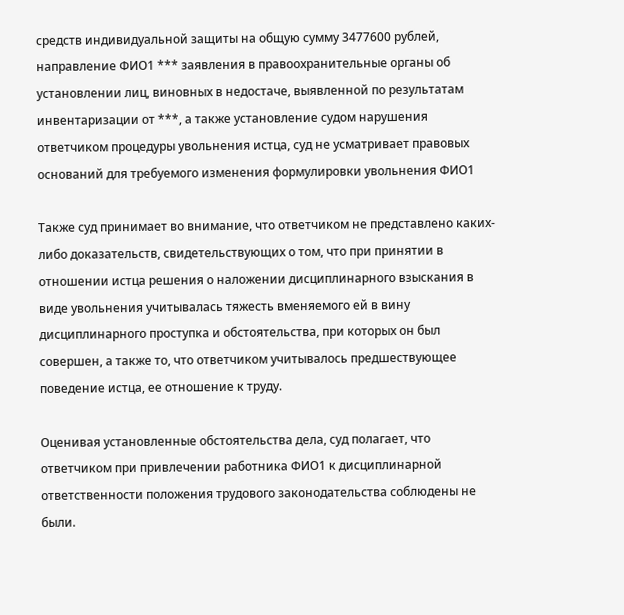средств индивидуальной защиты на общую сумму 3477600 рублей, направление ФИО1 *** заявления в правоохранительные органы об установлении лиц, виновных в недостаче, выявленной по результатам инвентаризации от ***, а также установление судом нарушения ответчиком процедуры увольнения истца, суд не усматривает правовых оснований для требуемого изменения формулировки увольнения ФИО1

Также суд принимает во внимание, что ответчиком не представлено каких-либо доказательств, свидетельствующих о том, что при принятии в отношении истца решения о наложении дисциплинарного взыскания в виде увольнения учитывалась тяжесть вменяемого ей в вину дисциплинарного проступка и обстоятельства, при которых он был совершен, а также то, что ответчиком учитывалось предшествующее поведение истца, ее отношение к труду.

Оценивая установленные обстоятельства дела, суд полагает, что ответчиком при привлечении работника ФИО1 к дисциплинарной ответственности положения трудового законодательства соблюдены не были.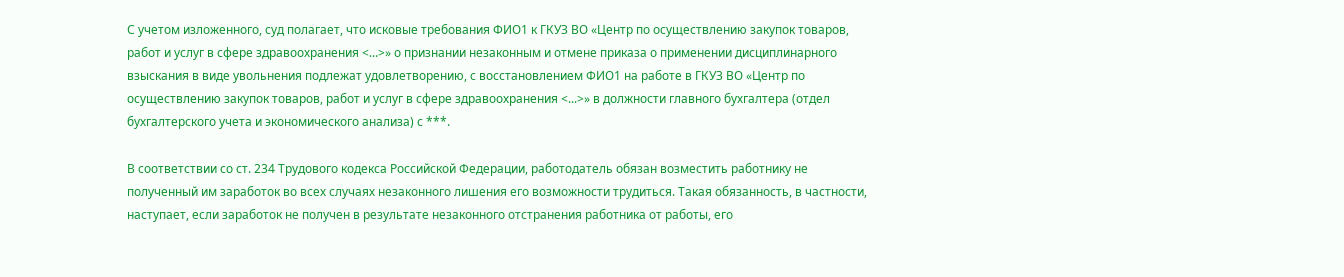С учетом изложенного, суд полагает, что исковые требования ФИО1 к ГКУЗ ВО «Центр по осуществлению закупок товаров, работ и услуг в сфере здравоохранения <...>» о признании незаконным и отмене приказа о применении дисциплинарного взыскания в виде увольнения подлежат удовлетворению, с восстановлением ФИО1 на работе в ГКУЗ ВО «Центр по осуществлению закупок товаров, работ и услуг в сфере здравоохранения <...>» в должности главного бухгалтера (отдел бухгалтерского учета и экономического анализа) с ***.

В соответствии со ст. 234 Трудового кодекса Российской Федерации, работодатель обязан возместить работнику не полученный им заработок во всех случаях незаконного лишения его возможности трудиться. Такая обязанность, в частности, наступает, если заработок не получен в результате незаконного отстранения работника от работы, его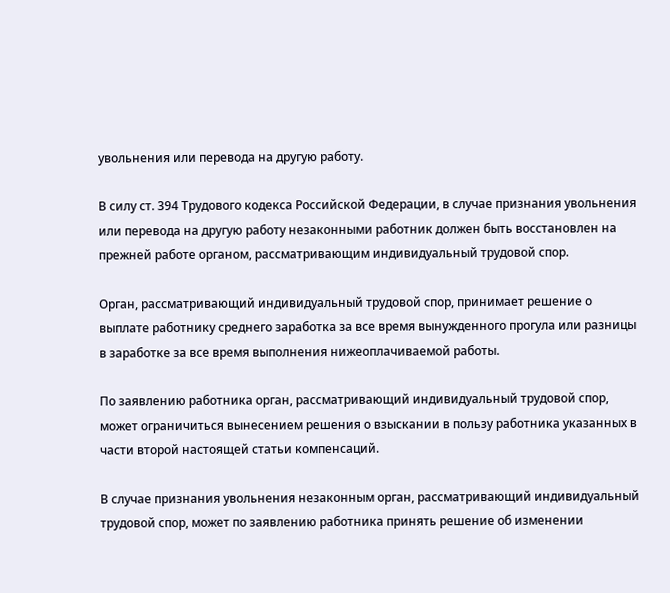увольнения или перевода на другую работу.

В силу ст. 394 Трудового кодекса Российской Федерации, в случае признания увольнения или перевода на другую работу незаконными работник должен быть восстановлен на прежней работе органом, рассматривающим индивидуальный трудовой спор.

Орган, рассматривающий индивидуальный трудовой спор, принимает решение о выплате работнику среднего заработка за все время вынужденного прогула или разницы в заработке за все время выполнения нижеоплачиваемой работы.

По заявлению работника орган, рассматривающий индивидуальный трудовой спор, может ограничиться вынесением решения о взыскании в пользу работника указанных в части второй настоящей статьи компенсаций.

В случае признания увольнения незаконным орган, рассматривающий индивидуальный трудовой спор, может по заявлению работника принять решение об изменении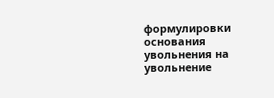формулировки основания увольнения на увольнение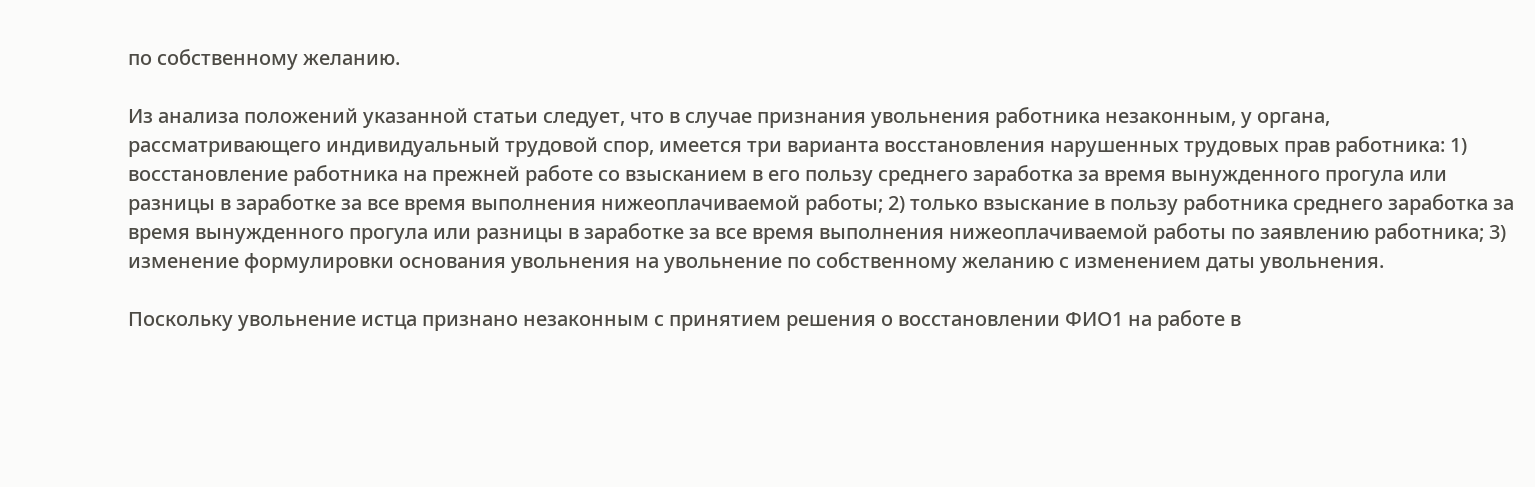по собственному желанию.

Из анализа положений указанной статьи следует, что в случае признания увольнения работника незаконным, у органа, рассматривающего индивидуальный трудовой спор, имеется три варианта восстановления нарушенных трудовых прав работника: 1) восстановление работника на прежней работе со взысканием в его пользу среднего заработка за время вынужденного прогула или разницы в заработке за все время выполнения нижеоплачиваемой работы; 2) только взыскание в пользу работника среднего заработка за время вынужденного прогула или разницы в заработке за все время выполнения нижеоплачиваемой работы по заявлению работника; 3) изменение формулировки основания увольнения на увольнение по собственному желанию с изменением даты увольнения.

Поскольку увольнение истца признано незаконным с принятием решения о восстановлении ФИО1 на работе в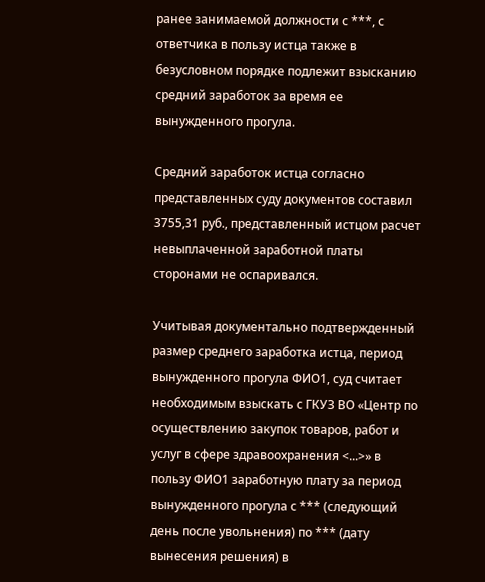ранее занимаемой должности с ***, с ответчика в пользу истца также в безусловном порядке подлежит взысканию средний заработок за время ее вынужденного прогула.

Средний заработок истца согласно представленных суду документов составил 3755,31 руб., представленный истцом расчет невыплаченной заработной платы сторонами не оспаривался.

Учитывая документально подтвержденный размер среднего заработка истца, период вынужденного прогула ФИО1, суд считает необходимым взыскать с ГКУЗ ВО «Центр по осуществлению закупок товаров, работ и услуг в сфере здравоохранения <...>» в пользу ФИО1 заработную плату за период вынужденного прогула с *** (следующий день после увольнения) по *** (дату вынесения решения) в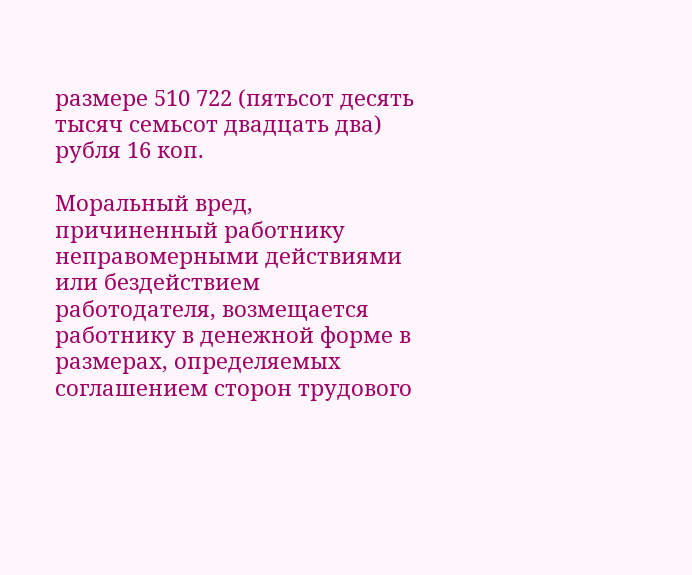размере 510 722 (пятьсот десять тысяч семьсот двадцать два) рубля 16 коп.

Моральный вред, причиненный работнику неправомерными действиями или бездействием работодателя, возмещается работнику в денежной форме в размерах, определяемых соглашением сторон трудового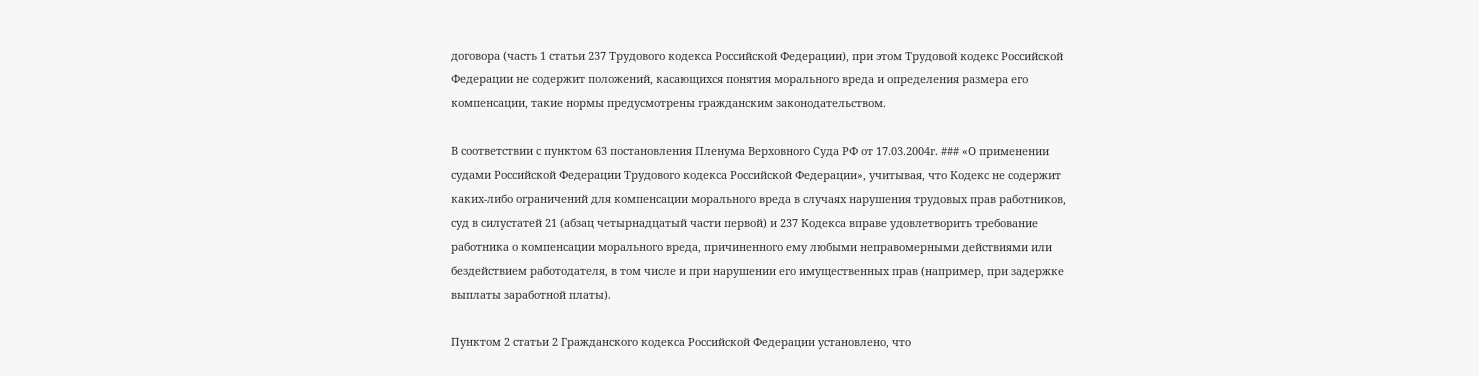договора (часть 1 статьи 237 Трудового кодекса Российской Федерации), при этом Трудовой кодекс Российской Федерации не содержит положений, касающихся понятия морального вреда и определения размера его компенсации, такие нормы предусмотрены гражданским законодательством.

В соответствии с пунктом 63 постановления Пленума Верховного Суда РФ от 17.03.2004г. ### «О применении судами Российской Федерации Трудового кодекса Российской Федерации», учитывая, что Кодекс не содержит каких-либо ограничений для компенсации морального вреда в случаях нарушения трудовых прав работников, суд в силустатей 21 (абзац четырнадцатый части первой) и 237 Кодекса вправе удовлетворить требование работника о компенсации морального вреда, причиненного ему любыми неправомерными действиями или бездействием работодателя, в том числе и при нарушении его имущественных прав (например, при задержке выплаты заработной платы).

Пунктом 2 статьи 2 Гражданского кодекса Российской Федерации установлено, что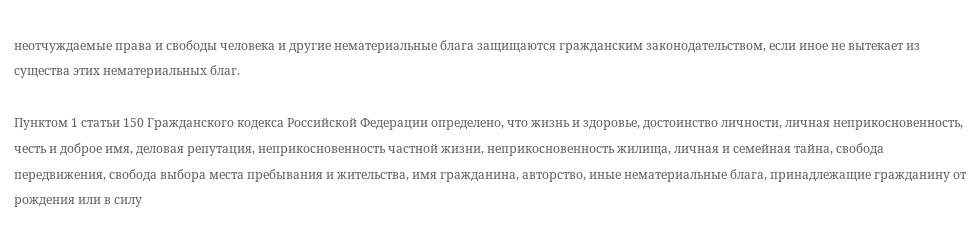неотчуждаемые права и свободы человека и другие нематериальные блага защищаются гражданским законодательством, если иное не вытекает из существа этих нематериальных благ.

Пунктом 1 статьи 150 Гражданского кодекса Российской Федерации определено, что жизнь и здоровье, достоинство личности, личная неприкосновенность, честь и доброе имя, деловая репутация, неприкосновенность частной жизни, неприкосновенность жилища, личная и семейная тайна, свобода передвижения, свобода выбора места пребывания и жительства, имя гражданина, авторство, иные нематериальные блага, принадлежащие гражданину от рождения или в силу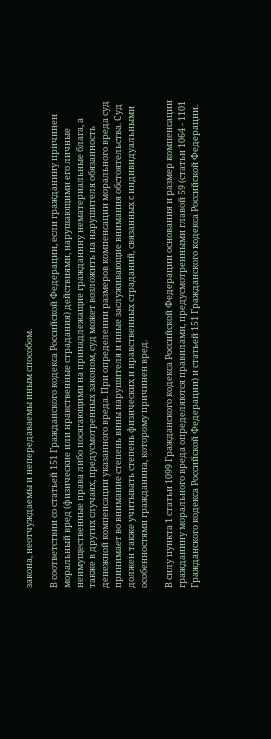закона, неотчуждаемы и непередаваемы иным способом.

В соответствии со статьей 151 Гражданского кодекса Российской Федерации, если гражданину причинен моральный вред (физические или нравственные страдания) действиями, нарушающими его личные неимущественные права либо посягающими на принадлежащие гражданину нематериальные блага, а также в других случаях, предусмотренных законом, суд может возложить на нарушителя обязанность денежной компенсации указанного вреда. При определении размеров компенсации морального вреда суд принимает во внимание степень вины нарушителя и иные заслуживающие внимания обстоятельства. Суд должен также учитывать степень физических и нравственных страданий, связанных с индивидуальными особенностями гражданина, которому причинен вред.

В силу пункта 1 статьи 1099 Гражданского кодекса Российской Федерации основания и размер компенсации гражданину морального вреда определяются правилами, предусмотренными главой 59 (статьи 1064 - 1101 Гражданского кодекса Российской Федерации) и статьей 151 Гражданского кодекса Российской Федерации.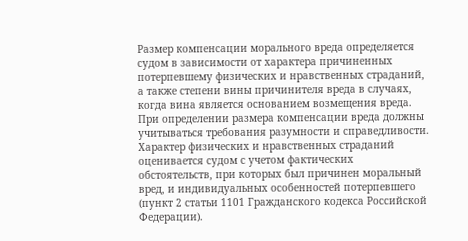Размер компенсации морального вреда определяется судом в зависимости от характера причиненных потерпевшему физических и нравственных страданий, а также степени вины причинителя вреда в случаях, когда вина является основанием возмещения вреда. При определении размера компенсации вреда должны учитываться требования разумности и справедливости. Характер физических и нравственных страданий оценивается судом с учетом фактических обстоятельств, при которых был причинен моральный вред, и индивидуальных особенностей потерпевшего (пункт 2 статьи 1101 Гражданского кодекса Российской Федерации).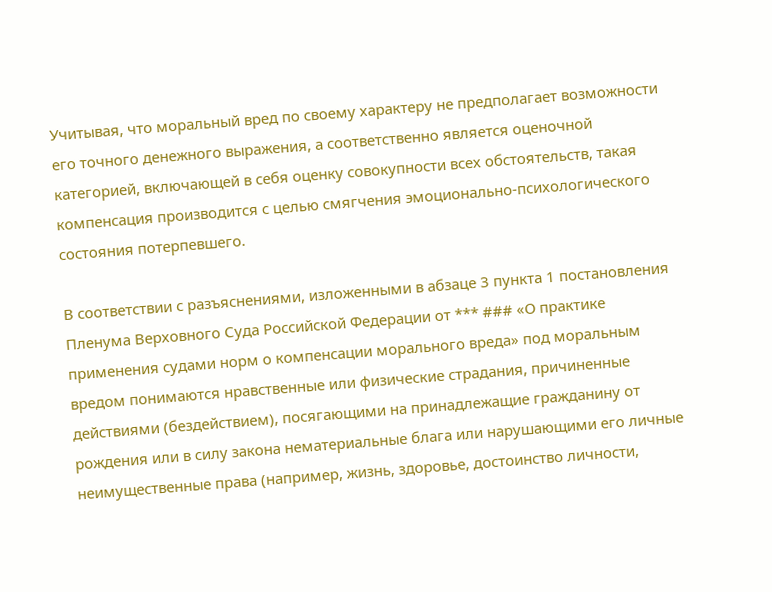Учитывая, что моральный вред по своему характеру не предполагает возможности его точного денежного выражения, а соответственно является оценочной категорией, включающей в себя оценку совокупности всех обстоятельств, такая компенсация производится с целью смягчения эмоционально-психологического состояния потерпевшего.

В соответствии с разъяснениями, изложенными в абзаце 3 пункта 1 постановления Пленума Верховного Суда Российской Федерации от *** ### «О практике применения судами норм о компенсации морального вреда» под моральным вредом понимаются нравственные или физические страдания, причиненные действиями (бездействием), посягающими на принадлежащие гражданину от рождения или в силу закона нематериальные блага или нарушающими его личные неимущественные права (например, жизнь, здоровье, достоинство личности,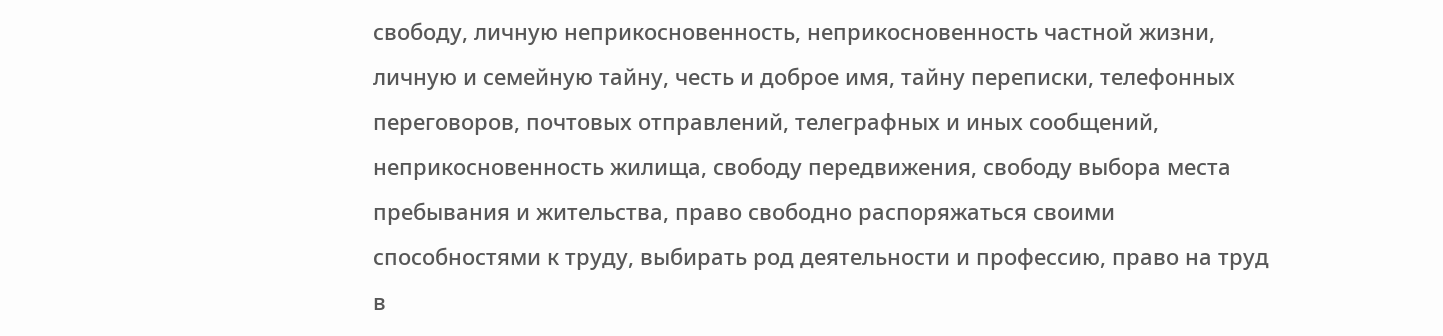свободу, личную неприкосновенность, неприкосновенность частной жизни, личную и семейную тайну, честь и доброе имя, тайну переписки, телефонных переговоров, почтовых отправлений, телеграфных и иных сообщений, неприкосновенность жилища, свободу передвижения, свободу выбора места пребывания и жительства, право свободно распоряжаться своими способностями к труду, выбирать род деятельности и профессию, право на труд в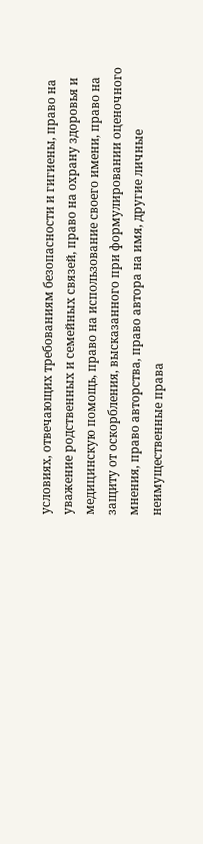условиях, отвечающих требованиям безопасности и гигиены, право на уважение родственных и семейных связей, право на охрану здоровья и медицинскую помощь, право на использование своего имени, право на защиту от оскорбления, высказанного при формулировании оценочного мнения, право авторства, право автора на имя, другие личные неимущественные права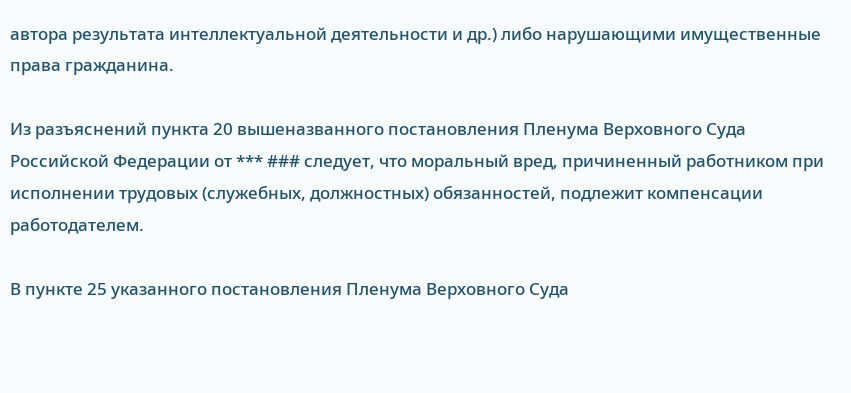автора результата интеллектуальной деятельности и др.) либо нарушающими имущественные права гражданина.

Из разъяснений пункта 20 вышеназванного постановления Пленума Верховного Суда Российской Федерации от *** ### следует, что моральный вред, причиненный работником при исполнении трудовых (служебных, должностных) обязанностей, подлежит компенсации работодателем.

В пункте 25 указанного постановления Пленума Верховного Суда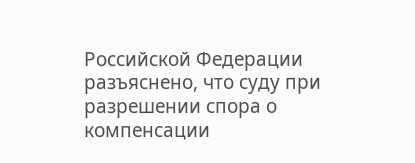Российской Федерации разъяснено, что суду при разрешении спора о компенсации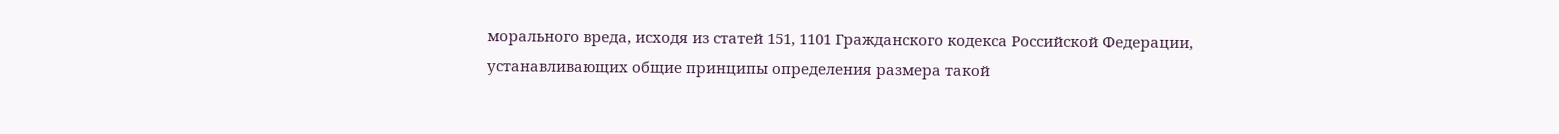морального вреда, исходя из статей 151, 1101 Гражданского кодекса Российской Федерации, устанавливающих общие принципы определения размера такой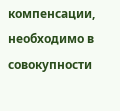компенсации, необходимо в совокупности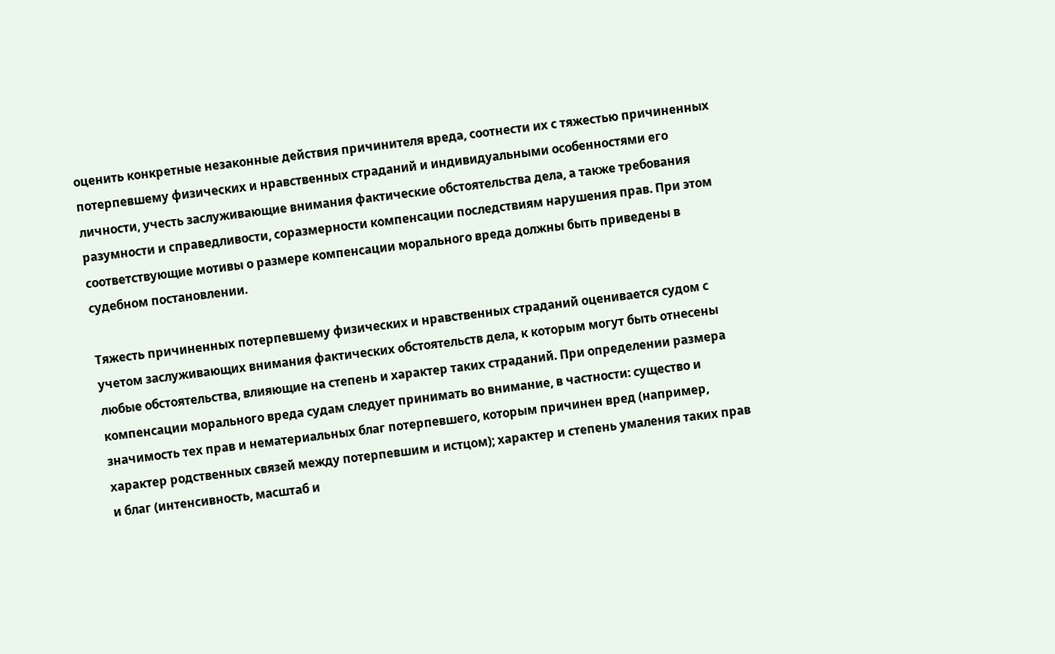оценить конкретные незаконные действия причинителя вреда, соотнести их с тяжестью причиненных потерпевшему физических и нравственных страданий и индивидуальными особенностями его личности, учесть заслуживающие внимания фактические обстоятельства дела, а также требования разумности и справедливости, соразмерности компенсации последствиям нарушения прав. При этом соответствующие мотивы о размере компенсации морального вреда должны быть приведены в судебном постановлении.

Тяжесть причиненных потерпевшему физических и нравственных страданий оценивается судом с учетом заслуживающих внимания фактических обстоятельств дела, к которым могут быть отнесены любые обстоятельства, влияющие на степень и характер таких страданий. При определении размера компенсации морального вреда судам следует принимать во внимание, в частности: существо и значимость тех прав и нематериальных благ потерпевшего, которым причинен вред (например, характер родственных связей между потерпевшим и истцом); характер и степень умаления таких прав и благ (интенсивность, масштаб и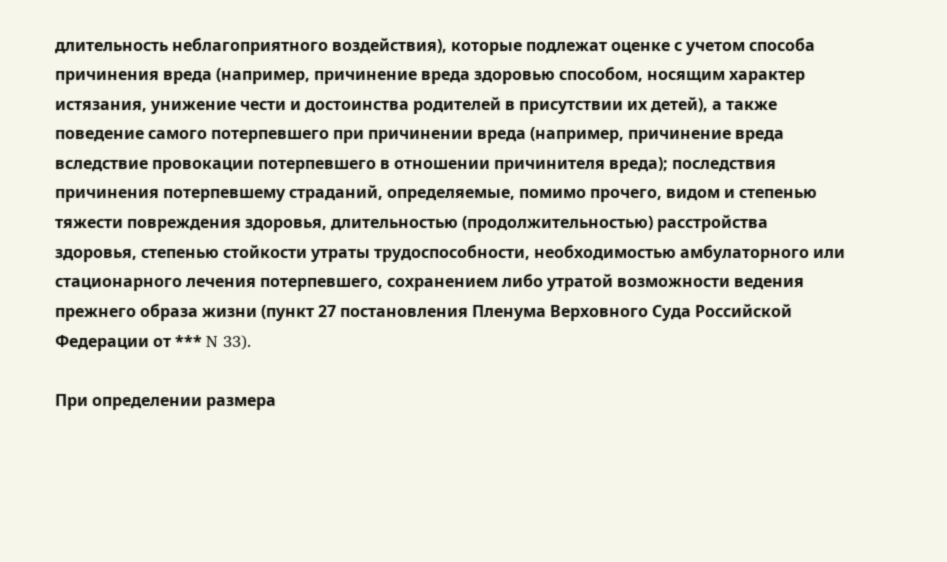длительность неблагоприятного воздействия), которые подлежат оценке с учетом способа причинения вреда (например, причинение вреда здоровью способом, носящим характер истязания, унижение чести и достоинства родителей в присутствии их детей), а также поведение самого потерпевшего при причинении вреда (например, причинение вреда вследствие провокации потерпевшего в отношении причинителя вреда); последствия причинения потерпевшему страданий, определяемые, помимо прочего, видом и степенью тяжести повреждения здоровья, длительностью (продолжительностью) расстройства здоровья, степенью стойкости утраты трудоспособности, необходимостью амбулаторного или стационарного лечения потерпевшего, сохранением либо утратой возможности ведения прежнего образа жизни (пункт 27 постановления Пленума Верховного Суда Российской Федерации от *** N 33).

При определении размера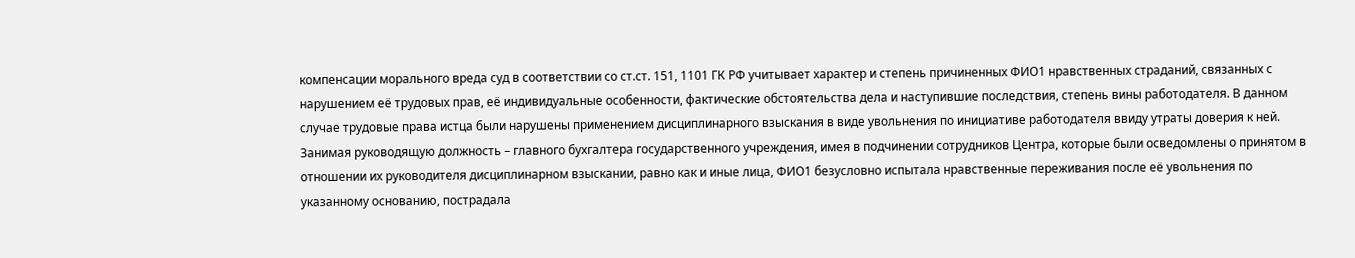компенсации морального вреда суд в соответствии со ст.ст. 151, 1101 ГК РФ учитывает характер и степень причиненных ФИО1 нравственных страданий, связанных с нарушением её трудовых прав, её индивидуальные особенности, фактические обстоятельства дела и наступившие последствия, степень вины работодателя. В данном случае трудовые права истца были нарушены применением дисциплинарного взыскания в виде увольнения по инициативе работодателя ввиду утраты доверия к ней. Занимая руководящую должность – главного бухгалтера государственного учреждения, имея в подчинении сотрудников Центра, которые были осведомлены о принятом в отношении их руководителя дисциплинарном взыскании, равно как и иные лица, ФИО1 безусловно испытала нравственные переживания после её увольнения по указанному основанию, пострадала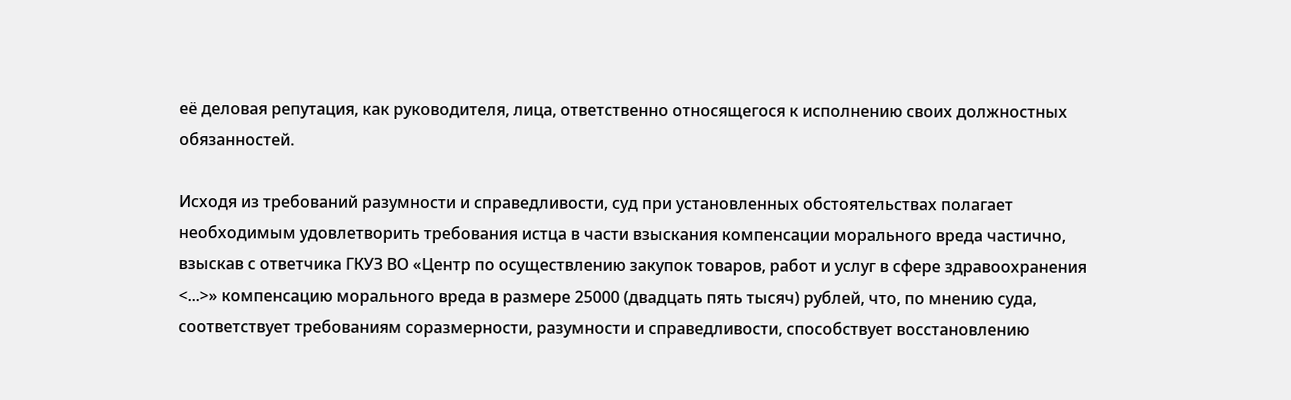её деловая репутация, как руководителя, лица, ответственно относящегося к исполнению своих должностных обязанностей.

Исходя из требований разумности и справедливости, суд при установленных обстоятельствах полагает необходимым удовлетворить требования истца в части взыскания компенсации морального вреда частично, взыскав с ответчика ГКУЗ ВО «Центр по осуществлению закупок товаров, работ и услуг в сфере здравоохранения <...>» компенсацию морального вреда в размере 25000 (двадцать пять тысяч) рублей, что, по мнению суда, соответствует требованиям соразмерности, разумности и справедливости, способствует восстановлению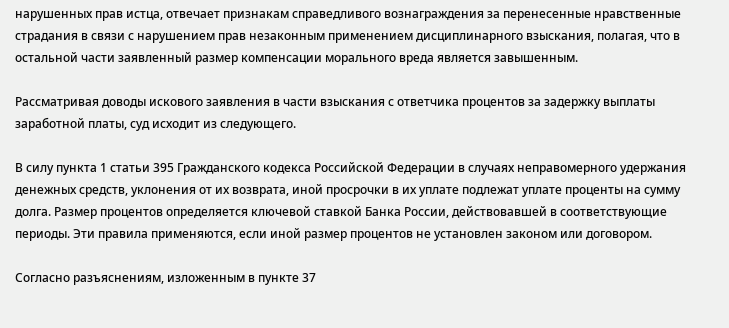нарушенных прав истца, отвечает признакам справедливого вознаграждения за перенесенные нравственные страдания в связи с нарушением прав незаконным применением дисциплинарного взыскания, полагая, что в остальной части заявленный размер компенсации морального вреда является завышенным.

Рассматривая доводы искового заявления в части взыскания с ответчика процентов за задержку выплаты заработной платы, суд исходит из следующего.

В силу пункта 1 статьи 395 Гражданского кодекса Российской Федерации в случаях неправомерного удержания денежных средств, уклонения от их возврата, иной просрочки в их уплате подлежат уплате проценты на сумму долга. Размер процентов определяется ключевой ставкой Банка России, действовавшей в соответствующие периоды. Эти правила применяются, если иной размер процентов не установлен законом или договором.

Согласно разъяснениям, изложенным в пункте 37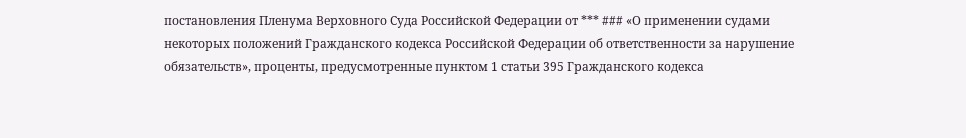постановления Пленума Верховного Суда Российской Федерации от *** ### «О применении судами некоторых положений Гражданского кодекса Российской Федерации об ответственности за нарушение обязательств», проценты, предусмотренные пунктом 1 статьи 395 Гражданского кодекса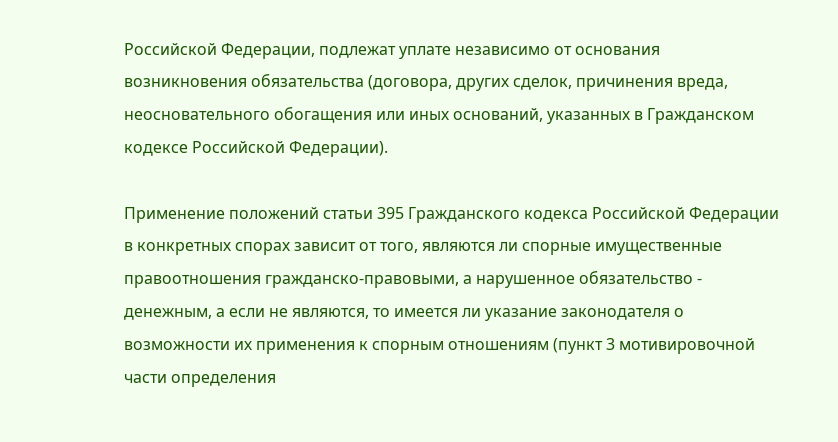Российской Федерации, подлежат уплате независимо от основания возникновения обязательства (договора, других сделок, причинения вреда, неосновательного обогащения или иных оснований, указанных в Гражданском кодексе Российской Федерации).

Применение положений статьи 395 Гражданского кодекса Российской Федерации в конкретных спорах зависит от того, являются ли спорные имущественные правоотношения гражданско-правовыми, а нарушенное обязательство - денежным, а если не являются, то имеется ли указание законодателя о возможности их применения к спорным отношениям (пункт 3 мотивировочной части определения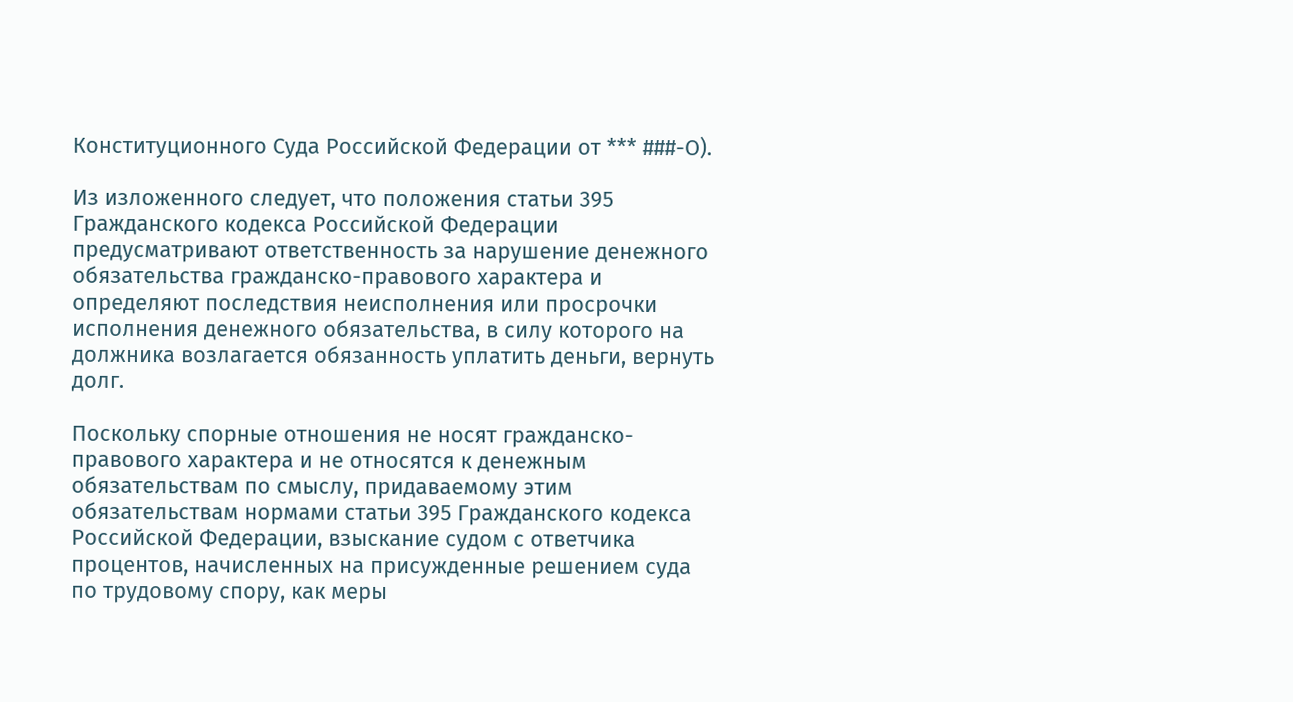Конституционного Суда Российской Федерации от *** ###-О).

Из изложенного следует, что положения статьи 395 Гражданского кодекса Российской Федерации предусматривают ответственность за нарушение денежного обязательства гражданско-правового характера и определяют последствия неисполнения или просрочки исполнения денежного обязательства, в силу которого на должника возлагается обязанность уплатить деньги, вернуть долг.

Поскольку спорные отношения не носят гражданско-правового характера и не относятся к денежным обязательствам по смыслу, придаваемому этим обязательствам нормами статьи 395 Гражданского кодекса Российской Федерации, взыскание судом с ответчика процентов, начисленных на присужденные решением суда по трудовому спору, как меры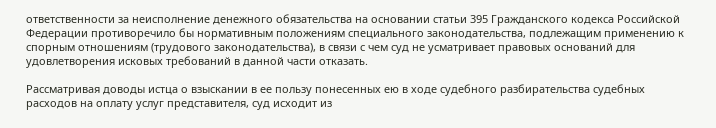ответственности за неисполнение денежного обязательства на основании статьи 395 Гражданского кодекса Российской Федерации противоречило бы нормативным положениям специального законодательства, подлежащим применению к спорным отношениям (трудового законодательства), в связи с чем суд не усматривает правовых оснований для удовлетворения исковых требований в данной части отказать.

Рассматривая доводы истца о взыскании в ее пользу понесенных ею в ходе судебного разбирательства судебных расходов на оплату услуг представителя, суд исходит из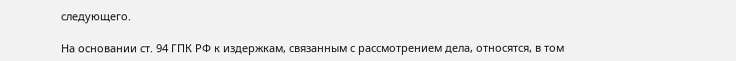следующего.

На основании ст. 94 ГПК РФ к издержкам, связанным с рассмотрением дела, относятся, в том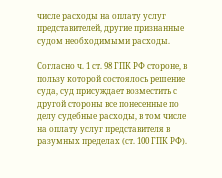числе расходы на оплату услуг представителей, другие признанные судом необходимыми расходы.

Согласно ч. 1 ст. 98 ГПК РФ стороне, в пользу которой состоялось решение суда, суд присуждает возместить с другой стороны все понесенные по делу судебные расходы, в том числе на оплату услуг представителя в разумных пределах (ст. 100 ГПК РФ).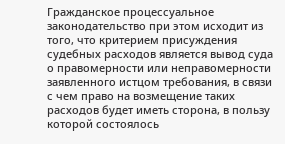Гражданское процессуальное законодательство при этом исходит из того, что критерием присуждения судебных расходов является вывод суда о правомерности или неправомерности заявленного истцом требования, в связи с чем право на возмещение таких расходов будет иметь сторона, в пользу которой состоялось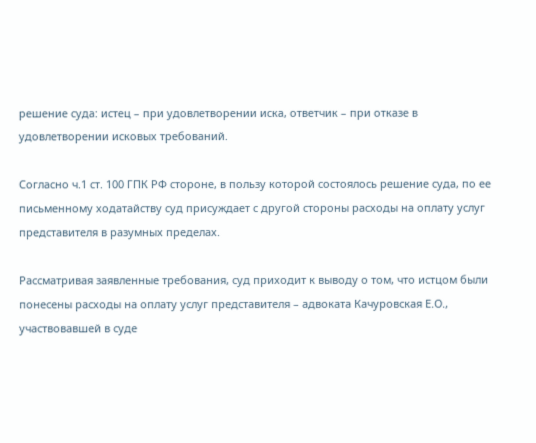решение суда: истец – при удовлетворении иска, ответчик – при отказе в удовлетворении исковых требований.

Согласно ч.1 ст. 100 ГПК РФ стороне, в пользу которой состоялось решение суда, по ее письменному ходатайству суд присуждает с другой стороны расходы на оплату услуг представителя в разумных пределах.

Рассматривая заявленные требования, суд приходит к выводу о том, что истцом были понесены расходы на оплату услуг представителя – адвоката Качуровская Е.О., участвовавшей в суде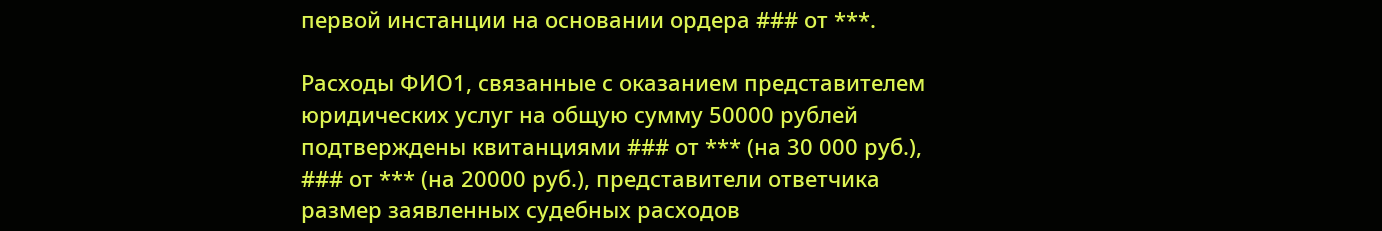первой инстанции на основании ордера ### от ***.

Расходы ФИО1, связанные с оказанием представителем юридических услуг на общую сумму 50000 рублей подтверждены квитанциями ### от *** (на 30 000 руб.), ### от *** (на 20000 руб.), представители ответчика размер заявленных судебных расходов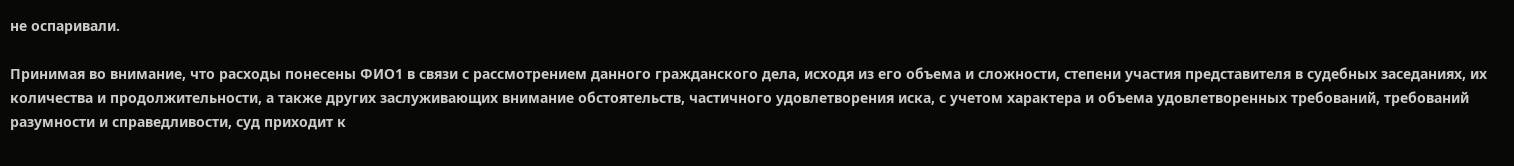не оспаривали.

Принимая во внимание, что расходы понесены ФИО1 в связи с рассмотрением данного гражданского дела, исходя из его объема и сложности, степени участия представителя в судебных заседаниях, их количества и продолжительности, а также других заслуживающих внимание обстоятельств, частичного удовлетворения иска, с учетом характера и объема удовлетворенных требований, требований разумности и справедливости, суд приходит к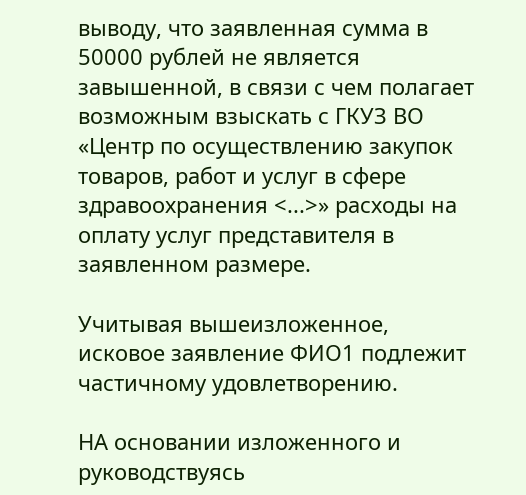выводу, что заявленная сумма в 50000 рублей не является завышенной, в связи с чем полагает возможным взыскать с ГКУЗ ВО «Центр по осуществлению закупок товаров, работ и услуг в сфере здравоохранения <...>» расходы на оплату услуг представителя в заявленном размере.

Учитывая вышеизложенное, исковое заявление ФИО1 подлежит частичному удовлетворению.

НА основании изложенного и руководствуясь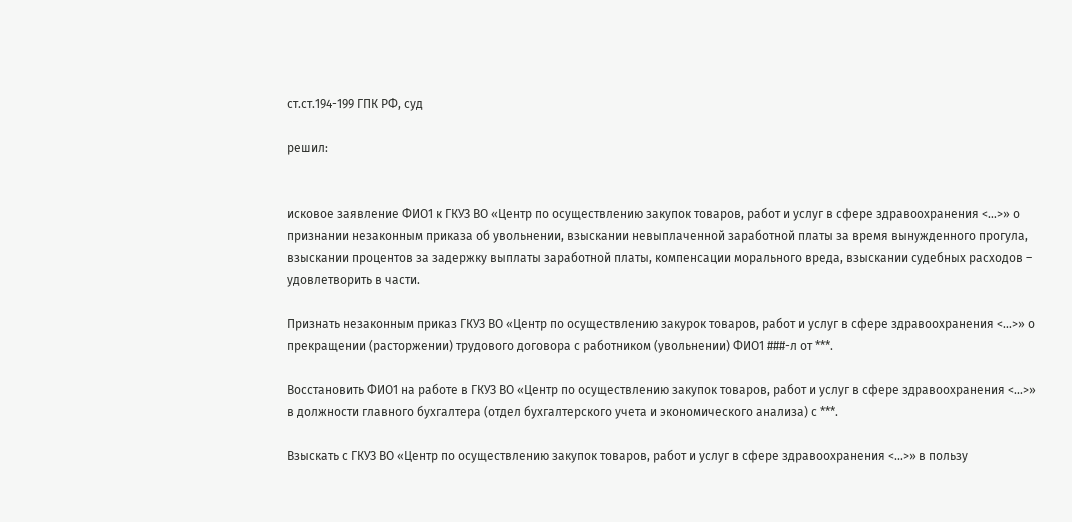ст.ст.194-199 ГПК РФ, суд

решил:


исковое заявление ФИО1 к ГКУЗ ВО «Центр по осуществлению закупок товаров, работ и услуг в сфере здравоохранения <...>» о признании незаконным приказа об увольнении, взыскании невыплаченной заработной платы за время вынужденного прогула, взыскании процентов за задержку выплаты заработной платы, компенсации морального вреда, взыскании судебных расходов – удовлетворить в части.

Признать незаконным приказ ГКУЗ ВО «Центр по осуществлению закурок товаров, работ и услуг в сфере здравоохранения <...>» о прекращении (расторжении) трудового договора с работником (увольнении) ФИО1 ###-л от ***.

Восстановить ФИО1 на работе в ГКУЗ ВО «Центр по осуществлению закупок товаров, работ и услуг в сфере здравоохранения <...>» в должности главного бухгалтера (отдел бухгалтерского учета и экономического анализа) с ***.

Взыскать с ГКУЗ ВО «Центр по осуществлению закупок товаров, работ и услуг в сфере здравоохранения <...>» в пользу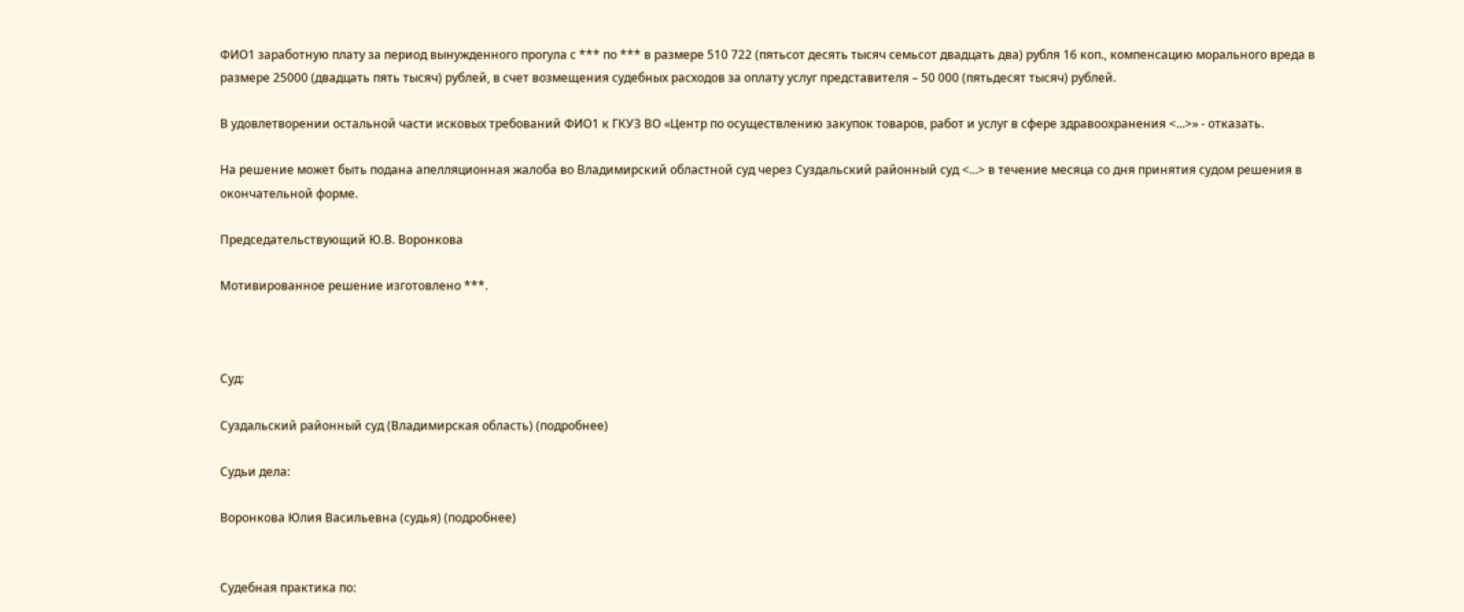ФИО1 заработную плату за период вынужденного прогула с *** по *** в размере 510 722 (пятьсот десять тысяч семьсот двадцать два) рубля 16 коп., компенсацию морального вреда в размере 25000 (двадцать пять тысяч) рублей, в счет возмещения судебных расходов за оплату услуг представителя – 50 000 (пятьдесят тысяч) рублей.

В удовлетворении остальной части исковых требований ФИО1 к ГКУЗ ВО «Центр по осуществлению закупок товаров, работ и услуг в сфере здравоохранения <...>» - отказать.

На решение может быть подана апелляционная жалоба во Владимирский областной суд через Суздальский районный суд <...> в течение месяца со дня принятия судом решения в окончательной форме.

Председательствующий Ю.В. Воронкова

Мотивированное решение изготовлено ***.



Суд:

Суздальский районный суд (Владимирская область) (подробнее)

Судьи дела:

Воронкова Юлия Васильевна (судья) (подробнее)


Судебная практика по: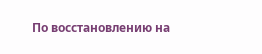По восстановлению на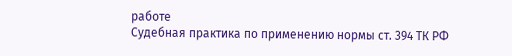работе
Судебная практика по применению нормы ст. 394 ТК РФ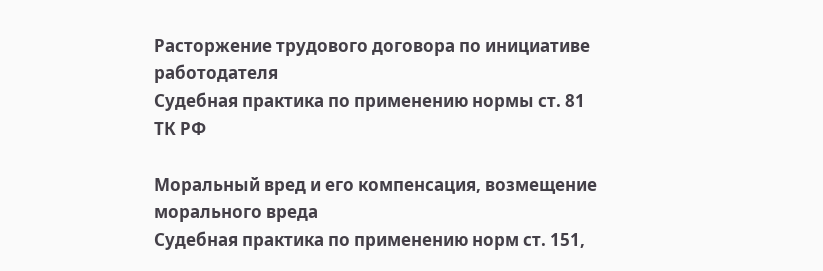Расторжение трудового договора по инициативе работодателя
Судебная практика по применению нормы ст. 81 ТК РФ

Моральный вред и его компенсация, возмещение морального вреда
Судебная практика по применению норм ст. 151,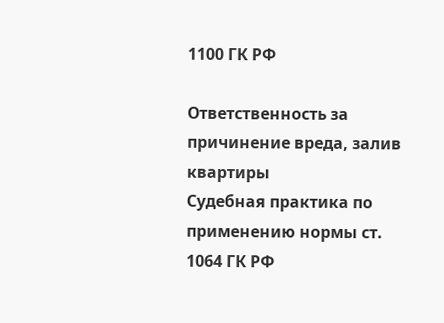1100 ГК РФ

Ответственность за причинение вреда, залив квартиры
Судебная практика по применению нормы ст. 1064 ГК РФ